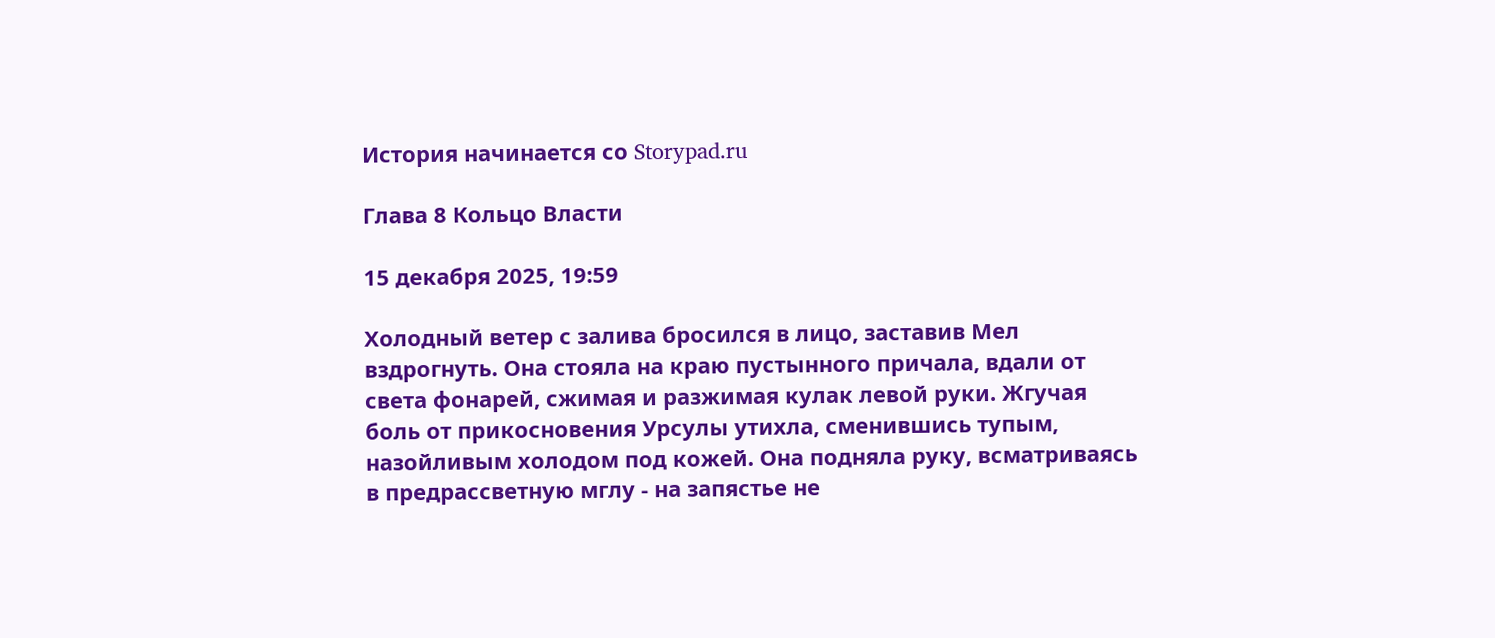История начинается со Storypad.ru

Глава 8 Кольцо Власти

15 декабря 2025, 19:59

Холодный ветер с залива бросился в лицо, заставив Мел вздрогнуть. Она стояла на краю пустынного причала, вдали от света фонарей, сжимая и разжимая кулак левой руки. Жгучая боль от прикосновения Урсулы утихла, сменившись тупым, назойливым холодом под кожей. Она подняла руку, всматриваясь в предрассветную мглу - на запястье не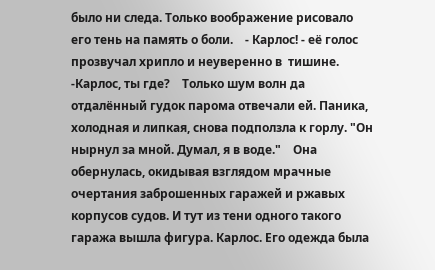было ни следа. Только воображение рисовало его тень на память о боли.    - Карлос! - её голос прозвучал хрипло и неуверенно в  тишине. -Карлос, ты где?    Только шум волн да отдалённый гудок парома отвечали ей. Паника, холодная и липкая, снова подползла к горлу. "Он нырнул за мной. Думал, я в воде."    Она обернулась, окидывая взглядом мрачные очертания заброшенных гаражей и ржавых корпусов судов. И тут из тени одного такого гаража вышла фигура. Карлос. Его одежда была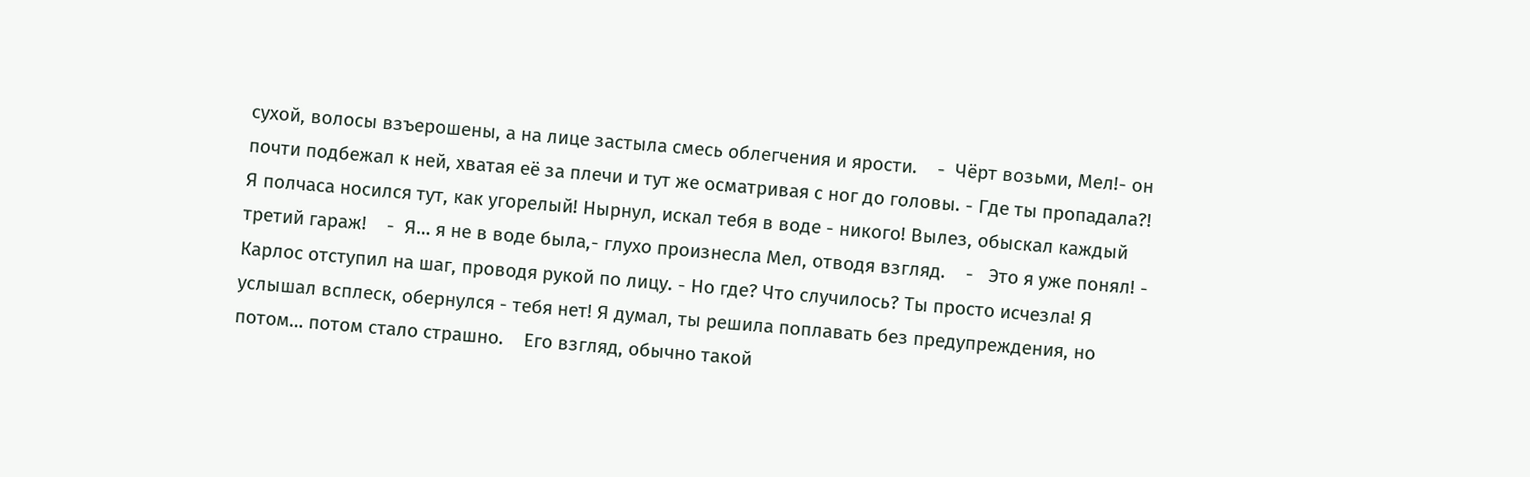сухой, волосы взъерошены, а на лице застыла смесь облегчения и ярости.    -  Чёрт возьми, Мел!- он почти подбежал к ней, хватая её за плечи и тут же осматривая с ног до головы. - Где ты пропадала?! Я полчаса носился тут, как угорелый! Нырнул, искал тебя в воде - никого! Вылез, обыскал каждый третий гараж!    -  Я… я не в воде была,- глухо произнесла Мел, отводя взгляд.    -   Это я уже понял! - Карлос отступил на шаг, проводя рукой по лицу. - Но где? Что случилось? Ты просто исчезла! Я услышал всплеск, обернулся - тебя нет! Я думал, ты решила поплавать без предупреждения, но потом… потом стало страшно.    Его взгляд, обычно такой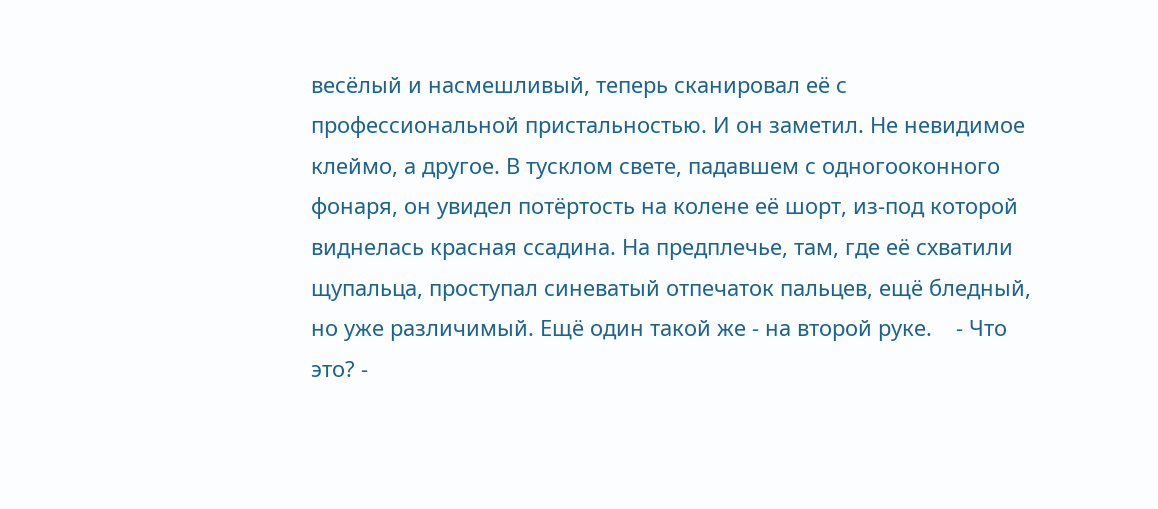весёлый и насмешливый, теперь сканировал её с профессиональной пристальностью. И он заметил. Не невидимое клеймо, а другое. В тусклом свете, падавшем с одногооконного фонаря, он увидел потёртость на колене её шорт, из-под которой виднелась красная ссадина. На предплечье, там, где её схватили щупальца, проступал синеватый отпечаток пальцев, ещё бледный, но уже различимый. Ещё один такой же - на второй руке.    - Что это? -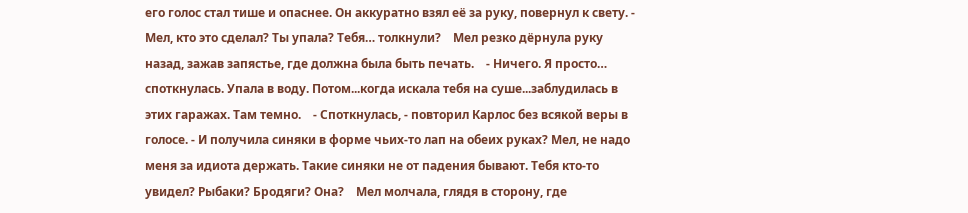его голос стал тише и опаснее. Он аккуратно взял её за руку, повернул к свету. - Мел, кто это сделал? Ты упала? Тебя… толкнули?    Мел резко дёрнула руку назад, зажав запястье, где должна была быть печать.    - Ничего. Я просто… споткнулась. Упала в воду. Потом...когда искала тебя на суше...заблудилась в этих гаражах. Там темно.    - Споткнулась, - повторил Карлос без всякой веры в голосе. - И получила синяки в форме чьих-то лап на обеих руках? Мел, не надо меня за идиота держать. Такие синяки не от падения бывают. Тебя кто-то увидел? Рыбаки? Бродяги? Она?    Мел молчала, глядя в сторону, где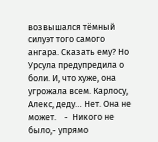возвышался тёмный силуэт того самого ангара. Сказать ему? Но Урсула предупредила о боли. И, что хуже, она угрожала всем. Карлосу, Алекс, деду… Нет. Она не может.    -  Никого не было,- упрямо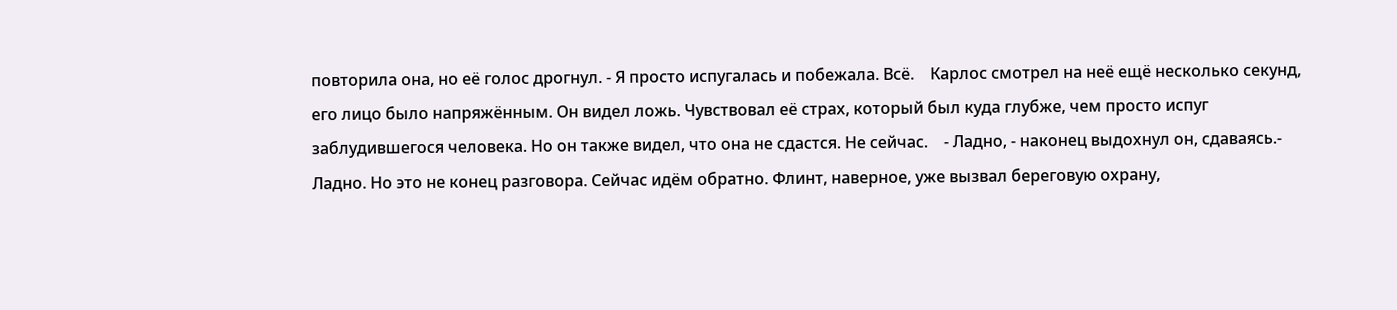повторила она, но её голос дрогнул. - Я просто испугалась и побежала. Всё.    Карлос смотрел на неё ещё несколько секунд, его лицо было напряжённым. Он видел ложь. Чувствовал её страх, который был куда глубже, чем просто испуг заблудившегося человека. Но он также видел, что она не сдастся. Не сейчас.    - Ладно, - наконец выдохнул он, сдаваясь.- Ладно. Но это не конец разговора. Сейчас идём обратно. Флинт, наверное, уже вызвал береговую охрану,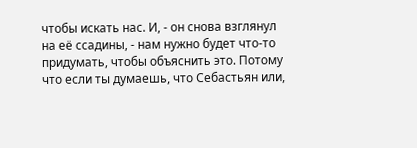чтобы искать нас. И, - он снова взглянул на её ссадины, - нам нужно будет что-то придумать, чтобы объяснить это. Потому что если ты думаешь, что Себастьян или,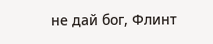не дай бог, Флинт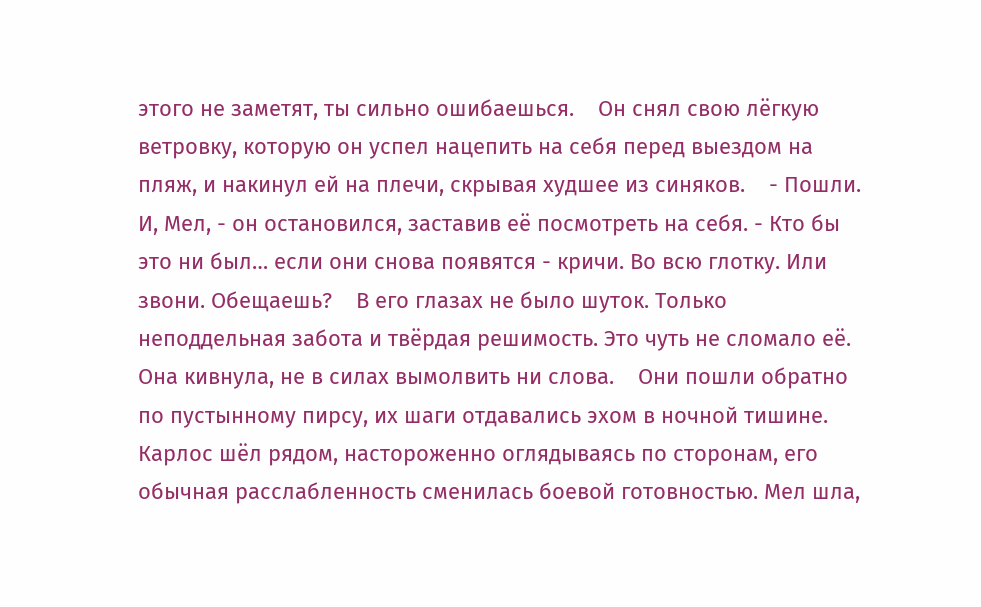этого не заметят, ты сильно ошибаешься.    Он снял свою лёгкую ветровку, которую он успел нацепить на себя перед выездом на пляж, и накинул ей на плечи, скрывая худшее из синяков.    - Пошли. И, Мел, - он остановился, заставив её посмотреть на себя. - Кто бы это ни был… если они снова появятся - кричи. Во всю глотку. Или звони. Обещаешь?    В его глазах не было шуток. Только неподдельная забота и твёрдая решимость. Это чуть не сломало её. Она кивнула, не в силах вымолвить ни слова.    Они пошли обратно по пустынному пирсу, их шаги отдавались эхом в ночной тишине. Карлос шёл рядом, настороженно оглядываясь по сторонам, его обычная расслабленность сменилась боевой готовностью. Мел шла,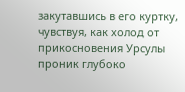закутавшись в его куртку, чувствуя, как холод от прикосновения Урсулы проник глубоко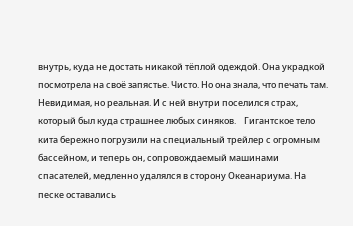внутрь, куда не достать никакой тёплой одеждой. Она украдкой посмотрела на своё запястье. Чисто. Но она знала, что печать там. Невидимая, но реальная. И с ней внутри поселился страх, который был куда страшнее любых синяков.    Гигантское тело кита бережно погрузили на специальный трейлер с огромным бассейном, и теперь он, сопровождаемый машинами спасателей, медленно удалялся в сторону Океанариума. На песке оставались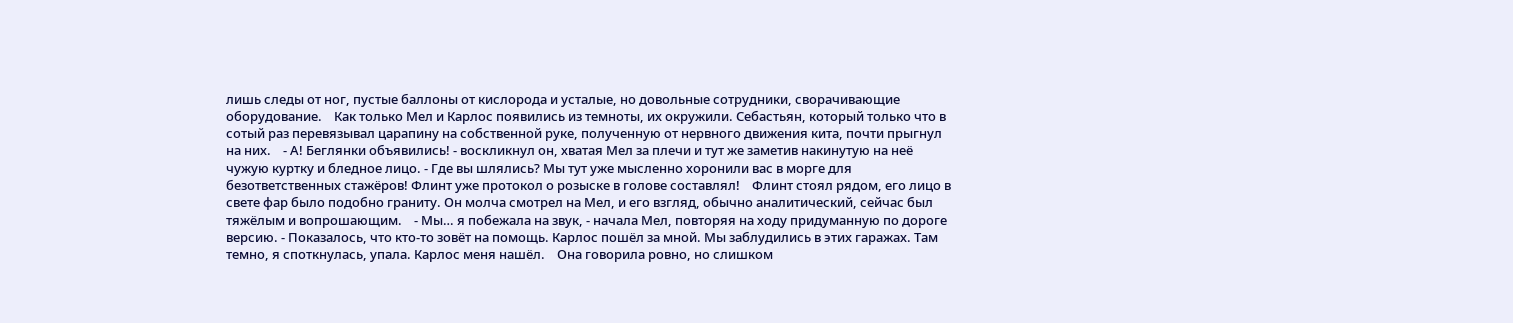лишь следы от ног, пустые баллоны от кислорода и усталые, но довольные сотрудники, сворачивающие оборудование.    Как только Мел и Карлос появились из темноты, их окружили. Себастьян, который только что в сотый раз перевязывал царапину на собственной руке, полученную от нервного движения кита, почти прыгнул на них.    - А! Беглянки объявились! - воскликнул он, хватая Мел за плечи и тут же заметив накинутую на неё чужую куртку и бледное лицо. - Где вы шлялись? Мы тут уже мысленно хоронили вас в морге для безответственных стажёров! Флинт уже протокол о розыске в голове составлял!    Флинт стоял рядом, его лицо в свете фар было подобно граниту. Он молча смотрел на Мел, и его взгляд, обычно аналитический, сейчас был тяжёлым и вопрошающим.    - Мы… я побежала на звук, - начала Мел, повторяя на ходу придуманную по дороге версию. - Показалось, что кто-то зовёт на помощь. Карлос пошёл за мной. Мы заблудились в этих гаражах. Там темно, я споткнулась, упала. Карлос меня нашёл.    Она говорила ровно, но слишком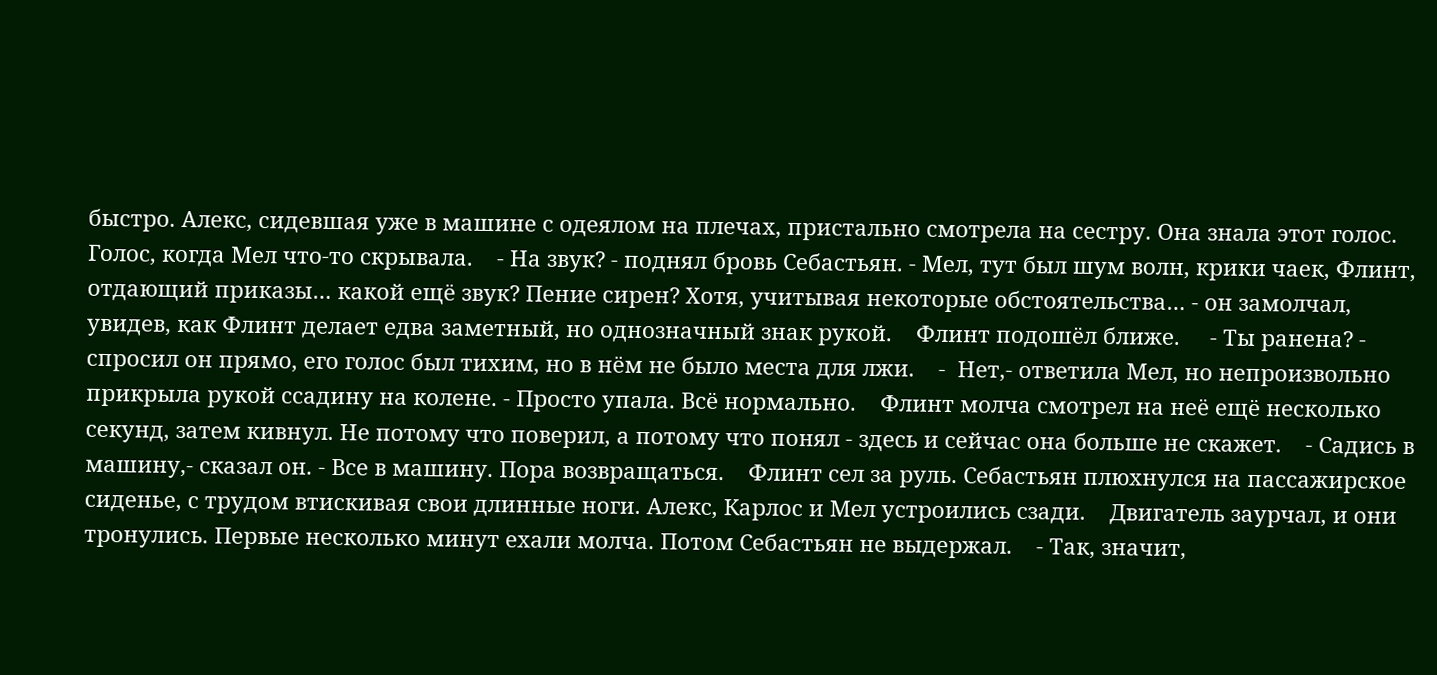быстро. Алекс, сидевшая уже в машине с одеялом на плечах, пристально смотрела на сестру. Она знала этот голос. Голос, когда Мел что-то скрывала.    - На звук? - поднял бровь Себастьян. - Мел, тут был шум волн, крики чаек, Флинт, отдающий приказы… какой ещё звук? Пение сирен? Хотя, учитывая некоторые обстоятельства… - он замолчал, увидев, как Флинт делает едва заметный, но однозначный знак рукой.    Флинт подошёл ближе.     - Ты ранена? - спросил он прямо, его голос был тихим, но в нём не было места для лжи.    -  Нет,- ответила Мел, но непроизвольно прикрыла рукой ссадину на колене. - Просто упала. Всё нормально.    Флинт молча смотрел на неё ещё несколько секунд, затем кивнул. Не потому что поверил, а потому что понял - здесь и сейчас она больше не скажет.    - Садись в машину,- сказал он. - Все в машину. Пора возвращаться.    Флинт сел за руль. Себастьян плюхнулся на пассажирское сиденье, с трудом втискивая свои длинные ноги. Алекс, Карлос и Мел устроились сзади.    Двигатель заурчал, и они тронулись. Первые несколько минут ехали молча. Потом Себастьян не выдержал.    - Так, значит,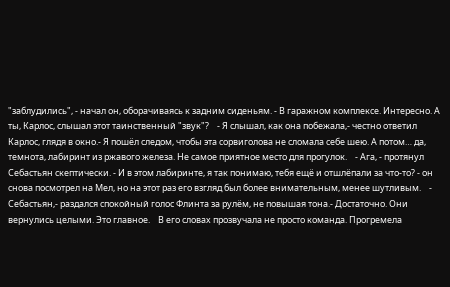"заблудились", - начал он, оборачиваясь к задним сиденьям. - В гаражном комплексе. Интересно. А ты, Карлос, слышал этот таинственный "звук"?    - Я слышал, как она побежала,- честно ответил Карлос, глядя в окно.- Я пошёл следом, чтобы эта сорвиголова не сломала себе шею. А потом… да, темнота, лабиринт из ржавого железа. Не самое приятное место для прогулок.    - Ага, - протянул Себастьян скептически. - И в этом лабиринте, я так понимаю, тебя ещё и отшлёпали за что-то? - он снова посмотрел на Мел, но на этот раз его взгляд был более внимательным, менее шутливым.    - Себастьян,- раздался спокойный голос Флинта за рулём, не повышая тона.- Достаточно. Они вернулись целыми. Это главное.    В его словах прозвучала не просто команда. Прогремела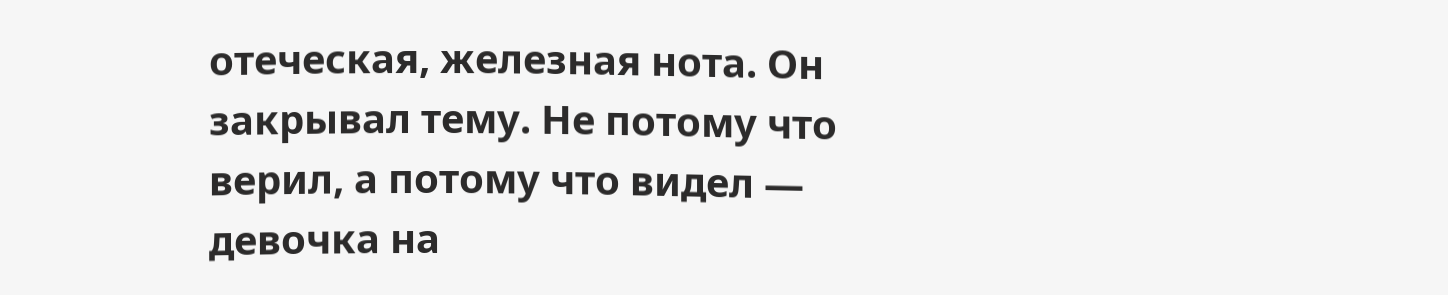отеческая, железная нота. Он закрывал тему. Не потому что верил, а потому что видел — девочка на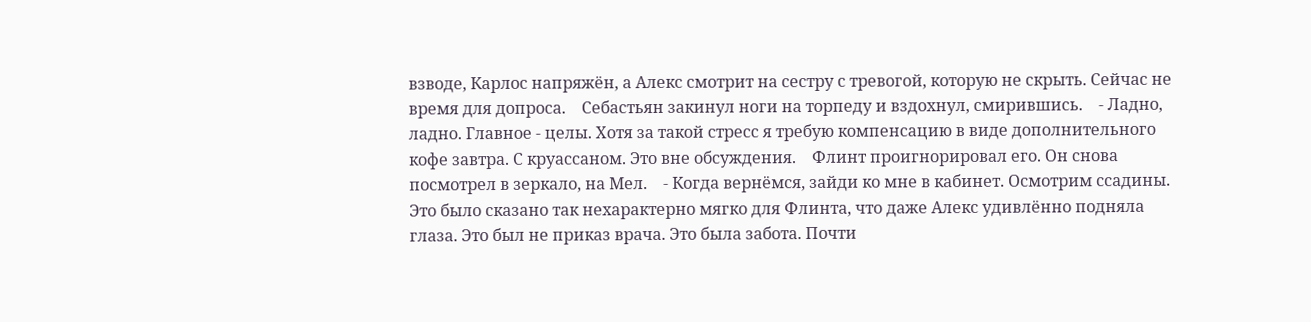взводе, Карлос напряжён, а Алекс смотрит на сестру с тревогой, которую не скрыть. Сейчас не время для допроса.    Себастьян закинул ноги на торпеду и вздохнул, смирившись.    - Ладно, ладно. Главное - целы. Хотя за такой стресс я требую компенсацию в виде дополнительного кофе завтра. С круассаном. Это вне обсуждения.    Флинт проигнорировал его. Он снова посмотрел в зеркало, на Мел.    - Когда вернёмся, зайди ко мне в кабинет. Осмотрим ссадины.     Это было сказано так нехарактерно мягко для Флинта, что даже Алекс удивлённо подняла глаза. Это был не приказ врача. Это была забота. Почти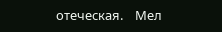отеческая.    Мел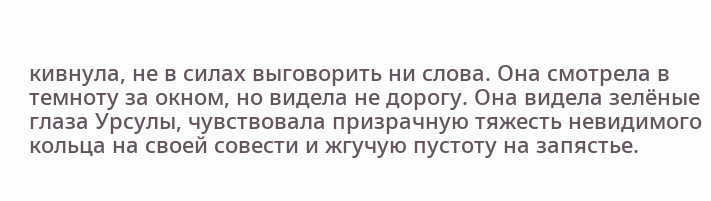кивнула, не в силах выговорить ни слова. Она смотрела в темноту за окном, но видела не дорогу. Она видела зелёные глаза Урсулы, чувствовала призрачную тяжесть невидимого кольца на своей совести и жгучую пустоту на запястье.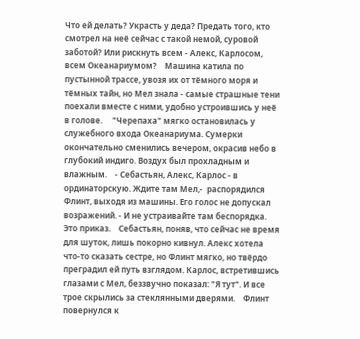Что ей делать? Украсть у деда? Предать того, кто смотрел на неё сейчас с такой немой, суровой заботой? Или рискнуть всем - Алекс, Карлосом, всем Океанариумом?    Машина катила по пустынной трассе, увозя их от тёмного моря и тёмных тайн, но Мел знала - самые страшные тени поехали вместе с ними, удобно устроившись у неё в голове.     "Черепаха" мягко остановилась у служебного входа Океанариума. Сумерки окончательно сменились вечером, окрасив небо в глубокий индиго. Воздух был прохладным и влажным.    - Себастьян, Алекс, Карлос - в ординаторскую. Ждите там Мел,-  распорядился Флинт, выходя из машины. Его голос не допускал возражений. - И не устраивайте там беспорядка. Это приказ.    Себастьян, поняв, что сейчас не время для шуток, лишь покорно кивнул. Алекс хотела что-то сказать сестре, но Флинт мягко, но твёрдо преградил ей путь взглядом. Карлос, встретившись глазами с Мел, беззвучно показал: "Я тут". И все трое скрылись за стеклянными дверями.    Флинт повернулся к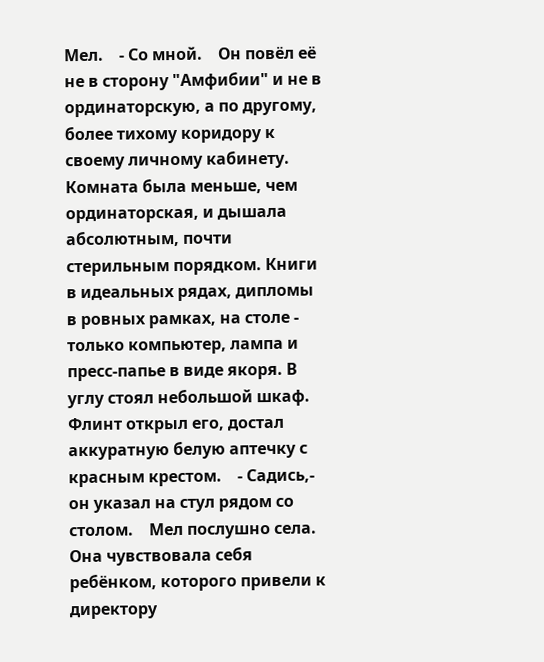Мел.    - Со мной.    Он повёл её не в сторону "Амфибии" и не в ординаторскую, а по другому, более тихому коридору к своему личному кабинету. Комната была меньше, чем ординаторская, и дышала абсолютным, почти стерильным порядком. Книги в идеальных рядах, дипломы в ровных рамках, на столе - только компьютер, лампа и пресс-папье в виде якоря. В углу стоял небольшой шкаф. Флинт открыл его, достал аккуратную белую аптечку с красным крестом.    - Садись,- он указал на стул рядом со столом.    Мел послушно села. Она чувствовала себя ребёнком, которого привели к директору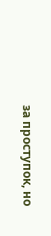за проступок, но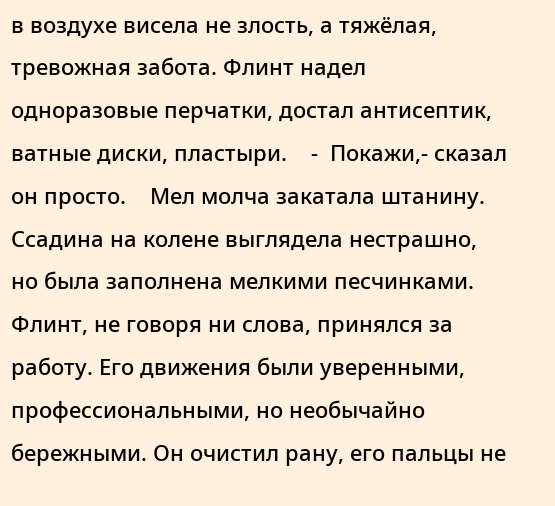в воздухе висела не злость, а тяжёлая, тревожная забота. Флинт надел одноразовые перчатки, достал антисептик, ватные диски, пластыри.    -  Покажи,- сказал он просто.    Мел молча закатала штанину. Ссадина на колене выглядела нестрашно, но была заполнена мелкими песчинками. Флинт, не говоря ни слова, принялся за работу. Его движения были уверенными, профессиональными, но необычайно бережными. Он очистил рану, его пальцы не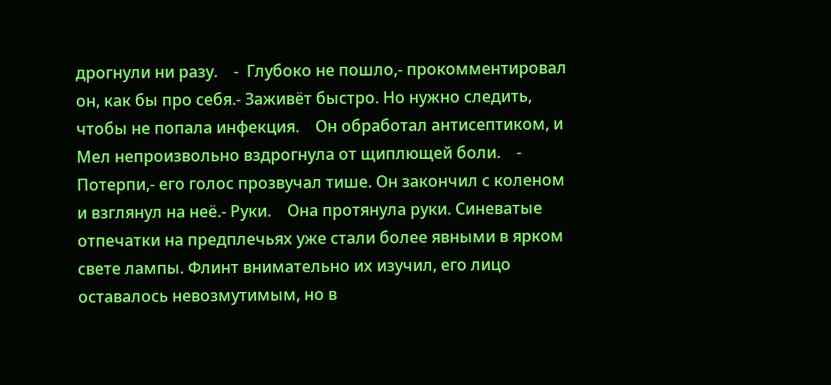дрогнули ни разу.    -  Глубоко не пошло,- прокомментировал он, как бы про себя.- Заживёт быстро. Но нужно следить, чтобы не попала инфекция.    Он обработал антисептиком, и Мел непроизвольно вздрогнула от щиплющей боли.    - Потерпи,- его голос прозвучал тише. Он закончил с коленом и взглянул на неё.- Руки.    Она протянула руки. Синеватые отпечатки на предплечьях уже стали более явными в ярком свете лампы. Флинт внимательно их изучил, его лицо оставалось невозмутимым, но в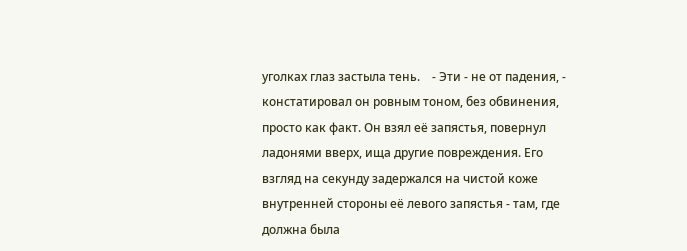уголках глаз застыла тень.    - Эти - не от падения, - констатировал он ровным тоном, без обвинения, просто как факт. Он взял её запястья, повернул ладонями вверх, ища другие повреждения. Его взгляд на секунду задержался на чистой коже внутренней стороны её левого запястья - там, где должна была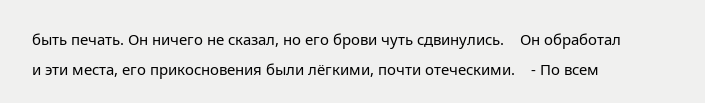быть печать. Он ничего не сказал, но его брови чуть сдвинулись.    Он обработал и эти места, его прикосновения были лёгкими, почти отеческими.    - По всем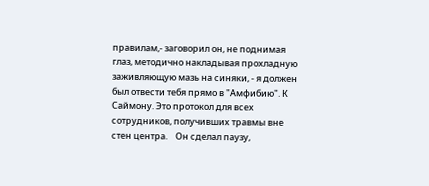правилам,- заговорил он, не поднимая глаз, методично накладывая прохладную заживляющую мазь на синяки, - я должен был отвести тебя прямо в "Амфибию". К Саймону. Это протокол для всех сотрудников, получивших травмы вне стен центра.    Он сделал паузу,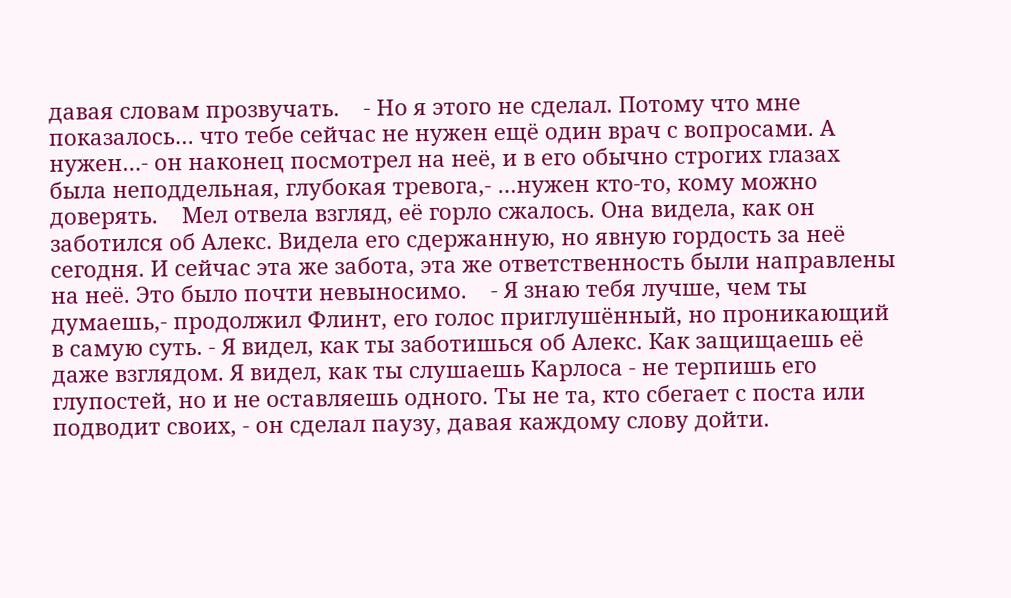давая словам прозвучать.    - Но я этого не сделал. Потому что мне показалось… что тебе сейчас не нужен ещё один врач с вопросами. А нужен…- он наконец посмотрел на неё, и в его обычно строгих глазах была неподдельная, глубокая тревога,- …нужен кто-то, кому можно доверять.    Мел отвела взгляд, её горло сжалось. Она видела, как он заботился об Алекс. Видела его сдержанную, но явную гордость за неё сегодня. И сейчас эта же забота, эта же ответственность были направлены на неё. Это было почти невыносимо.    - Я знаю тебя лучше, чем ты думаешь,- продолжил Флинт, его голос приглушённый, но проникающий в самую суть. - Я видел, как ты заботишься об Алекс. Как защищаешь её даже взглядом. Я видел, как ты слушаешь Карлоса - не терпишь его глупостей, но и не оставляешь одного. Ты не та, кто сбегает с поста или подводит своих, - он сделал паузу, давая каждому слову дойти.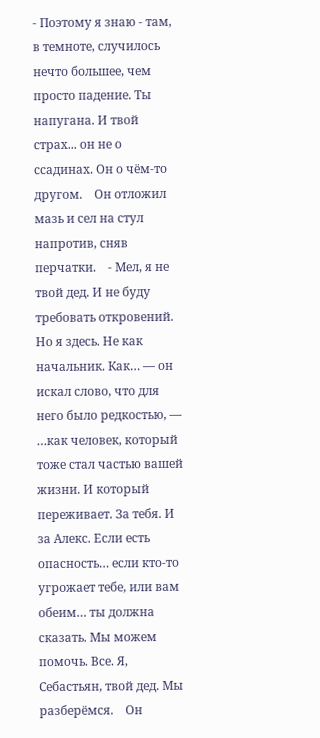- Поэтому я знаю - там, в темноте, случилось нечто большее, чем просто падение. Ты напугана. И твой страх... он не о ссадинах. Он о чём-то другом.    Он отложил мазь и сел на стул напротив, сняв перчатки.    - Мел, я не твой дед. И не буду требовать откровений. Но я здесь. Не как начальник. Как… — он искал слово, что для него было редкостью, — …как человек, который тоже стал частью вашей жизни. И который переживает. За тебя. И за Алекс. Если есть опасность… если кто-то угрожает тебе, или вам обеим… ты должна сказать. Мы можем помочь. Все. Я, Себастьян, твой дед. Мы разберёмся.    Он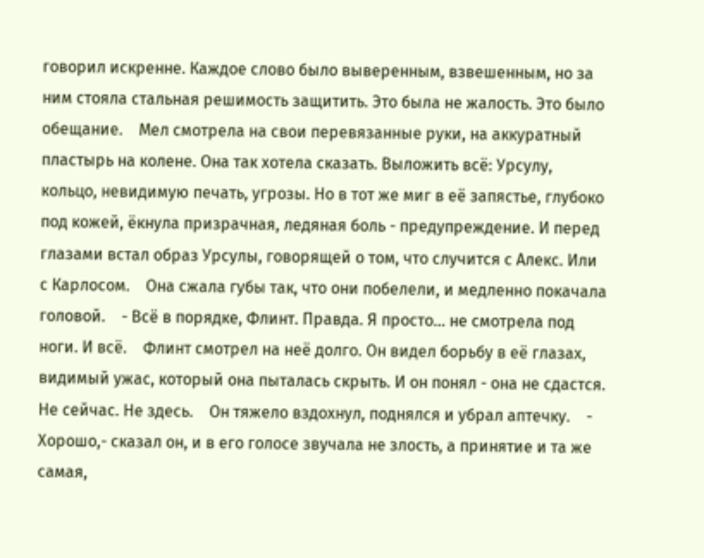говорил искренне. Каждое слово было выверенным, взвешенным, но за ним стояла стальная решимость защитить. Это была не жалость. Это было обещание.    Мел смотрела на свои перевязанные руки, на аккуратный пластырь на колене. Она так хотела сказать. Выложить всё: Урсулу, кольцо, невидимую печать, угрозы. Но в тот же миг в её запястье, глубоко под кожей, ёкнула призрачная, ледяная боль - предупреждение. И перед глазами встал образ Урсулы, говорящей о том, что случится с Алекс. Или с Карлосом.    Она сжала губы так, что они побелели, и медленно покачала головой.    - Всё в порядке, Флинт. Правда. Я просто… не смотрела под ноги. И всё.    Флинт смотрел на неё долго. Он видел борьбу в её глазах, видимый ужас, который она пыталась скрыть. И он понял - она не сдастся. Не сейчас. Не здесь.    Он тяжело вздохнул, поднялся и убрал аптечку.    - Хорошо,- сказал он, и в его голосе звучала не злость, а принятие и та же самая,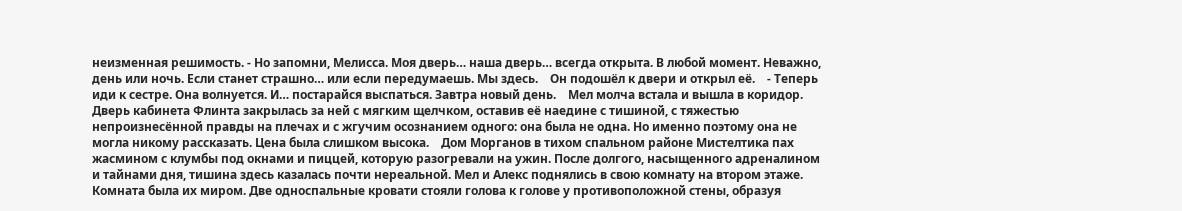неизменная решимость. - Но запомни, Мелисса. Моя дверь… наша дверь… всегда открыта. В любой момент. Неважно, день или ночь. Если станет страшно… или если передумаешь. Мы здесь.    Он подошёл к двери и открыл её.    - Теперь иди к сестре. Она волнуется. И… постарайся выспаться. Завтра новый день.    Мел молча встала и вышла в коридор. Дверь кабинета Флинта закрылась за ней с мягким щелчком, оставив её наедине с тишиной, с тяжестью непроизнесённой правды на плечах и с жгучим осознанием одного: она была не одна. Но именно поэтому она не могла никому рассказать. Цена была слишком высока.    Дом Морганов в тихом спальном районе Мистелтика пах жасмином с клумбы под окнами и пиццей, которую разогревали на ужин. После долгого, насыщенного адреналином и тайнами дня, тишина здесь казалась почти нереальной. Мел и Алекс поднялись в свою комнату на втором этаже.    Комната была их миром. Две односпальные кровати стояли голова к голове у противоположной стены, образуя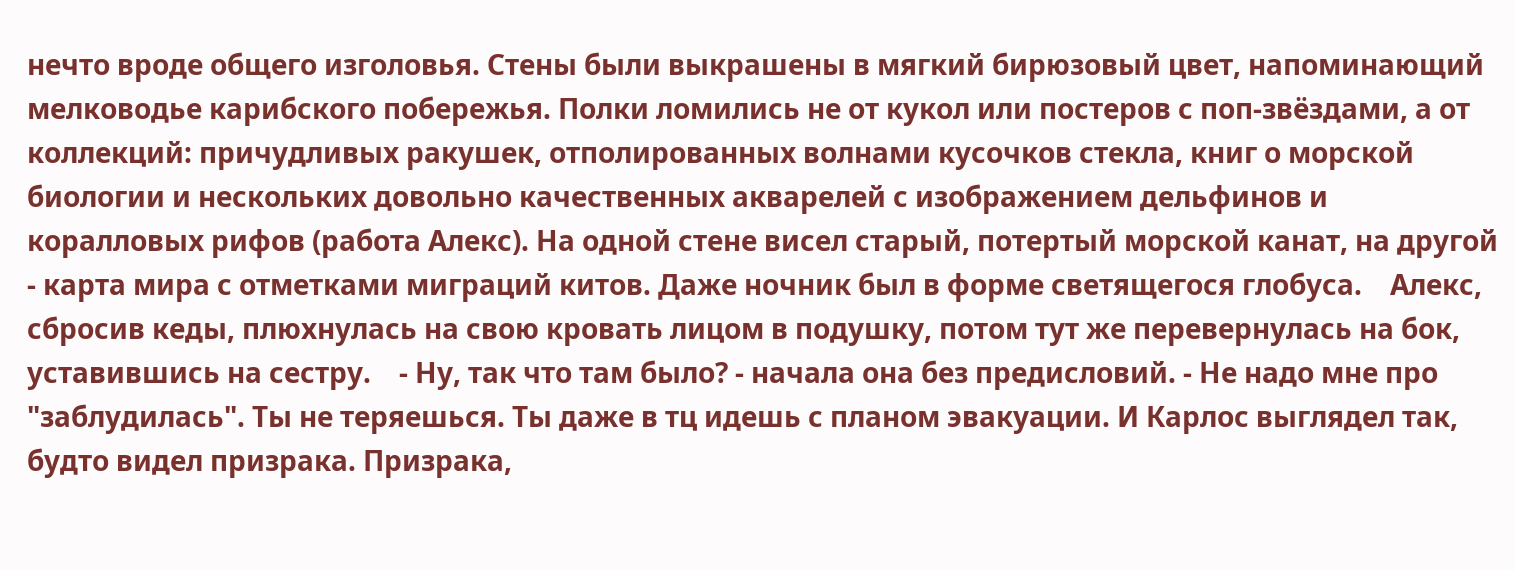нечто вроде общего изголовья. Стены были выкрашены в мягкий бирюзовый цвет, напоминающий мелководье карибского побережья. Полки ломились не от кукол или постеров с поп-звёздами, а от коллекций: причудливых ракушек, отполированных волнами кусочков стекла, книг о морской биологии и нескольких довольно качественных акварелей с изображением дельфинов и коралловых рифов (работа Алекс). На одной стене висел старый, потертый морской канат, на другой - карта мира с отметками миграций китов. Даже ночник был в форме светящегося глобуса.    Алекс, сбросив кеды, плюхнулась на свою кровать лицом в подушку, потом тут же перевернулась на бок, уставившись на сестру.    - Ну, так что там было? - начала она без предисловий. - Не надо мне про "заблудилась". Ты не теряешься. Ты даже в тц идешь с планом эвакуации. И Карлос выглядел так, будто видел призрака. Призрака,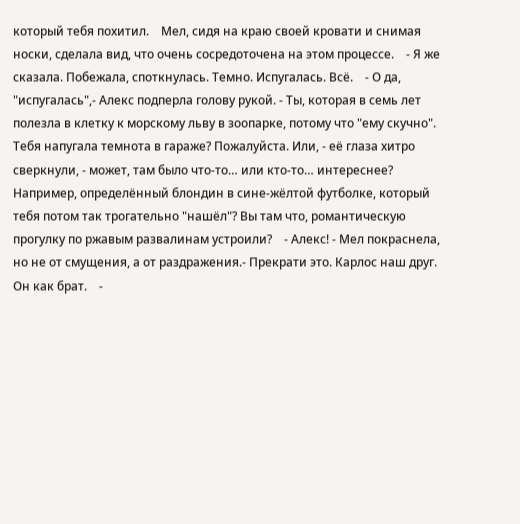который тебя похитил.    Мел, сидя на краю своей кровати и снимая носки, сделала вид, что очень сосредоточена на этом процессе.    - Я же сказала. Побежала, споткнулась. Темно. Испугалась. Всё.    - О да, "испугалась",- Алекс подперла голову рукой. - Ты, которая в семь лет полезла в клетку к морскому льву в зоопарке, потому что "ему скучно". Тебя напугала темнота в гараже? Пожалуйста. Или, - её глаза хитро сверкнули, - может, там было что-то… или кто-то… интереснее? Например, определённый блондин в сине-жёлтой футболке, который тебя потом так трогательно "нашёл"? Вы там что, романтическую прогулку по ржавым развалинам устроили?    - Алекс! - Мел покраснела, но не от смущения, а от раздражения.- Прекрати это. Карлос наш друг. Он как брат.    -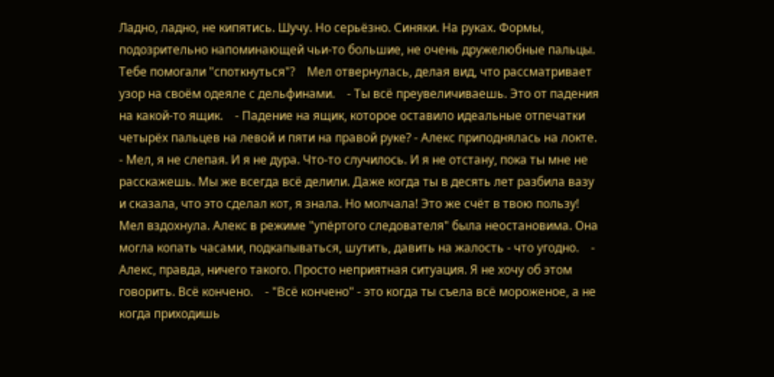Ладно, ладно, не кипятись. Шучу. Но серьёзно. Синяки. На руках. Формы, подозрительно напоминающей чьи-то большие, не очень дружелюбные пальцы. Тебе помогали "споткнуться"?    Мел отвернулась, делая вид, что рассматривает узор на своём одеяле с дельфинами.    - Ты всё преувеличиваешь. Это от падения на какой-то ящик.    - Падение на ящик, которое оставило идеальные отпечатки четырёх пальцев на левой и пяти на правой руке? - Алекс приподнялась на локте. - Мел, я не слепая. И я не дура. Что-то случилось. И я не отстану, пока ты мне не расскажешь. Мы же всегда всё делили. Даже когда ты в десять лет разбила вазу и сказала, что это сделал кот, я знала. Но молчала! Это же счёт в твою пользу!    Мел вздохнула. Алекс в режиме "упёртого следователя" была неостановима. Она могла копать часами, подкапываться, шутить, давить на жалость - что угодно.    - Алекс, правда, ничего такого. Просто неприятная ситуация. Я не хочу об этом говорить. Всё кончено.    - "Всё кончено" - это когда ты съела всё мороженое, а не когда приходишь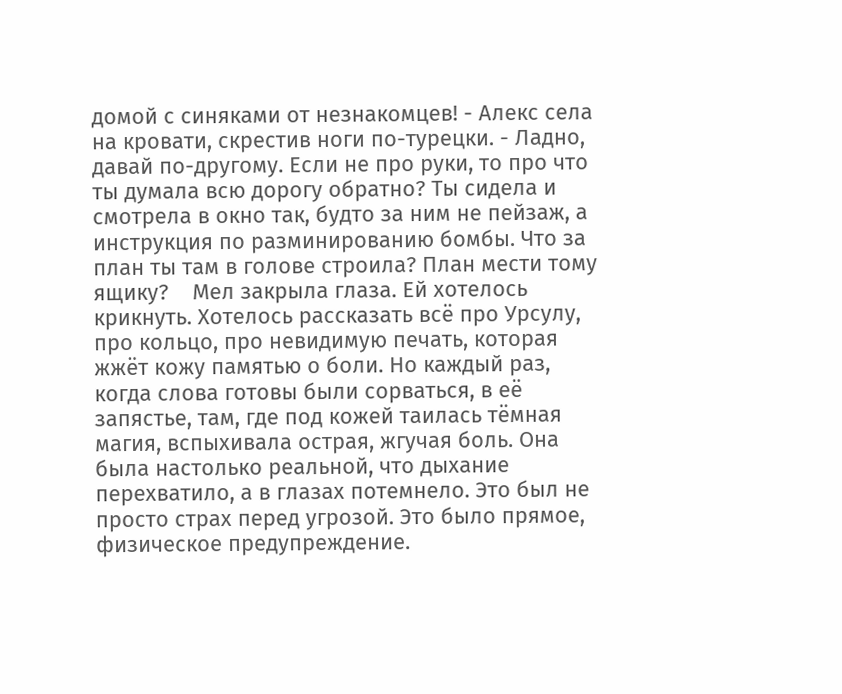домой с синяками от незнакомцев! - Алекс села на кровати, скрестив ноги по-турецки. - Ладно, давай по-другому. Если не про руки, то про что ты думала всю дорогу обратно? Ты сидела и смотрела в окно так, будто за ним не пейзаж, а инструкция по разминированию бомбы. Что за план ты там в голове строила? План мести тому ящику?    Мел закрыла глаза. Ей хотелось крикнуть. Хотелось рассказать всё про Урсулу, про кольцо, про невидимую печать, которая жжёт кожу памятью о боли. Но каждый раз, когда слова готовы были сорваться, в её запястье, там, где под кожей таилась тёмная магия, вспыхивала острая, жгучая боль. Она была настолько реальной, что дыхание перехватило, а в глазах потемнело. Это был не просто страх перед угрозой. Это было прямое, физическое предупреждение.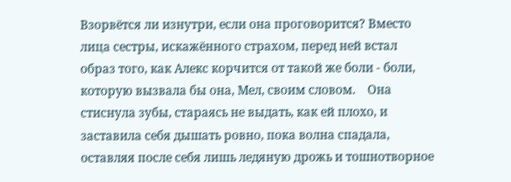Взорвётся ли изнутри, если она проговорится? Вместо лица сестры, искажённого страхом, перед ней встал образ того, как Алекс корчится от такой же боли - боли, которую вызвала бы она, Мел, своим словом.    Она стиснула зубы, стараясь не выдать, как ей плохо, и заставила себя дышать ровно, пока волна спадала, оставляя после себя лишь ледяную дрожь и тошнотворное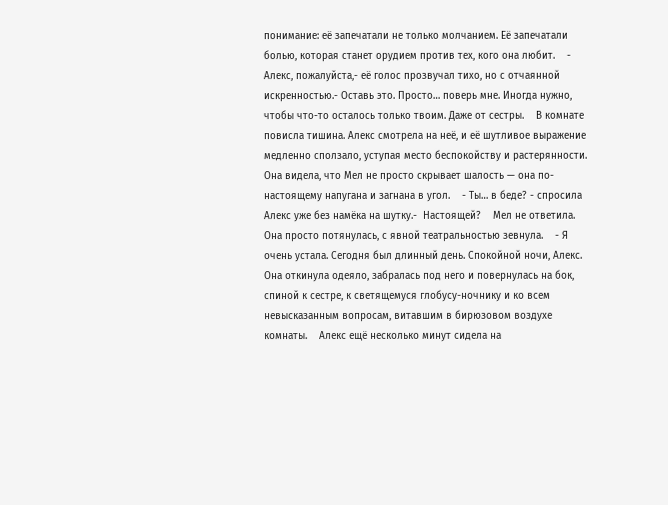понимание: её запечатали не только молчанием. Её запечатали болью, которая станет орудием против тех, кого она любит.    -  Алекс, пожалуйста,- её голос прозвучал тихо, но с отчаянной искренностью.- Оставь это. Просто… поверь мне. Иногда нужно, чтобы что-то осталось только твоим. Даже от сестры.    В комнате повисла тишина. Алекс смотрела на неё, и её шутливое выражение медленно сползало, уступая место беспокойству и растерянности. Она видела, что Мел не просто скрывает шалость — она по-настоящему напугана и загнана в угол.    - Ты… в беде? - спросила Алекс уже без намёка на шутку.-  Настоящей?    Мел не ответила. Она просто потянулась, с явной театральностью зевнула.    - Я очень устала. Сегодня был длинный день. Спокойной ночи, Алекс.    Она откинула одеяло, забралась под него и повернулась на бок, спиной к сестре, к светящемуся глобусу-ночнику и ко всем невысказанным вопросам, витавшим в бирюзовом воздухе комнаты.    Алекс ещё несколько минут сидела на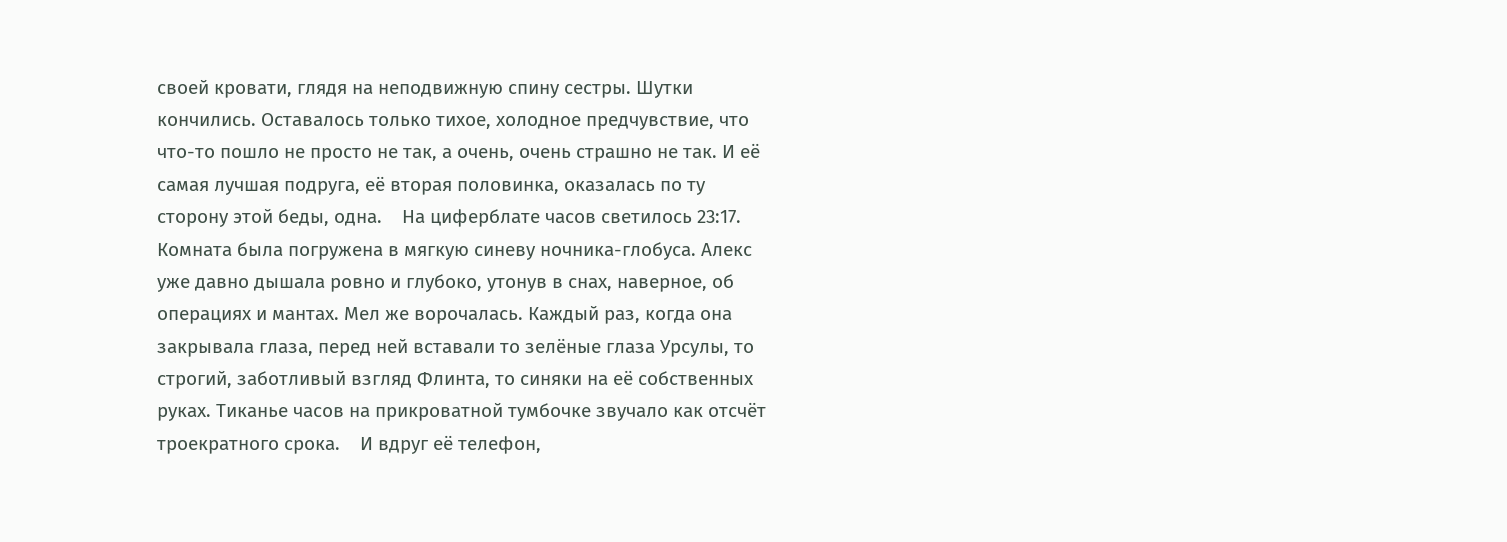своей кровати, глядя на неподвижную спину сестры. Шутки кончились. Оставалось только тихое, холодное предчувствие, что что-то пошло не просто не так, а очень, очень страшно не так. И её самая лучшая подруга, её вторая половинка, оказалась по ту сторону этой беды, одна.    На циферблате часов светилось 23:17. Комната была погружена в мягкую синеву ночника-глобуса. Алекс уже давно дышала ровно и глубоко, утонув в снах, наверное, об операциях и мантах. Мел же ворочалась. Каждый раз, когда она закрывала глаза, перед ней вставали то зелёные глаза Урсулы, то строгий, заботливый взгляд Флинта, то синяки на её собственных руках. Тиканье часов на прикроватной тумбочке звучало как отсчёт троекратного срока.    И вдруг её телефон,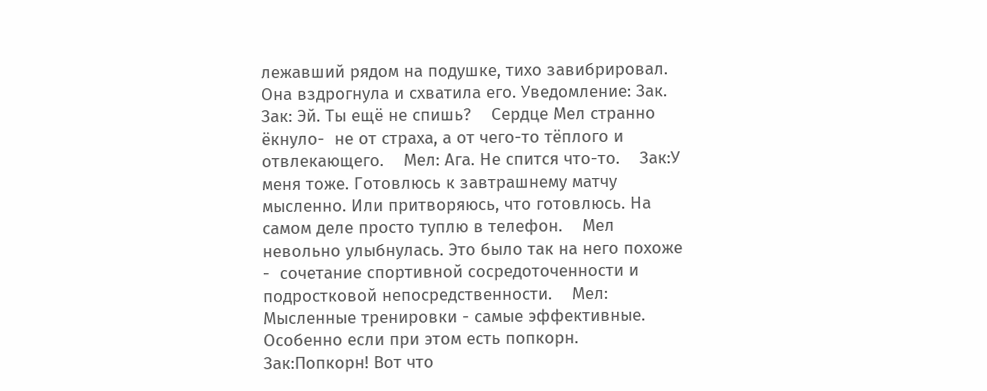лежавший рядом на подушке, тихо завибрировал. Она вздрогнула и схватила его. Уведомление: Зак.    Зак: Эй. Ты ещё не спишь?    Сердце Мел странно ёкнуло-  не от страха, а от чего-то тёплого и отвлекающего.    Мел: Ага. Не спится что-то.    Зак:У меня тоже. Готовлюсь к завтрашнему матчу мысленно. Или притворяюсь, что готовлюсь. На самом деле просто туплю в телефон.    Мел невольно улыбнулась. Это было так на него похоже -  сочетание спортивной сосредоточенности и подростковой непосредственности.    Мел: Мысленные тренировки - самые эффективные. Особенно если при этом есть попкорн.    Зак:Попкорн! Вот что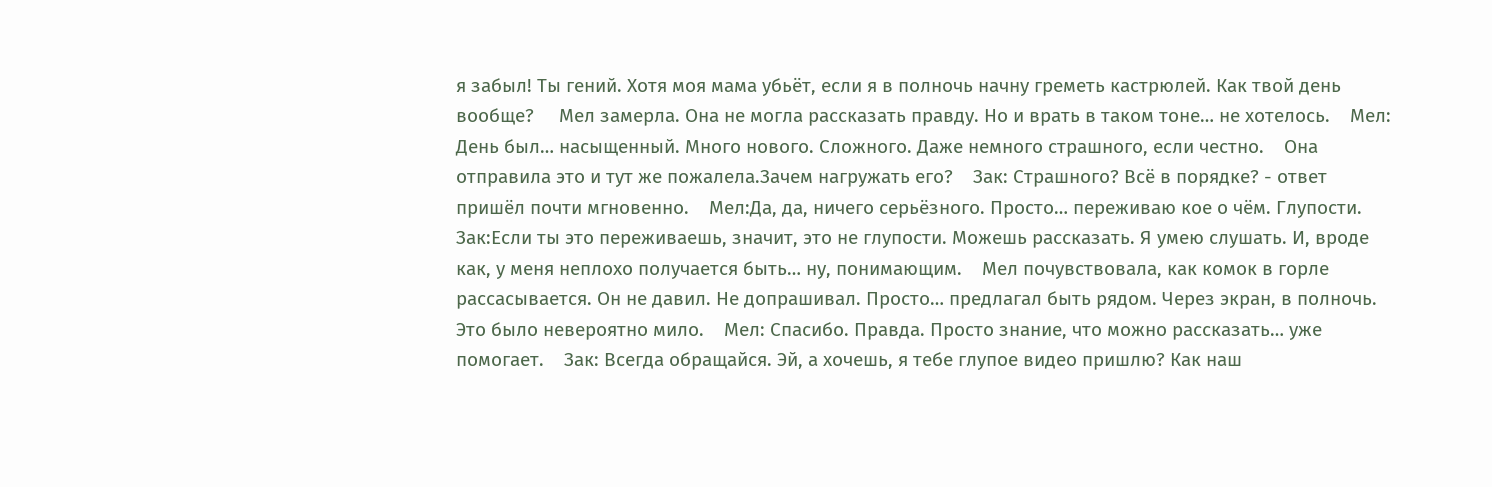я забыл! Ты гений. Хотя моя мама убьёт, если я в полночь начну греметь кастрюлей. Как твой день вообще?     Мел замерла. Она не могла рассказать правду. Но и врать в таком тоне… не хотелось.    Мел: День был… насыщенный. Много нового. Сложного. Даже немного страшного, если честно.    Она отправила это и тут же пожалела.Зачем нагружать его?    Зак: Страшного? Всё в порядке? - ответ пришёл почти мгновенно.    Мел:Да, да, ничего серьёзного. Просто… переживаю кое о чём. Глупости.    Зак:Если ты это переживаешь, значит, это не глупости. Можешь рассказать. Я умею слушать. И, вроде как, у меня неплохо получается быть… ну, понимающим.    Мел почувствовала, как комок в горле рассасывается. Он не давил. Не допрашивал. Просто… предлагал быть рядом. Через экран, в полночь. Это было невероятно мило.    Мел: Спасибо. Правда. Просто знание, что можно рассказать… уже помогает.    Зак: Всегда обращайся. Эй, а хочешь, я тебе глупое видео пришлю? Как наш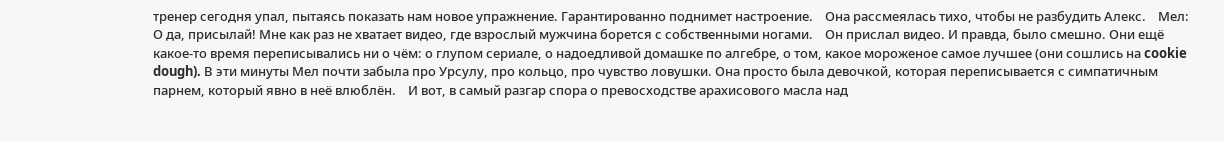тренер сегодня упал, пытаясь показать нам новое упражнение. Гарантированно поднимет настроение.    Она рассмеялась тихо, чтобы не разбудить Алекс.    Мел: О да, присылай! Мне как раз не хватает видео, где взрослый мужчина борется с собственными ногами.    Он прислал видео. И правда, было смешно. Они ещё какое-то время переписывались ни о чём: о глупом сериале, о надоедливой домашке по алгебре, о том, какое мороженое самое лучшее (они сошлись на cookie dough). В эти минуты Мел почти забыла про Урсулу, про кольцо, про чувство ловушки. Она просто была девочкой, которая переписывается с симпатичным парнем, который явно в неё влюблён.    И вот, в самый разгар спора о превосходстве арахисового масла над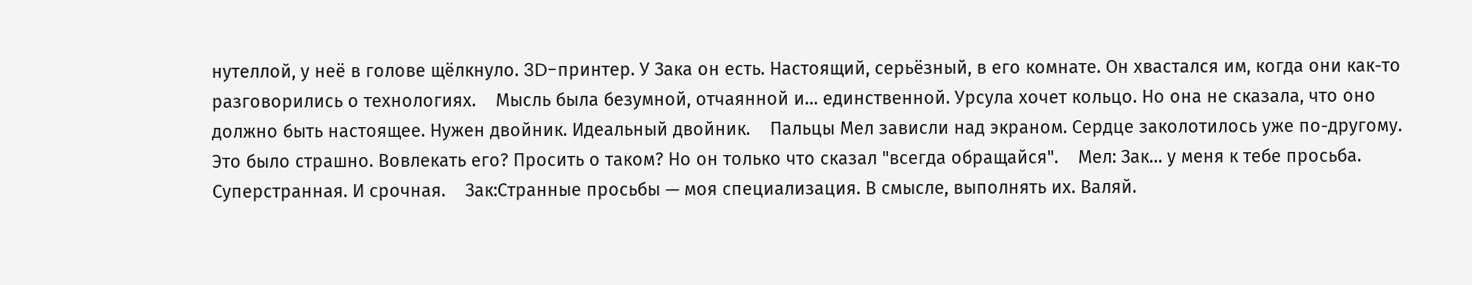нутеллой, у неё в голове щёлкнуло. 3D-принтер. У Зака он есть. Настоящий, серьёзный, в его комнате. Он хвастался им, когда они как-то разговорились о технологиях.    Мысль была безумной, отчаянной и… единственной. Урсула хочет кольцо. Но она не сказала, что оно должно быть настоящее. Нужен двойник. Идеальный двойник.    Пальцы Мел зависли над экраном. Сердце заколотилось уже по-другому. Это было страшно. Вовлекать его? Просить о таком? Но он только что сказал "всегда обращайся".    Мел: Зак… у меня к тебе просьба. Суперстранная. И срочная.    Зак:Странные просьбы — моя специализация. В смысле, выполнять их. Валяй.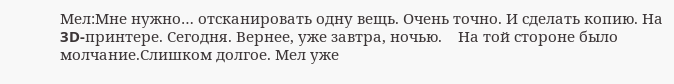Мел:Мне нужно… отсканировать одну вещь. Очень точно. И сделать копию. На 3D-принтере. Сегодня. Вернее, уже завтра, ночью.    На той стороне было молчание.Слишком долгое. Мел уже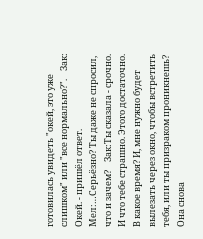готовилась увидеть "окей, это уже слишком" или "все нормально?".    Зак: Окей. - пришёл ответ.    Мел:…Серьёзно? Ты даже не спросил, что и зачем?    Зак:Ты сказала - срочно. И что тебе страшно. Этого достаточно. В какое время? И, мне нужно будет вылезать через окно, чтобы встретить тебя, или ты призраком проникнешь?    Она снова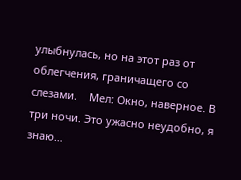улыбнулась, но на этот раз от облегчения, граничащего со слезами.    Мел: Окно, наверное. В три ночи. Это ужасно неудобно, я знаю…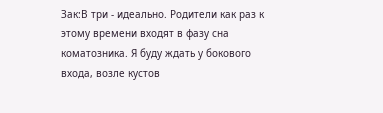Зак:В три - идеально. Родители как раз к этому времени входят в фазу сна коматозника. Я буду ждать у бокового входа, возле кустов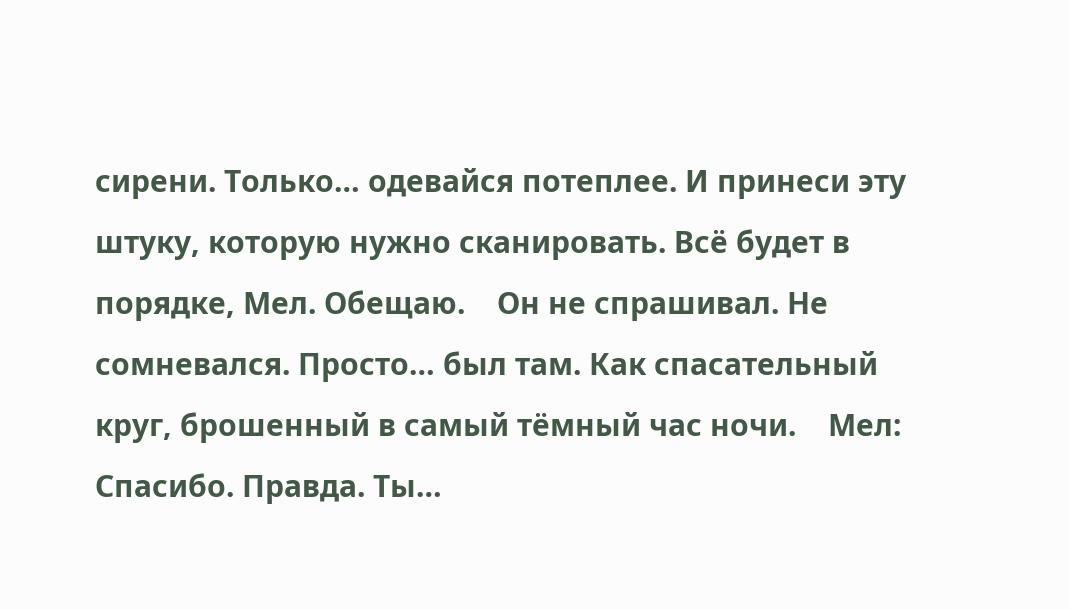сирени. Только… одевайся потеплее. И принеси эту штуку, которую нужно сканировать. Всё будет в порядке, Мел. Обещаю.    Он не спрашивал. Не сомневался. Просто… был там. Как спасательный круг, брошенный в самый тёмный час ночи.    Мел: Спасибо. Правда. Ты…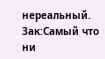нереальный.    Зак:Самый что ни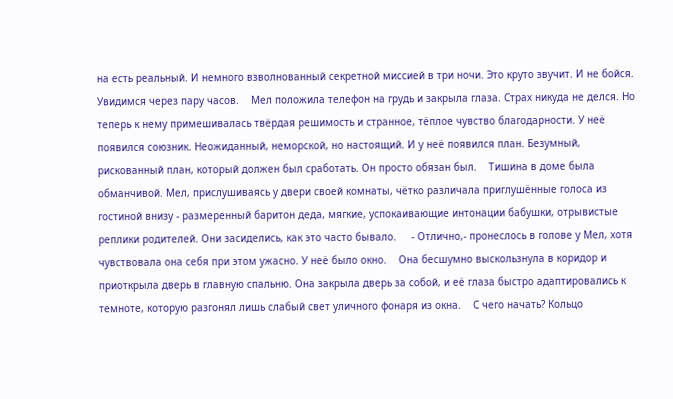на есть реальный. И немного взволнованный секретной миссией в три ночи. Это круто звучит. И не бойся. Увидимся через пару часов.    Мел положила телефон на грудь и закрыла глаза. Страх никуда не делся. Но теперь к нему примешивалась твёрдая решимость и странное, тёплое чувство благодарности. У неё появился союзник. Неожиданный, неморской, но настоящий. И у неё появился план. Безумный, рискованный план, который должен был сработать. Он просто обязан был.    Тишина в доме была обманчивой. Мел, прислушиваясь у двери своей комнаты, чётко различала приглушённые голоса из гостиной внизу - размеренный баритон деда, мягкие, успокаивающие интонации бабушки, отрывистые реплики родителей. Они засиделись, как это часто бывало.     - Отлично,- пронеслось в голове у Мел, хотя чувствовала она себя при этом ужасно. У неё было окно.    Она бесшумно выскользнула в коридор и приоткрыла дверь в главную спальню. Она закрыла дверь за собой, и её глаза быстро адаптировались к темноте, которую разгонял лишь слабый свет уличного фонаря из окна.    С чего начать? Кольцо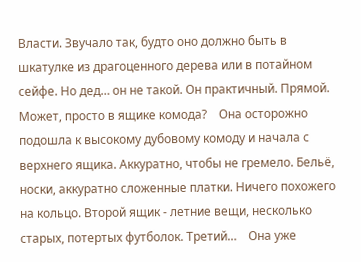Власти. Звучало так, будто оно должно быть в шкатулке из драгоценного дерева или в потайном сейфе. Но дед… он не такой. Он практичный. Прямой. Может, просто в ящике комода?    Она осторожно подошла к высокому дубовому комоду и начала с верхнего ящика. Аккуратно, чтобы не гремело. Бельё, носки, аккуратно сложенные платки. Ничего похожего на кольцо. Второй ящик - летние вещи, несколько старых, потертых футболок. Третий…    Она уже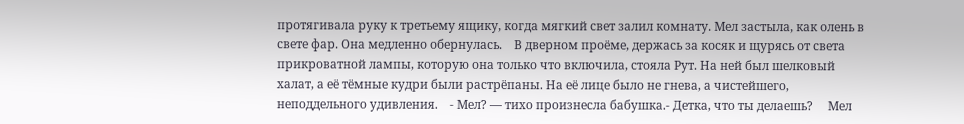протягивала руку к третьему ящику, когда мягкий свет залил комнату. Мел застыла, как олень в свете фар. Она медленно обернулась.    В дверном проёме, держась за косяк и щурясь от света прикроватной лампы, которую она только что включила, стояла Рут. На ней был шелковый халат, а её тёмные кудри были растрёпаны. На её лице было не гнева, а чистейшего, неподдельного удивления.    - Мел? — тихо произнесла бабушка.- Детка, что ты делаешь?     Мел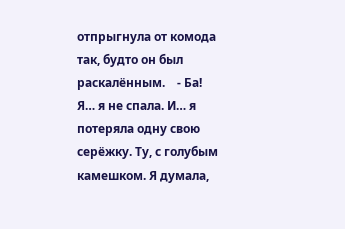отпрыгнула от комода так, будто он был раскалённым.    - Ба! Я… я не спала. И… я потеряла одну свою серёжку. Ту, с голубым камешком. Я думала,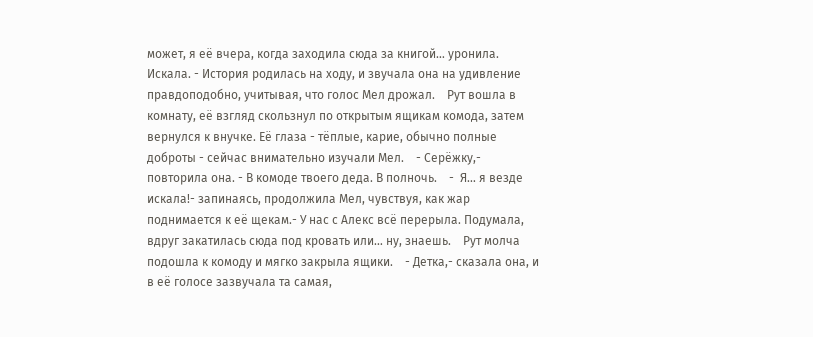может, я её вчера, когда заходила сюда за книгой… уронила. Искала. - История родилась на ходу, и звучала она на удивление правдоподобно, учитывая, что голос Мел дрожал.    Рут вошла в комнату, её взгляд скользнул по открытым ящикам комода, затем вернулся к внучке. Её глаза - тёплые, карие, обычно полные доброты - сейчас внимательно изучали Мел.    - Серёжку,- повторила она. - В комоде твоего деда. В полночь.    -  Я… я везде искала!- запинаясь, продолжила Мел, чувствуя, как жар поднимается к её щекам.- У нас с Алекс всё перерыла. Подумала, вдруг закатилась сюда под кровать или… ну, знаешь.    Рут молча подошла к комоду и мягко закрыла ящики.    - Детка,- сказала она, и в её голосе зазвучала та самая,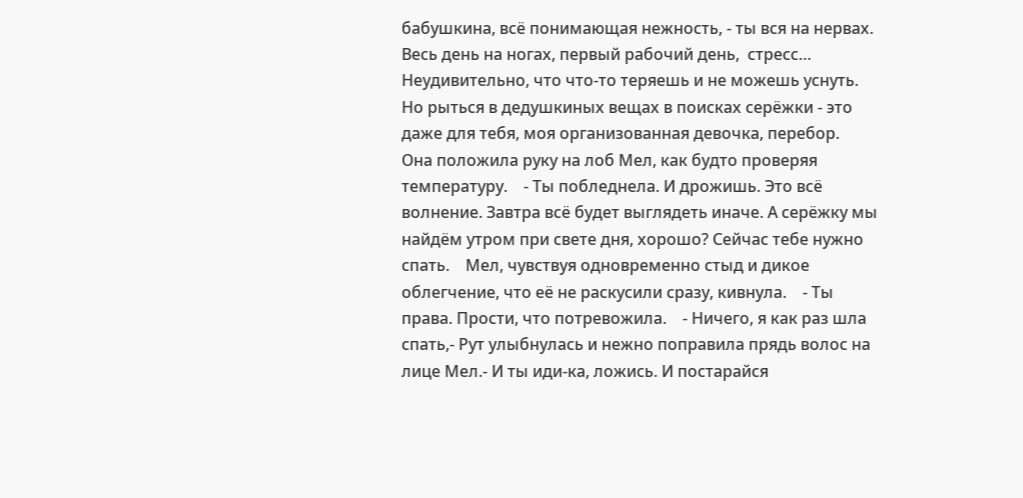бабушкина, всё понимающая нежность, - ты вся на нервах. Весь день на ногах, первый рабочий день,  стресс… Неудивительно, что что-то теряешь и не можешь уснуть. Но рыться в дедушкиных вещах в поисках серёжки - это даже для тебя, моя организованная девочка, перебор.    Она положила руку на лоб Мел, как будто проверяя температуру.    - Ты побледнела. И дрожишь. Это всё волнение. Завтра всё будет выглядеть иначе. А серёжку мы найдём утром при свете дня, хорошо? Сейчас тебе нужно спать.    Мел, чувствуя одновременно стыд и дикое облегчение, что её не раскусили сразу, кивнула.    - Ты права. Прости, что потревожила.    - Ничего, я как раз шла спать,- Рут улыбнулась и нежно поправила прядь волос на лице Мел.- И ты иди-ка, ложись. И постарайся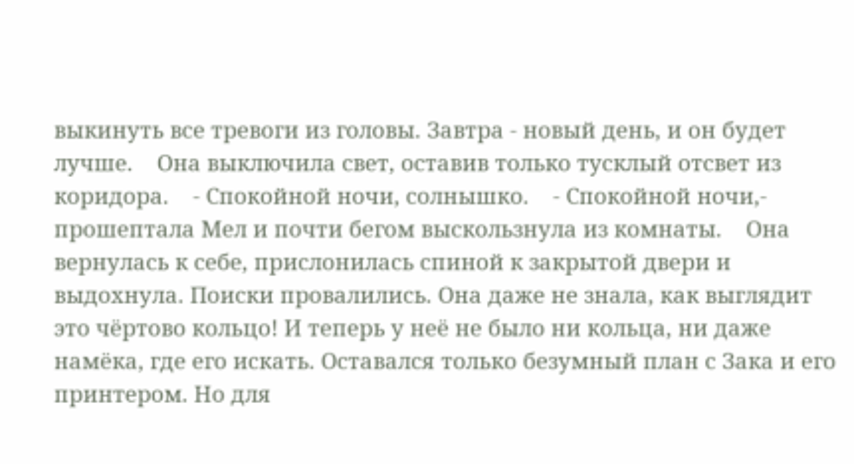выкинуть все тревоги из головы. Завтра - новый день, и он будет лучше.    Она выключила свет, оставив только тусклый отсвет из коридора.    - Спокойной ночи, солнышко.    - Спокойной ночи,-  прошептала Мел и почти бегом выскользнула из комнаты.    Она вернулась к себе, прислонилась спиной к закрытой двери и выдохнула. Поиски провалились. Она даже не знала, как выглядит это чёртово кольцо! И теперь у неё не было ни кольца, ни даже намёка, где его искать. Оставался только безумный план с Зака и его принтером. Но для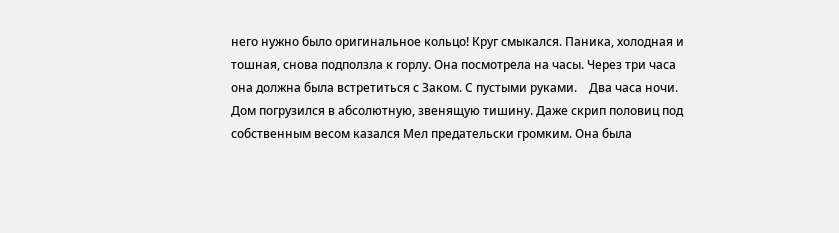него нужно было оригинальное кольцо! Круг смыкался. Паника, холодная и тошная, снова подползла к горлу. Она посмотрела на часы. Через три часа она должна была встретиться с Заком. С пустыми руками.    Два часа ночи. Дом погрузился в абсолютную, звенящую тишину. Даже скрип половиц под собственным весом казался Мел предательски громким. Она была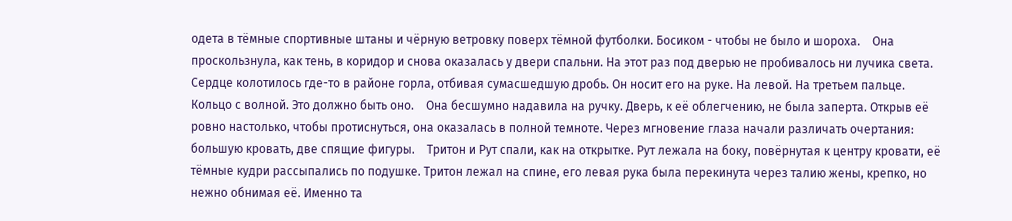одета в тёмные спортивные штаны и чёрную ветровку поверх тёмной футболки. Босиком - чтобы не было и шороха.    Она проскользнула, как тень, в коридор и снова оказалась у двери спальни. На этот раз под дверью не пробивалось ни лучика света. Сердце колотилось где-то в районе горла, отбивая сумасшедшую дробь. Он носит его на руке. На левой. На третьем пальце. Кольцо с волной. Это должно быть оно.    Она бесшумно надавила на ручку. Дверь, к её облегчению, не была заперта. Открыв её ровно настолько, чтобы протиснуться, она оказалась в полной темноте. Через мгновение глаза начали различать очертания: большую кровать, две спящие фигуры.    Тритон и Рут спали, как на открытке. Рут лежала на боку, повёрнутая к центру кровати, её тёмные кудри рассыпались по подушке. Тритон лежал на спине, его левая рука была перекинута через талию жены, крепко, но нежно обнимая её. Именно та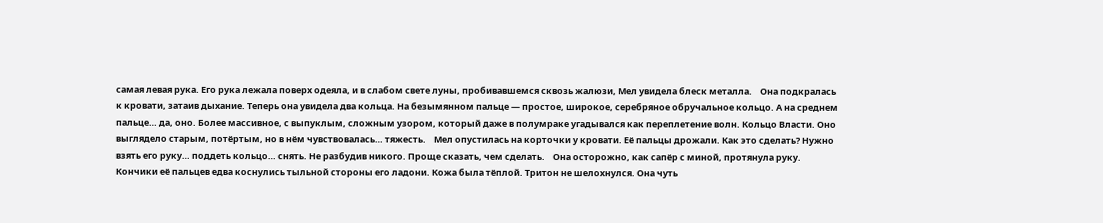самая левая рука. Его рука лежала поверх одеяла, и в слабом свете луны, пробивавшемся сквозь жалюзи, Мел увидела блеск металла.    Она подкралась к кровати, затаив дыхание. Теперь она увидела два кольца. На безымянном пальце — простое, широкое, серебряное обручальное кольцо. А на среднем пальце… да, оно. Более массивное, с выпуклым, сложным узором, который даже в полумраке угадывался как переплетение волн. Кольцо Власти. Оно выглядело старым, потёртым, но в нём чувствовалась… тяжесть.    Мел опустилась на корточки у кровати. Её пальцы дрожали. Как это сделать? Нужно взять его руку… поддеть кольцо… снять. Не разбудив никого. Проще сказать, чем сделать.    Она осторожно, как сапёр с миной, протянула руку. Кончики её пальцев едва коснулись тыльной стороны его ладони. Кожа была тёплой. Тритон не шелохнулся. Она чуть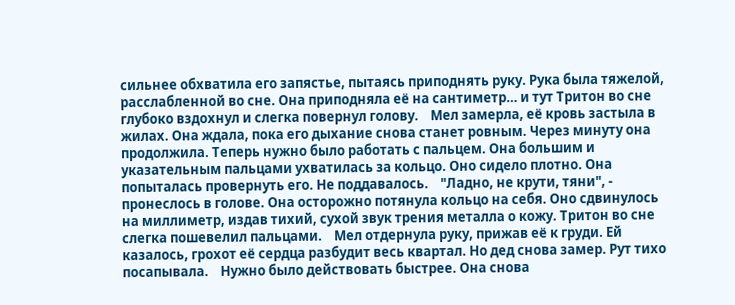сильнее обхватила его запястье, пытаясь приподнять руку. Рука была тяжелой, расслабленной во сне. Она приподняла её на сантиметр… и тут Тритон во сне глубоко вздохнул и слегка повернул голову.    Мел замерла, её кровь застыла в жилах. Она ждала, пока его дыхание снова станет ровным. Через минуту она продолжила. Теперь нужно было работать с пальцем. Она большим и указательным пальцами ухватилась за кольцо. Оно сидело плотно. Она попыталась провернуть его. Не поддавалось.    "Ладно, не крути, тяни", - пронеслось в голове. Она осторожно потянула кольцо на себя. Оно сдвинулось на миллиметр, издав тихий, сухой звук трения металла о кожу. Тритон во сне слегка пошевелил пальцами.    Мел отдернула руку, прижав её к груди. Ей казалось, грохот её сердца разбудит весь квартал. Но дед снова замер. Рут тихо посапывала.    Нужно было действовать быстрее. Она снова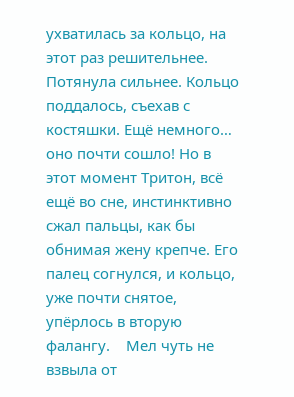ухватилась за кольцо, на этот раз решительнее. Потянула сильнее. Кольцо поддалось, съехав с костяшки. Ещё немного… оно почти сошло! Но в этот момент Тритон, всё ещё во сне, инстинктивно сжал пальцы, как бы обнимая жену крепче. Его палец согнулся, и кольцо, уже почти снятое, упёрлось в вторую фалангу.    Мел чуть не взвыла от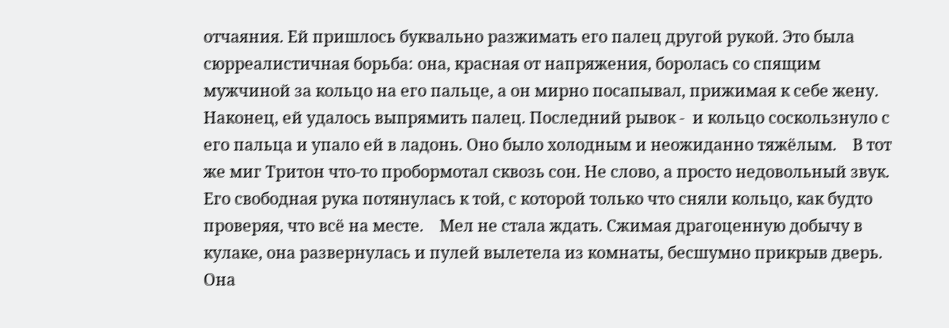отчаяния. Ей пришлось буквально разжимать его палец другой рукой. Это была сюрреалистичная борьба: она, красная от напряжения, боролась со спящим мужчиной за кольцо на его пальце, а он мирно посапывал, прижимая к себе жену.    Наконец, ей удалось выпрямить палец. Последний рывок -  и кольцо соскользнуло с его пальца и упало ей в ладонь. Оно было холодным и неожиданно тяжёлым.    В тот же миг Тритон что-то пробормотал сквозь сон. Не слово, а просто недовольный звук. Его свободная рука потянулась к той, с которой только что сняли кольцо, как будто проверяя, что всё на месте.    Мел не стала ждать. Сжимая драгоценную добычу в кулаке, она развернулась и пулей вылетела из комнаты, бесшумно прикрыв дверь. Она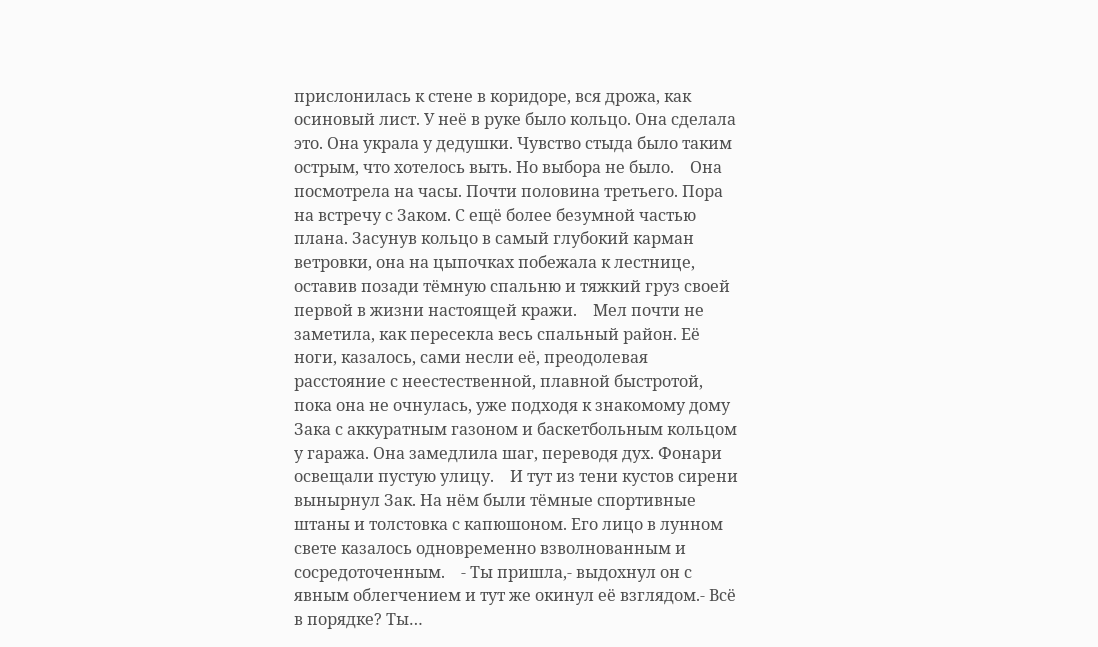прислонилась к стене в коридоре, вся дрожа, как осиновый лист. У неё в руке было кольцо. Она сделала это. Она украла у дедушки. Чувство стыда было таким острым, что хотелось выть. Но выбора не было.    Она посмотрела на часы. Почти половина третьего. Пора на встречу с Заком. С ещё более безумной частью плана. Засунув кольцо в самый глубокий карман ветровки, она на цыпочках побежала к лестнице, оставив позади тёмную спальню и тяжкий груз своей первой в жизни настоящей кражи.    Мел почти не заметила, как пересекла весь спальный район. Её ноги, казалось, сами несли её, преодолевая расстояние с неестественной, плавной быстротой, пока она не очнулась, уже подходя к знакомому дому Зака с аккуратным газоном и баскетбольным кольцом у гаража. Она замедлила шаг, переводя дух. Фонари освещали пустую улицу.    И тут из тени кустов сирени вынырнул Зак. На нём были тёмные спортивные штаны и толстовка с капюшоном. Его лицо в лунном свете казалось одновременно взволнованным и сосредоточенным.    - Ты пришла,- выдохнул он с явным облегчением и тут же окинул её взглядом.- Всё в порядке? Ты…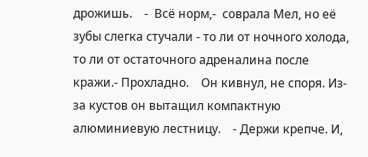дрожишь.    -  Всё норм,-  соврала Мел, но её зубы слегка стучали - то ли от ночного холода, то ли от остаточного адреналина после кражи.- Прохладно.    Он кивнул, не споря. Из-за кустов он вытащил компактную алюминиевую лестницу.    - Держи крепче. И,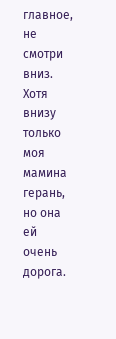главное, не смотри вниз. Хотя внизу только моя мамина герань, но она ей очень дорога.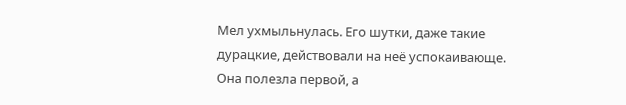Мел ухмыльнулась. Его шутки, даже такие дурацкие, действовали на неё успокаивающе. Она полезла первой, а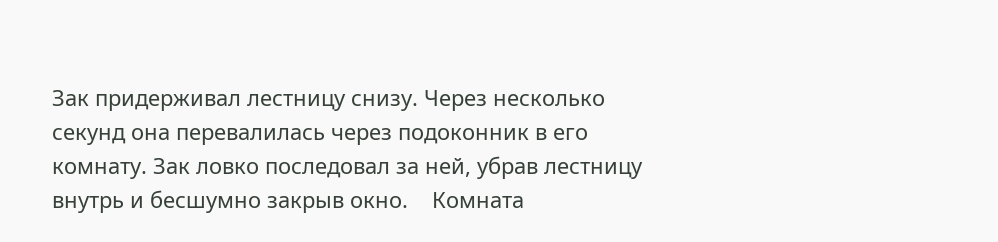Зак придерживал лестницу снизу. Через несколько секунд она перевалилась через подоконник в его комнату. Зак ловко последовал за ней, убрав лестницу внутрь и бесшумно закрыв окно.    Комната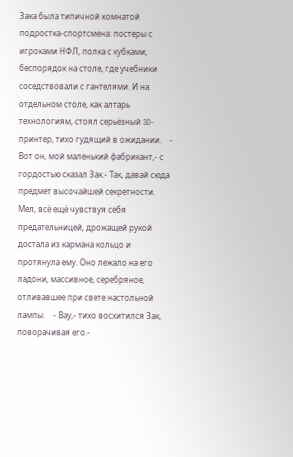Зака была типичной комнатой подростка-спортсмена: постеры с игроками НФЛ, полка с кубками, беспорядок на столе, где учебники соседствовали с гантелями. И на отдельном столе, как алтарь технологиям, стоял серьёзный 3D-принтер, тихо гудящий в ожидании.    - Вот он, мой маленький фабрикант,- с гордостью сказал Зак.- Так, давай сюда предмет высочайшей секретности.    Мел, всё ещё чувствуя себя предательницей, дрожащей рукой достала из кармана кольцо и протянула ему. Оно лежало на его ладони, массивное, серебряное, отливавшее при свете настольной лампы.    - Вау,- тихо восхитился Зак, поворачивая его.-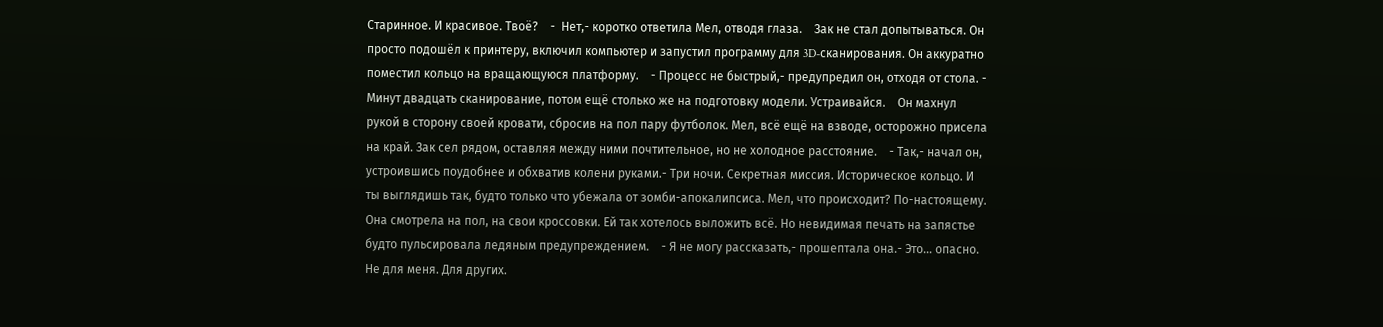Старинное. И красивое. Твоё?    -  Нет,- коротко ответила Мел, отводя глаза.    Зак не стал допытываться. Он просто подошёл к принтеру, включил компьютер и запустил программу для 3D-сканирования. Он аккуратно поместил кольцо на вращающуюся платформу.    - Процесс не быстрый,- предупредил он, отходя от стола. - Минут двадцать сканирование, потом ещё столько же на подготовку модели. Устраивайся.    Он махнул рукой в сторону своей кровати, сбросив на пол пару футболок. Мел, всё ещё на взводе, осторожно присела на край. Зак сел рядом, оставляя между ними почтительное, но не холодное расстояние.    - Так,- начал он, устроившись поудобнее и обхватив колени руками.- Три ночи. Секретная миссия. Историческое кольцо. И ты выглядишь так, будто только что убежала от зомби-апокалипсиса. Мел, что происходит? По-настоящему.    Она смотрела на пол, на свои кроссовки. Ей так хотелось выложить всё. Но невидимая печать на запястье будто пульсировала ледяным предупреждением.    - Я не могу рассказать,- прошептала она.- Это… опасно. Не для меня. Для других.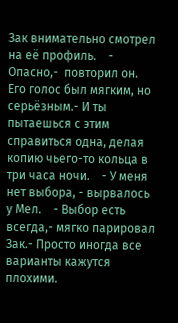Зак внимательно смотрел на её профиль.    - Опасно,-  повторил он. Его голос был мягким, но серьёзным.- И ты пытаешься с этим справиться одна, делая копию чьего-то кольца в три часа ночи.    - У меня нет выбора, - вырвалось у Мел.    - Выбор есть всегда,- мягко парировал Зак.- Просто иногда все варианты кажутся плохими.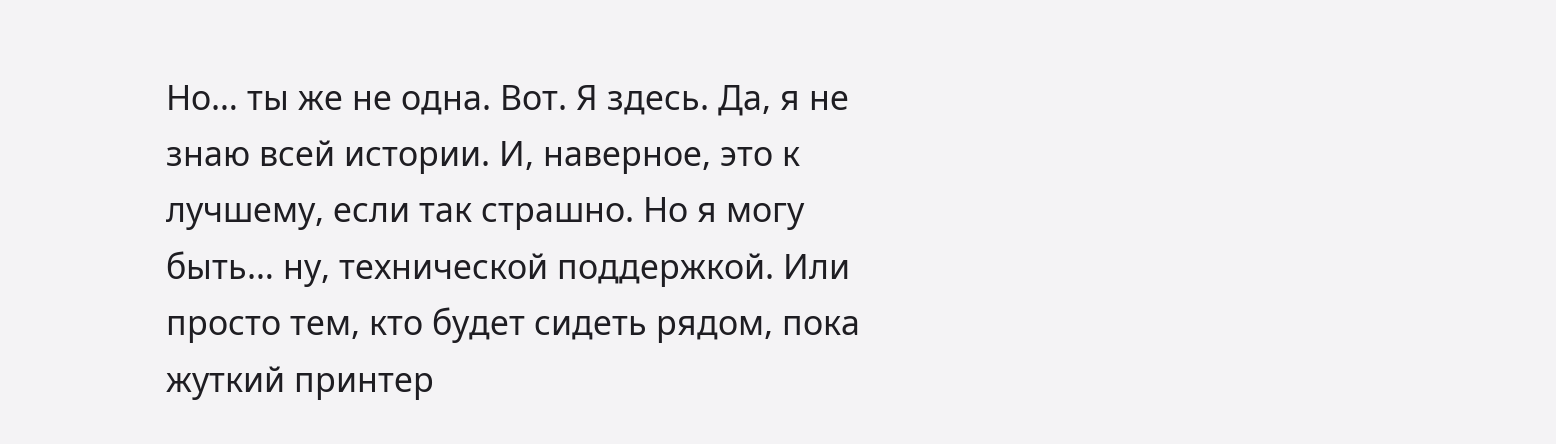Но… ты же не одна. Вот. Я здесь. Да, я не знаю всей истории. И, наверное, это к лучшему, если так страшно. Но я могу быть… ну, технической поддержкой. Или просто тем, кто будет сидеть рядом, пока жуткий принтер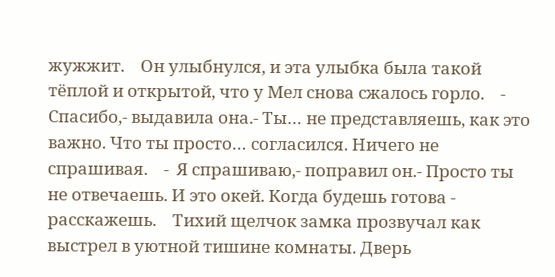жужжит.    Он улыбнулся, и эта улыбка была такой тёплой и открытой, что у Мел снова сжалось горло.    - Спасибо,- выдавила она.- Ты… не представляешь, как это важно. Что ты просто… согласился. Ничего не спрашивая.    -  Я спрашиваю,- поправил он.- Просто ты не отвечаешь. И это окей. Когда будешь готова - расскажешь.    Тихий щелчок замка прозвучал как выстрел в уютной тишине комнаты. Дверь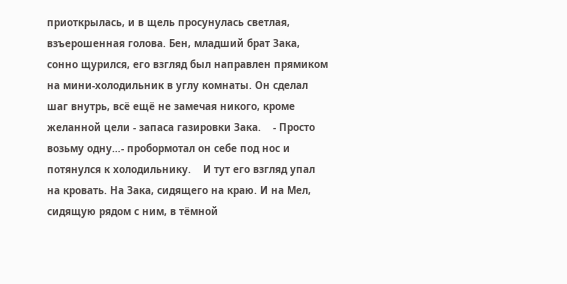приоткрылась, и в щель просунулась светлая, взъерошенная голова. Бен, младший брат Зака, сонно щурился, его взгляд был направлен прямиком на мини-холодильник в углу комнаты. Он сделал шаг внутрь, всё ещё не замечая никого, кроме желанной цели - запаса газировки Зака.    - Просто возьму одну…- пробормотал он себе под нос и потянулся к холодильнику.    И тут его взгляд упал на кровать. На Зака, сидящего на краю. И на Мел, сидящую рядом с ним, в тёмной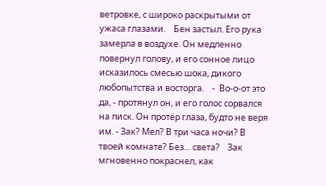ветровке, с широко раскрытыми от ужаса глазами.    Бен застыл. Его рука замерла в воздухе. Он медленно повернул голову, и его сонное лицо исказилось смесью шока, дикого любопытства и восторга.    -  Во-о-от это да, - протянул он, и его голос сорвался на писк. Он протёр глаза, будто не веря им. - Зак? Мел? В три часа ночи? В твоей комнате? Без… света?    Зак мгновенно покраснел, как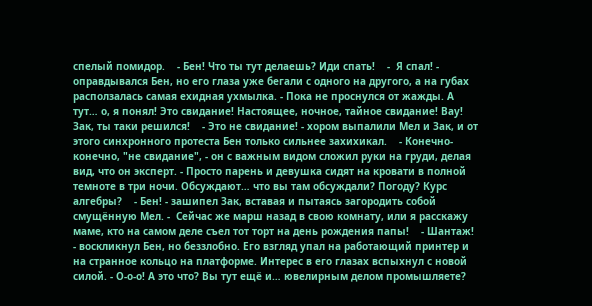спелый помидор.    - Бен! Что ты тут делаешь? Иди спать!    -  Я спал! - оправдывался Бен, но его глаза уже бегали с одного на другого, а на губах расползалась самая ехидная ухмылка. - Пока не проснулся от жажды. А тут… о, я понял! Это свидание! Настоящее, ночное, тайное свидание! Вау! Зак, ты таки решился!    - Это не свидание! - хором выпалили Мел и Зак, и от этого синхронного протеста Бен только сильнее захихикал.    - Конечно-конечно, "не свидание", - он с важным видом сложил руки на груди, делая вид, что он эксперт. - Просто парень и девушка сидят на кровати в полной темноте в три ночи. Обсуждают… что вы там обсуждали? Погоду? Курс алгебры?    - Бен! - зашипел Зак, вставая и пытаясь загородить собой смущённую Мел. -  Сейчас же марш назад в свою комнату, или я расскажу маме, кто на самом деле съел тот торт на день рождения папы!    - Шантаж! - воскликнул Бен, но беззлобно. Его взгляд упал на работающий принтер и на странное кольцо на платформе. Интерес в его глазах вспыхнул с новой силой. - О-о-о! А это что? Вы тут ещё и… ювелирным делом промышляете?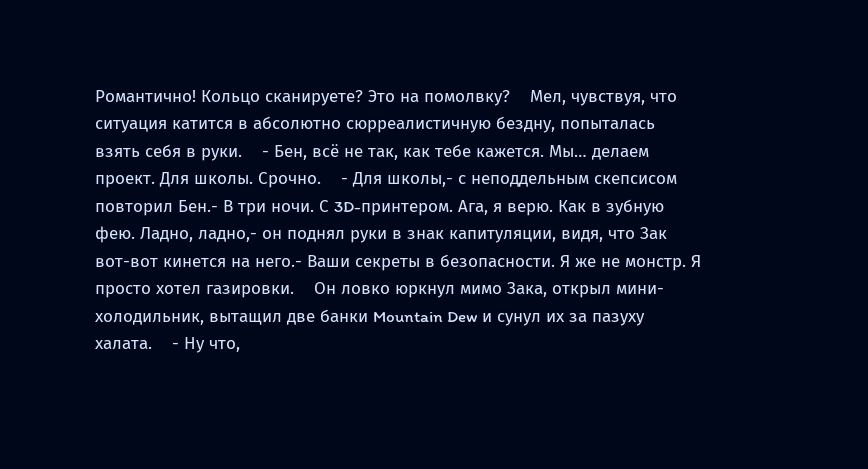Романтично! Кольцо сканируете? Это на помолвку?    Мел, чувствуя, что ситуация катится в абсолютно сюрреалистичную бездну, попыталась взять себя в руки.    - Бен, всё не так, как тебе кажется. Мы… делаем проект. Для школы. Срочно.    - Для школы,- с неподдельным скепсисом повторил Бен.- В три ночи. С 3D-принтером. Ага, я верю. Как в зубную фею. Ладно, ладно,- он поднял руки в знак капитуляции, видя, что Зак вот-вот кинется на него.- Ваши секреты в безопасности. Я же не монстр. Я просто хотел газировки.    Он ловко юркнул мимо Зака, открыл мини-холодильник, вытащил две банки Mountain Dew и сунул их за пазуху халата.    - Ну что,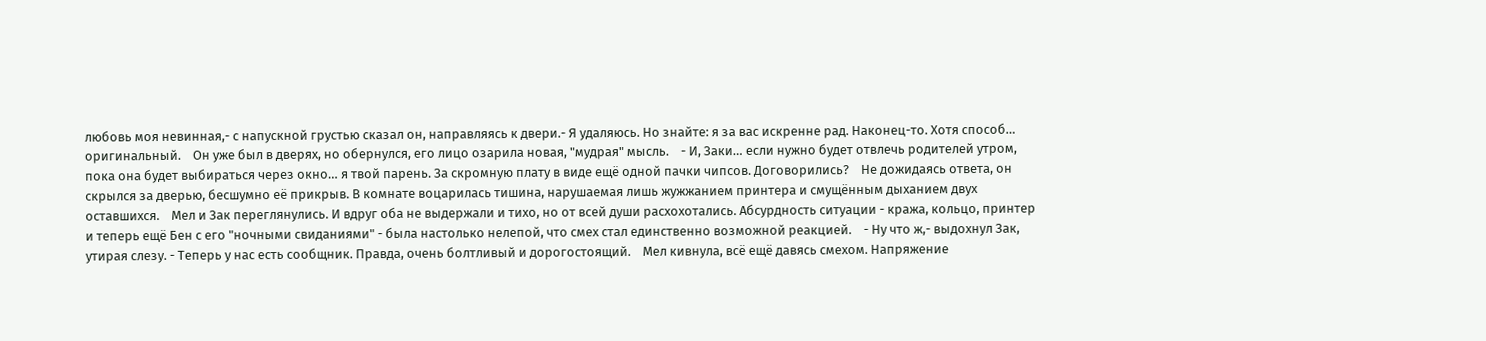любовь моя невинная,- с напускной грустью сказал он, направляясь к двери.- Я удаляюсь. Но знайте: я за вас искренне рад. Наконец-то. Хотя способ… оригинальный.    Он уже был в дверях, но обернулся, его лицо озарила новая, "мудрая" мысль.    - И, Заки… если нужно будет отвлечь родителей утром, пока она будет выбираться через окно… я твой парень. За скромную плату в виде ещё одной пачки чипсов. Договорились?    Не дожидаясь ответа, он скрылся за дверью, бесшумно её прикрыв. В комнате воцарилась тишина, нарушаемая лишь жужжанием принтера и смущённым дыханием двух оставшихся.    Мел и Зак переглянулись. И вдруг оба не выдержали и тихо, но от всей души расхохотались. Абсурдность ситуации - кража, кольцо, принтер и теперь ещё Бен с его "ночными свиданиями" - была настолько нелепой, что смех стал единственно возможной реакцией.    - Ну что ж,- выдохнул Зак, утирая слезу. - Теперь у нас есть сообщник. Правда, очень болтливый и дорогостоящий.    Мел кивнула, всё ещё давясь смехом. Напряжение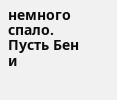немного спало. Пусть Бен и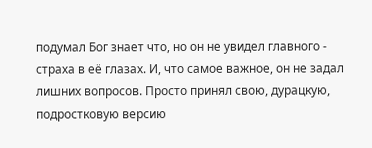подумал Бог знает что, но он не увидел главного - страха в её глазах. И, что самое важное, он не задал лишних вопросов. Просто принял свою, дурацкую, подростковую версию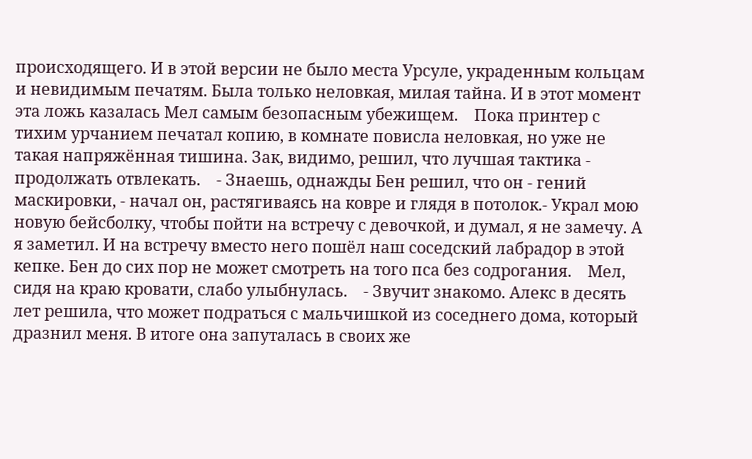происходящего. И в этой версии не было места Урсуле, украденным кольцам и невидимым печатям. Была только неловкая, милая тайна. И в этот момент эта ложь казалась Мел самым безопасным убежищем.    Пока принтер с тихим урчанием печатал копию, в комнате повисла неловкая, но уже не такая напряжённая тишина. Зак, видимо, решил, что лучшая тактика - продолжать отвлекать.    - Знаешь, однажды Бен решил, что он - гений маскировки, - начал он, растягиваясь на ковре и глядя в потолок.- Украл мою новую бейсболку, чтобы пойти на встречу с девочкой, и думал, я не замечу. А я заметил. И на встречу вместо него пошёл наш соседский лабрадор в этой кепке. Бен до сих пор не может смотреть на того пса без содрогания.    Мел, сидя на краю кровати, слабо улыбнулась.    - Звучит знакомо. Алекс в десять лет решила, что может подраться с мальчишкой из соседнего дома, который дразнил меня. В итоге она запуталась в своих же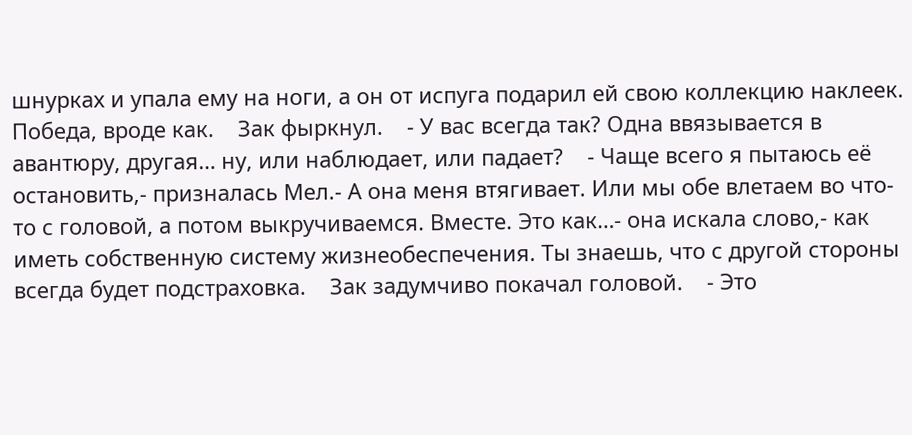шнурках и упала ему на ноги, а он от испуга подарил ей свою коллекцию наклеек. Победа, вроде как.    Зак фыркнул.    - У вас всегда так? Одна ввязывается в авантюру, другая… ну, или наблюдает, или падает?    - Чаще всего я пытаюсь её остановить,- призналась Мел.- А она меня втягивает. Или мы обе влетаем во что-то с головой, а потом выкручиваемся. Вместе. Это как…- она искала слово,- как иметь собственную систему жизнеобеспечения. Ты знаешь, что с другой стороны всегда будет подстраховка.    Зак задумчиво покачал головой.    - Это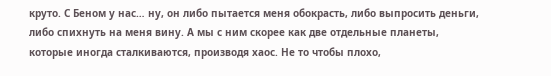круто. С Беном у нас… ну, он либо пытается меня обокрасть, либо выпросить деньги, либо спихнуть на меня вину. А мы с ним скорее как две отдельные планеты, которые иногда сталкиваются, производя хаос. Не то чтобы плохо,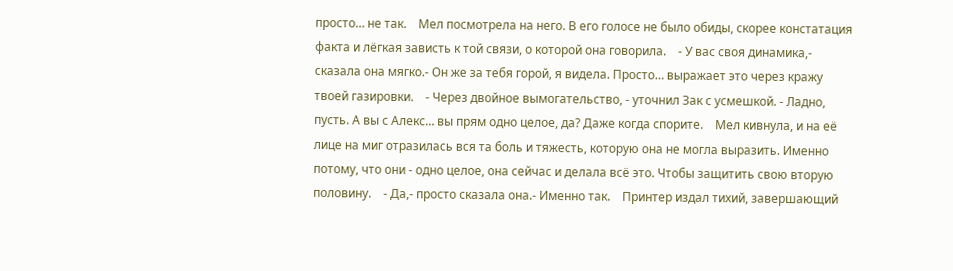просто… не так.    Мел посмотрела на него. В его голосе не было обиды, скорее констатация факта и лёгкая зависть к той связи, о которой она говорила.    - У вас своя динамика,- сказала она мягко.- Он же за тебя горой, я видела. Просто… выражает это через кражу твоей газировки.    - Через двойное вымогательство, - уточнил Зак с усмешкой. - Ладно, пусть. А вы с Алекс… вы прям одно целое, да? Даже когда спорите.    Мел кивнула, и на её лице на миг отразилась вся та боль и тяжесть, которую она не могла выразить. Именно потому, что они - одно целое, она сейчас и делала всё это. Чтобы защитить свою вторую половину.    - Да,- просто сказала она.- Именно так.    Принтер издал тихий, завершающий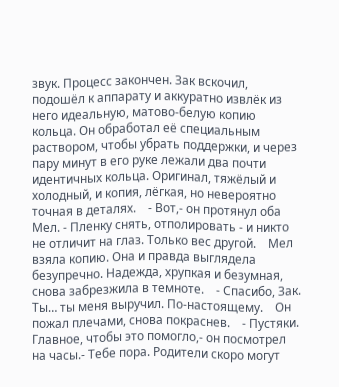звук. Процесс закончен. Зак вскочил, подошёл к аппарату и аккуратно извлёк из него идеальную, матово-белую копию кольца. Он обработал её специальным раствором, чтобы убрать поддержки, и через пару минут в его руке лежали два почти идентичных кольца. Оригинал, тяжёлый и холодный, и копия, лёгкая, но невероятно точная в деталях.    - Вот,- он протянул оба Мел. - Пленку снять, отполировать - и никто не отличит на глаз. Только вес другой.    Мел взяла копию. Она и правда выглядела безупречно. Надежда, хрупкая и безумная, снова забрезжила в темноте.    - Спасибо, Зак. Ты… ты меня выручил. По-настоящему.    Он пожал плечами, снова покраснев.    - Пустяки. Главное, чтобы это помогло,- он посмотрел на часы.- Тебе пора. Родители скоро могут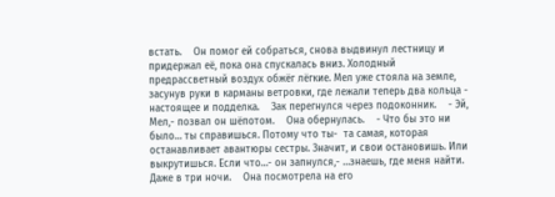встать.    Он помог ей собраться, снова выдвинул лестницу и придержал её, пока она спускалась вниз. Холодный предрассветный воздух обжёг лёгкие. Мел уже стояла на земле, засунув руки в карманы ветровки, где лежали теперь два кольца - настоящее и подделка.    Зак перегнулся через подоконник.    - Эй, Мел,- позвал он шёпотом.    Она обернулась.    - Что бы это ни было… ты справишься. Потому что ты-  та самая, которая останавливает авантюры сестры. Значит, и свои остановишь. Или выкрутишься. Если что…- он запнулся,- …знаешь, где меня найти. Даже в три ночи.    Она посмотрела на его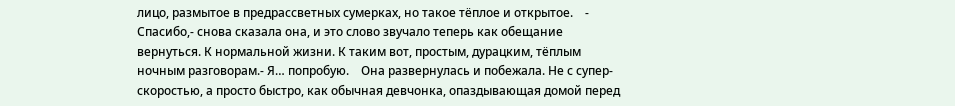лицо, размытое в предрассветных сумерках, но такое тёплое и открытое.    - Спасибо,- снова сказала она, и это слово звучало теперь как обещание вернуться. К нормальной жизни. К таким вот, простым, дурацким, тёплым ночным разговорам.- Я… попробую.    Она развернулась и побежала. Не с супер-скоростью, а просто быстро, как обычная девчонка, опаздывающая домой перед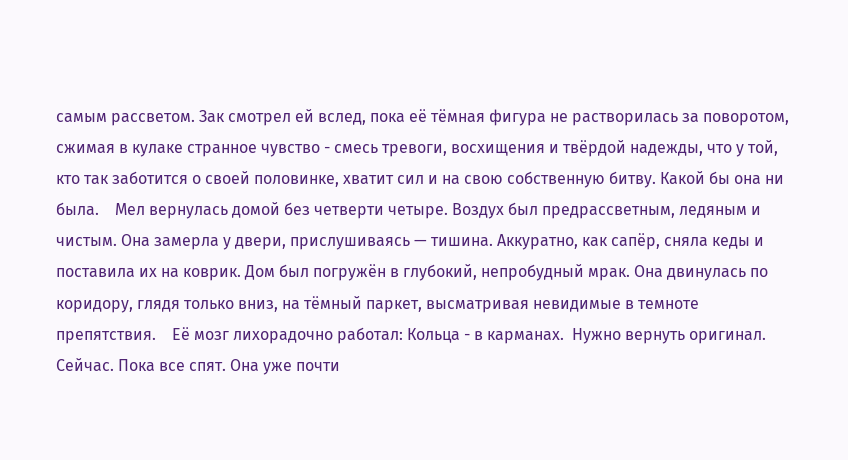самым рассветом. Зак смотрел ей вслед, пока её тёмная фигура не растворилась за поворотом, сжимая в кулаке странное чувство - смесь тревоги, восхищения и твёрдой надежды, что у той, кто так заботится о своей половинке, хватит сил и на свою собственную битву. Какой бы она ни была.    Мел вернулась домой без четверти четыре. Воздух был предрассветным, ледяным и чистым. Она замерла у двери, прислушиваясь — тишина. Аккуратно, как сапёр, сняла кеды и поставила их на коврик. Дом был погружён в глубокий, непробудный мрак. Она двинулась по коридору, глядя только вниз, на тёмный паркет, высматривая невидимые в темноте препятствия.    Её мозг лихорадочно работал: Кольца - в карманах.  Нужно вернуть оригинал. Сейчас. Пока все спят. Она уже почти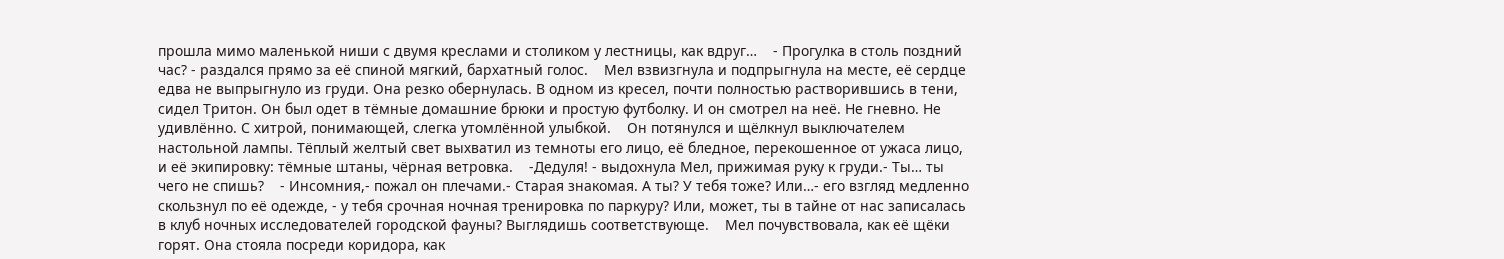прошла мимо маленькой ниши с двумя креслами и столиком у лестницы, как вдруг…    - Прогулка в столь поздний час? - раздался прямо за её спиной мягкий, бархатный голос.    Мел взвизгнула и подпрыгнула на месте, её сердце едва не выпрыгнуло из груди. Она резко обернулась. В одном из кресел, почти полностью растворившись в тени, сидел Тритон. Он был одет в тёмные домашние брюки и простую футболку. И он смотрел на неё. Не гневно. Не удивлённо. С хитрой, понимающей, слегка утомлённой улыбкой.    Он потянулся и щёлкнул выключателем настольной лампы. Тёплый желтый свет выхватил из темноты его лицо, её бледное, перекошенное от ужаса лицо, и её экипировку: тёмные штаны, чёрная ветровка.    -Дедуля! - выдохнула Мел, прижимая руку к груди.- Ты… ты чего не спишь?    - Инсомния,- пожал он плечами.- Старая знакомая. А ты? У тебя тоже? Или…- его взгляд медленно скользнул по её одежде, - у тебя срочная ночная тренировка по паркуру? Или, может, ты в тайне от нас записалась в клуб ночных исследователей городской фауны? Выглядишь соответствующе.    Мел почувствовала, как её щёки горят. Она стояла посреди коридора, как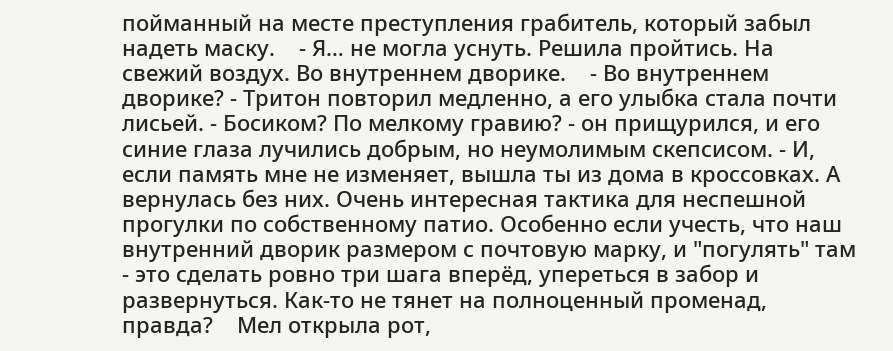пойманный на месте преступления грабитель, который забыл надеть маску.    - Я… не могла уснуть. Решила пройтись. На свежий воздух. Во внутреннем дворике.    - Во внутреннем дворике? - Тритон повторил медленно, а его улыбка стала почти лисьей. - Босиком? По мелкому гравию? - он прищурился, и его синие глаза лучились добрым, но неумолимым скепсисом. - И, если память мне не изменяет, вышла ты из дома в кроссовках. А вернулась без них. Очень интересная тактика для неспешной прогулки по собственному патио. Особенно если учесть, что наш внутренний дворик размером с почтовую марку, и "погулять" там - это сделать ровно три шага вперёд, упереться в забор и развернуться. Как-то не тянет на полноценный променад, правда?    Мел открыла рот,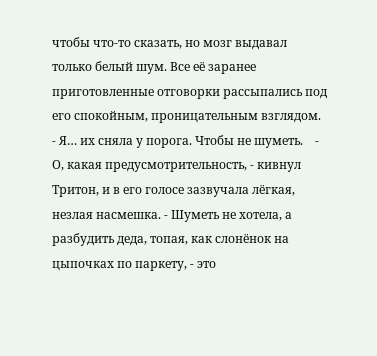чтобы что-то сказать, но мозг выдавал только белый шум. Все её заранее приготовленные отговорки рассыпались под его спокойным, проницательным взглядом.    - Я… их сняла у порога. Чтобы не шуметь.    -  О, какая предусмотрительность, - кивнул Тритон, и в его голосе зазвучала лёгкая, незлая насмешка. - Шуметь не хотела, а разбудить деда, топая, как слонёнок на цыпочках по паркету, - это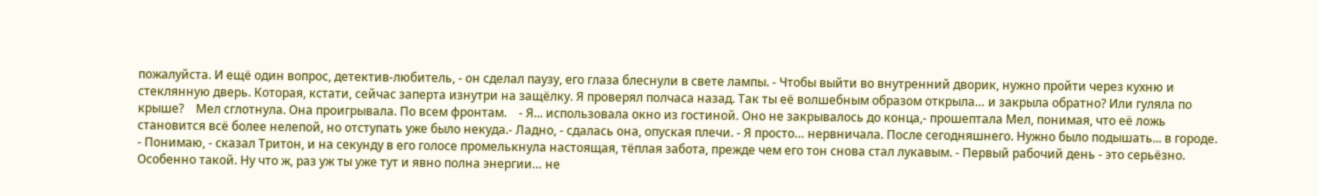пожалуйста. И ещё один вопрос, детектив-любитель, - он сделал паузу, его глаза блеснули в свете лампы. - Чтобы выйти во внутренний дворик, нужно пройти через кухню и стеклянную дверь. Которая, кстати, сейчас заперта изнутри на защёлку. Я проверял полчаса назад. Так ты её волшебным образом открыла… и закрыла обратно? Или гуляла по крыше?    Мел сглотнула. Она проигрывала. По всем фронтам.    - Я... использовала окно из гостиной. Оно не закрывалось до конца,- прошептала Мел, понимая, что её ложь становится всё более нелепой, но отступать уже было некуда.- Ладно, - сдалась она, опуская плечи. - Я просто… нервничала. После сегодняшнего. Нужно было подышать... в городе.    - Понимаю, - сказал Тритон, и на секунду в его голосе промелькнула настоящая, тёплая забота, прежде чем его тон снова стал лукавым. - Первый рабочий день - это серьёзно. Особенно такой. Ну что ж, раз уж ты уже тут и явно полна энергии… не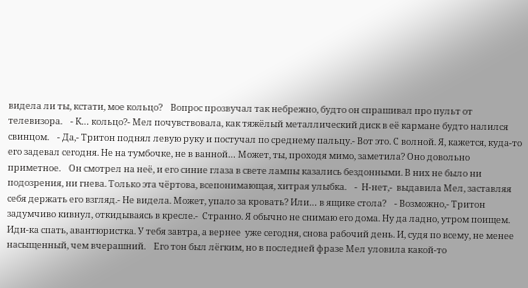видела ли ты, кстати, мое кольцо?    Вопрос прозвучал так небрежно, будто он спрашивал про пульт от телевизора.    - К… кольцо?- Мел почувствовала, как тяжёлый металлический диск в её кармане будто налился свинцом.    - Да,- Тритон поднял левую руку и постучал по среднему пальцу.- Вот это. С волной. Я, кажется, куда-то его задевал сегодня. Не на тумбочке, не в ванной… Может, ты, проходя мимо, заметила? Оно довольно приметное.    Он смотрел на неё, и его синие глаза в свете лампы казались бездонными. В них не было ни подозрения, ни гнева. Только эта чёртова, всепонимающая, хитрая улыбка.    -  Н-нет,-  выдавила Мел, заставляя себя держать его взгляд.- Не видела. Может, упало за кровать? Или… в ящике стола?    - Возможно,- Тритон задумчиво кивнул, откидываясь в кресле.-  Странно. Я обычно не снимаю его дома. Ну да ладно, утром поищем. Иди-ка спать, авантюристка. У тебя завтра, а вернее  уже сегодня, снова рабочий день. И, судя по всему, не менее насыщенный, чем вчерашний.    Его тон был лёгким, но в последней фразе Мел уловила какой-то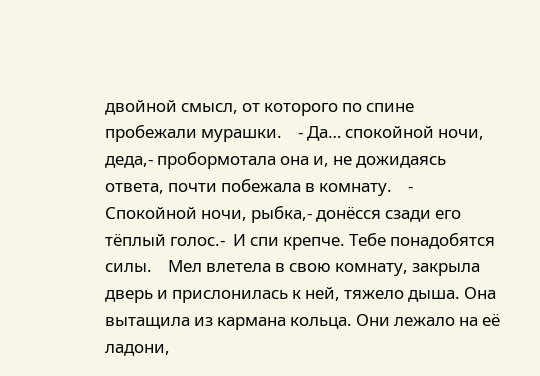двойной смысл, от которого по спине пробежали мурашки.    - Да… спокойной ночи, деда,- пробормотала она и, не дожидаясь ответа, почти побежала в комнату.    - Спокойной ночи, рыбка,- донёсся сзади его тёплый голос.-  И спи крепче. Тебе понадобятся силы.    Мел влетела в свою комнату, закрыла дверь и прислонилась к ней, тяжело дыша. Она вытащила из кармана кольца. Они лежало на её ладони,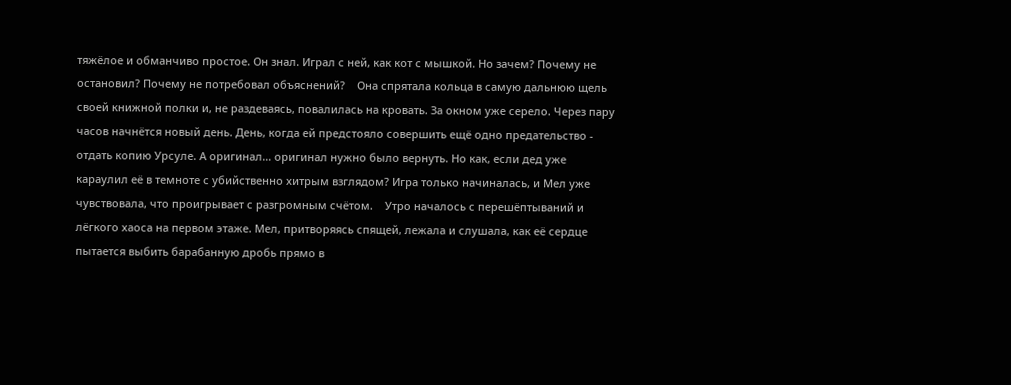тяжёлое и обманчиво простое. Он знал. Играл с ней, как кот с мышкой. Но зачем? Почему не остановил? Почему не потребовал объяснений?    Она спрятала кольца в самую дальнюю щель своей книжной полки и, не раздеваясь, повалилась на кровать. За окном уже серело. Через пару часов начнётся новый день. День, когда ей предстояло совершить ещё одно предательство - отдать копию Урсуле. А оригинал… оригинал нужно было вернуть. Но как, если дед уже караулил её в темноте с убийственно хитрым взглядом? Игра только начиналась, и Мел уже чувствовала, что проигрывает с разгромным счётом.    Утро началось с перешёптываний и лёгкого хаоса на первом этаже. Мел, притворяясь спящей, лежала и слушала, как её сердце пытается выбить барабанную дробь прямо в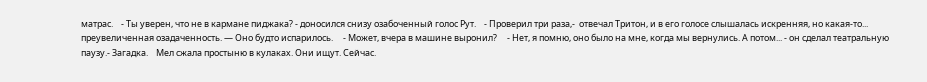матрас.    - Ты уверен, что не в кармане пиджака? - доносился снизу озабоченный голос Рут.    - Проверил три раза,-  отвечал Тритон, и в его голосе слышалась искренняя, но какая-то... преувеличенная озадаченность. — Оно будто испарилось.     - Может, вчера в машине выронил?     - Нет, я помню, оно было на мне, когда мы вернулись. А потом... - он сделал театральную паузу.- Загадка.    Мел сжала простыню в кулаках. Они ищут. Сейчас.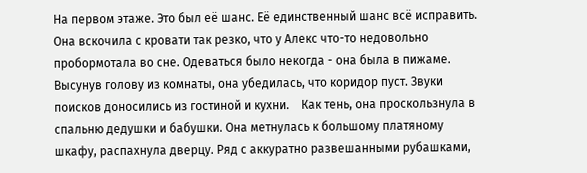На первом этаже. Это был её шанс. Её единственный шанс всё исправить.    Она вскочила с кровати так резко, что у Алекс что-то недовольно пробормотала во сне. Одеваться было некогда - она была в пижаме. Высунув голову из комнаты, она убедилась, что коридор пуст. Звуки поисков доносились из гостиной и кухни.    Как тень, она проскользнула в спальню дедушки и бабушки. Она метнулась к большому платяному шкафу, распахнула дверцу. Ряд с аккуратно развешанными рубашками,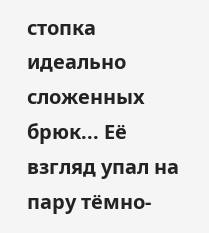стопка идеально сложенных брюк... Её взгляд упал на пару тёмно-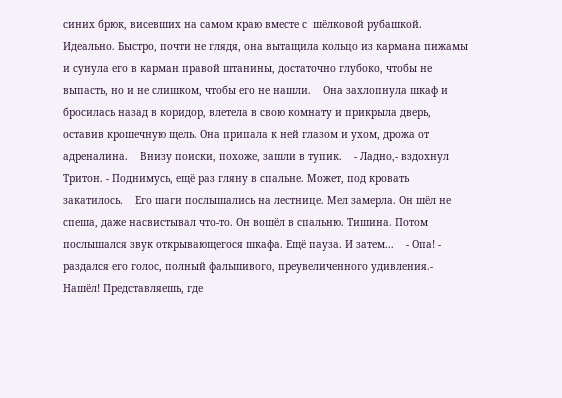синих брюк, висевших на самом краю вместе с  шёлковой рубашкой. Идеально. Быстро, почти не глядя, она вытащила кольцо из кармана пижамы и сунула его в карман правой штанины, достаточно глубоко, чтобы не выпасть, но и не слишком, чтобы его не нашли.    Она захлопнула шкаф и бросилась назад в коридор, влетела в свою комнату и прикрыла дверь, оставив крошечную щель. Она припала к ней глазом и ухом, дрожа от адреналина.    Внизу поиски, похоже, зашли в тупик.    - Ладно,- вздохнул Тритон. - Поднимусь, ещё раз гляну в спальне. Может, под кровать закатилось.    Его шаги послышались на лестнице. Мел замерла. Он шёл не спеша, даже насвистывал что-то. Он вошёл в спальню. Тишина. Потом послышался звук открывающегося шкафа. Ещё пауза. И затем...    - Опа! - раздался его голос, полный фальшивого, преувеличенного удивления.- Нашёл! Представляешь, где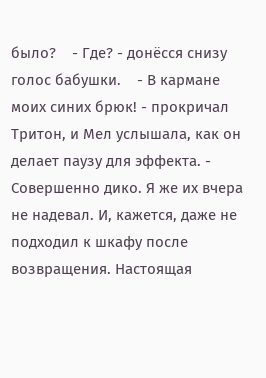было?    - Где? - донёсся снизу голос бабушки.    - В кармане моих синих брюк! - прокричал Тритон, и Мел услышала, как он делает паузу для эффекта. - Совершенно дико. Я же их вчера не надевал. И, кажется, даже не подходил к шкафу после возвращения. Настоящая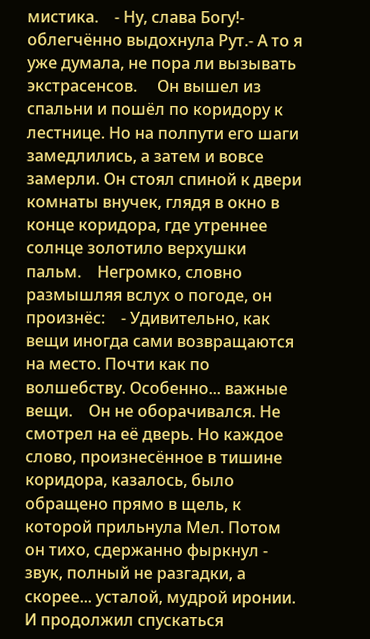мистика.    - Ну, слава Богу!- облегчённо выдохнула Рут.- А то я уже думала, не пора ли вызывать экстрасенсов.     Он вышел из спальни и пошёл по коридору к лестнице. Но на полпути его шаги замедлились, а затем и вовсе замерли. Он стоял спиной к двери комнаты внучек, глядя в окно в конце коридора, где утреннее солнце золотило верхушки пальм.    Негромко, словно размышляя вслух о погоде, он произнёс:    - Удивительно, как вещи иногда сами возвращаются на место. Почти как по волшебству. Особенно... важные вещи.    Он не оборачивался. Не смотрел на её дверь. Но каждое слово, произнесённое в тишине коридора, казалось, было обращено прямо в щель, к которой прильнула Мел. Потом он тихо, сдержанно фыркнул - звук, полный не разгадки, а скорее... усталой, мудрой иронии. И продолжил спускаться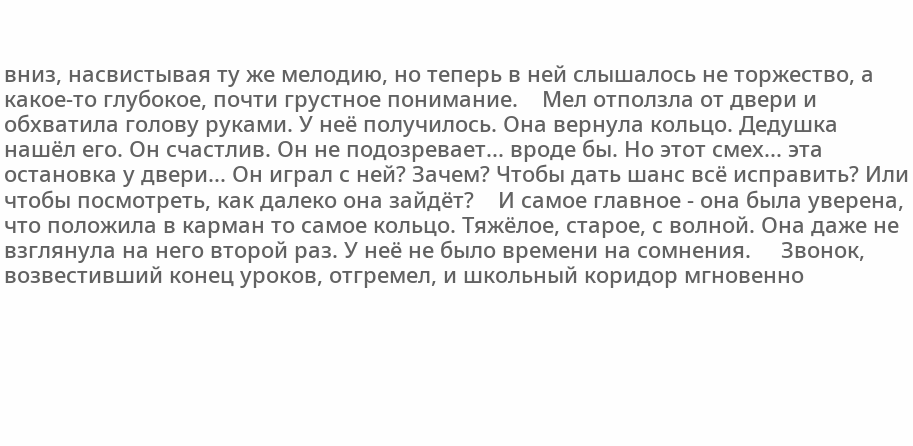вниз, насвистывая ту же мелодию, но теперь в ней слышалось не торжество, а какое-то глубокое, почти грустное понимание.    Мел отползла от двери и обхватила голову руками. У неё получилось. Она вернула кольцо. Дедушка нашёл его. Он счастлив. Он не подозревает... вроде бы. Но этот смех... эта остановка у двери... Он играл с ней? Зачем? Чтобы дать шанс всё исправить? Или чтобы посмотреть, как далеко она зайдёт?    И самое главное - она была уверена, что положила в карман то самое кольцо. Тяжёлое, старое, с волной. Она даже не взглянула на него второй раз. У неё не было времени на сомнения.     Звонок, возвестивший конец уроков, отгремел, и школьный коридор мгновенно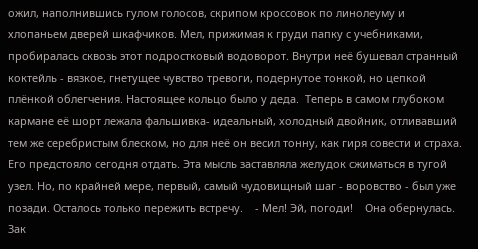ожил, наполнившись гулом голосов, скрипом кроссовок по линолеуму и хлопаньем дверей шкафчиков. Мел, прижимая к груди папку с учебниками, пробиралась сквозь этот подростковый водоворот. Внутри неё бушевал странный коктейль - вязкое, гнетущее чувство тревоги, подернутое тонкой, но цепкой плёнкой облегчения. Настоящее кольцо было у деда.  Теперь в самом глубоком кармане её шорт лежала фальшивка- идеальный, холодный двойник, отливавший тем же серебристым блеском, но для неё он весил тонну, как гиря совести и страха. Его предстояло сегодня отдать. Эта мысль заставляла желудок сжиматься в тугой узел. Но, по крайней мере, первый, самый чудовищный шаг - воровство - был уже позади. Осталось только пережить встречу.    - Мел! Эй, погоди!    Она обернулась. Зак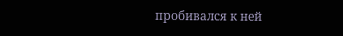пробивался к ней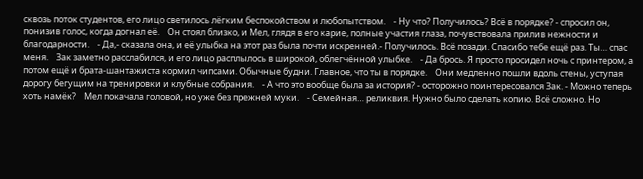сквозь поток студентов, его лицо светилось лёгким беспокойством и любопытством.    - Ну что? Получилось? Всё в порядке? - спросил он, понизив голос, когда догнал её.    Он стоял близко, и Мел, глядя в его карие, полные участия глаза, почувствовала прилив нежности и благодарности.    - Да,- сказала она, и её улыбка на этот раз была почти искренней.- Получилось. Всё позади. Спасибо тебе ещё раз. Ты… спас меня.    Зак заметно расслабился, и его лицо расплылось в широкой, облегчённой улыбке.    - Да брось. Я просто просидел ночь с принтером, а потом ещё и брата-шантажиста кормил чипсами. Обычные будни. Главное, что ты в порядке.    Они медленно пошли вдоль стены, уступая дорогу бегущим на тренировки и клубные собрания.    - А что это вообще была за история? - осторожно поинтересовался Зак. - Можно теперь хоть намёк?    Мел покачала головой, но уже без прежней муки.    - Семейная… реликвия. Нужно было сделать копию. Всё сложно. Но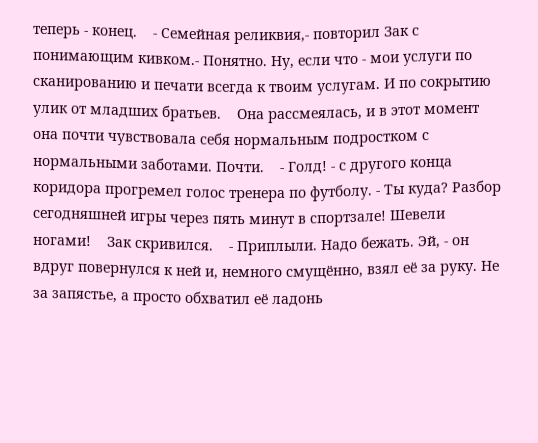теперь - конец.    - Семейная реликвия,- повторил Зак с понимающим кивком.- Понятно. Ну, если что - мои услуги по сканированию и печати всегда к твоим услугам. И по сокрытию улик от младших братьев.    Она рассмеялась, и в этот момент она почти чувствовала себя нормальным подростком с нормальными заботами. Почти.    - Голд! - с другого конца коридора прогремел голос тренера по футболу. - Ты куда? Разбор сегодняшней игры через пять минут в спортзале! Шевели ногами!    Зак скривился.    - Приплыли. Надо бежать. Эй, - он вдруг повернулся к ней и, немного смущённо, взял её за руку. Не за запястье, а просто обхватил её ладонь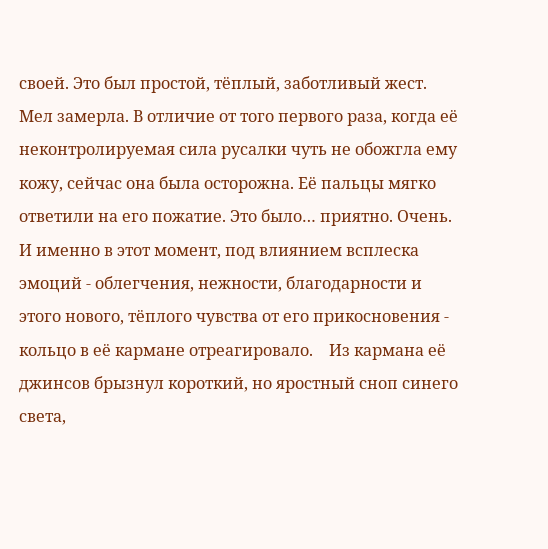своей. Это был простой, тёплый, заботливый жест.    Мел замерла. В отличие от того первого раза, когда её неконтролируемая сила русалки чуть не обожгла ему кожу, сейчас она была осторожна. Её пальцы мягко ответили на его пожатие. Это было… приятно. Очень.    И именно в этот момент, под влиянием всплеска эмоций - облегчения, нежности, благодарности и этого нового, тёплого чувства от его прикосновения - кольцо в её кармане отреагировало.    Из кармана её джинсов брызнул короткий, но яростный сноп синего света,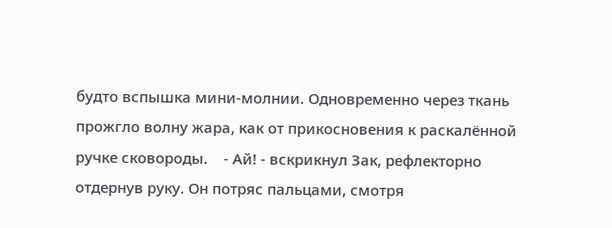будто вспышка мини-молнии. Одновременно через ткань прожгло волну жара, как от прикосновения к раскалённой ручке сковороды.    - Ай! - вскрикнул Зак, рефлекторно отдернув руку. Он потряс пальцами, смотря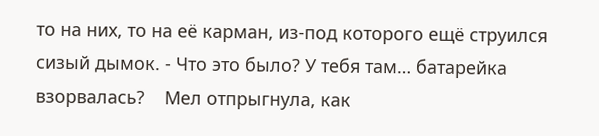то на них, то на её карман, из-под которого ещё струился сизый дымок. - Что это было? У тебя там… батарейка взорвалась?    Мел отпрыгнула, как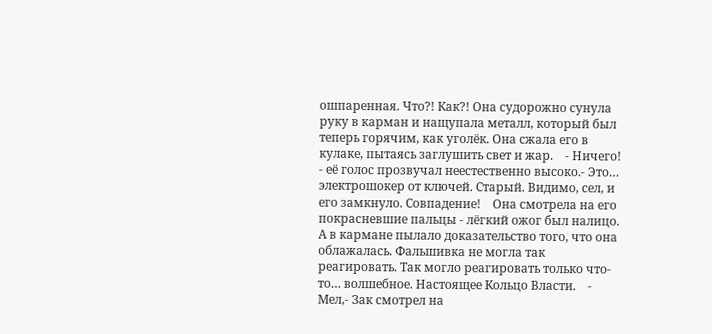ошпаренная. Что?! Как?! Она судорожно сунула руку в карман и нащупала металл, который был теперь горячим, как уголёк. Она сжала его в кулаке, пытаясь заглушить свет и жар.    - Ничего! - её голос прозвучал неестественно высоко.- Это… электрошокер от ключей. Старый. Видимо, сел, и его замкнуло. Совпадение!    Она смотрела на его покрасневшие пальцы - лёгкий ожог был налицо. А в кармане пылало доказательство того, что она облажалась. Фальшивка не могла так реагировать. Так могло реагировать только что-то… волшебное. Настоящее Кольцо Власти.    - Мел,- Зак смотрел на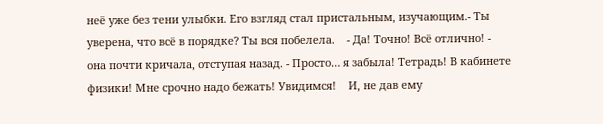неё уже без тени улыбки. Его взгляд стал пристальным, изучающим.- Ты уверена, что всё в порядке? Ты вся побелела.    - Да! Точно! Всё отлично! - она почти кричала, отступая назад. - Просто… я забыла! Тетрадь! В кабинете физики! Мне срочно надо бежать! Увидимся!    И, не дав ему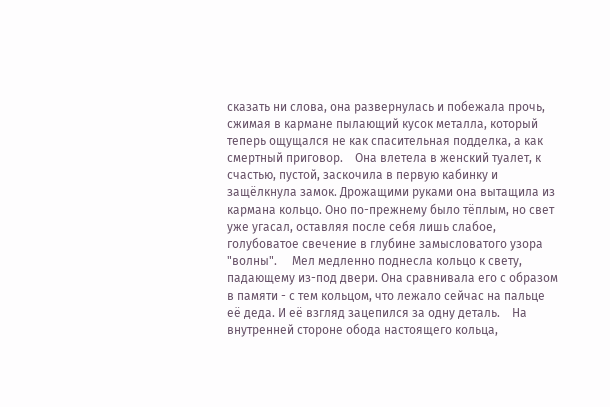сказать ни слова, она развернулась и побежала прочь, сжимая в кармане пылающий кусок металла, который теперь ощущался не как спасительная подделка, а как смертный приговор.    Она влетела в женский туалет, к счастью, пустой, заскочила в первую кабинку и защёлкнула замок. Дрожащими руками она вытащила из кармана кольцо. Оно по-прежнему было тёплым, но свет уже угасал, оставляя после себя лишь слабое, голубоватое свечение в глубине замысловатого узора "волны".     Мел медленно поднесла кольцо к свету, падающему из-под двери. Она сравнивала его с образом в памяти - с тем кольцом, что лежало сейчас на пальце её деда. И её взгляд зацепился за одну деталь.    На внутренней стороне обода настоящего кольца,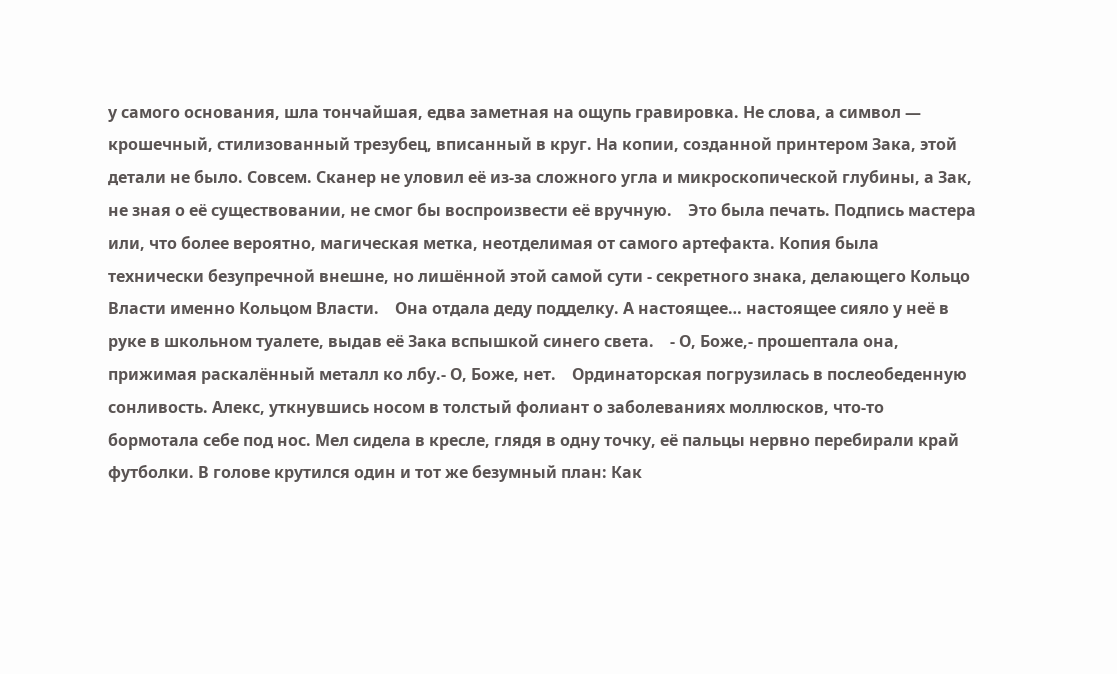у самого основания, шла тончайшая, едва заметная на ощупь гравировка. Не слова, а символ — крошечный, стилизованный трезубец, вписанный в круг. На копии, созданной принтером Зака, этой детали не было. Совсем. Сканер не уловил её из-за сложного угла и микроскопической глубины, а Зак, не зная о её существовании, не смог бы воспроизвести её вручную.    Это была печать. Подпись мастера или, что более вероятно, магическая метка, неотделимая от самого артефакта. Копия была технически безупречной внешне, но лишённой этой самой сути - секретного знака, делающего Кольцо Власти именно Кольцом Власти.    Она отдала деду подделку. А настоящее… настоящее сияло у неё в руке в школьном туалете, выдав её Зака вспышкой синего света.    - О, Боже,- прошептала она, прижимая раскалённый металл ко лбу.- О, Боже, нет.    Ординаторская погрузилась в послеобеденную сонливость. Алекс, уткнувшись носом в толстый фолиант о заболеваниях моллюсков, что-то бормотала себе под нос. Мел сидела в кресле, глядя в одну точку, её пальцы нервно перебирали край футболки. В голове крутился один и тот же безумный план: Как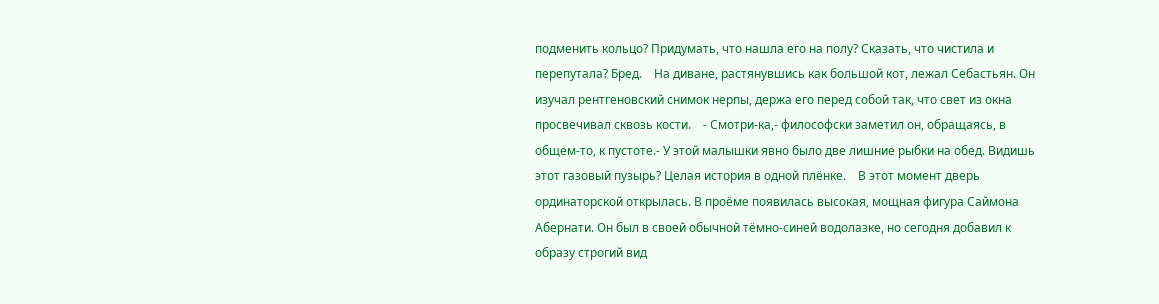подменить кольцо? Придумать, что нашла его на полу? Сказать, что чистила и перепутала? Бред.    На диване, растянувшись как большой кот, лежал Себастьян. Он изучал рентгеновский снимок нерпы, держа его перед собой так, что свет из окна просвечивал сквозь кости.    - Смотри-ка,- философски заметил он, обращаясь, в общем-то, к пустоте.- У этой малышки явно было две лишние рыбки на обед. Видишь этот газовый пузырь? Целая история в одной плёнке.    В этот момент дверь ординаторской открылась. В проёме появилась высокая, мощная фигура Саймона Абернати. Он был в своей обычной тёмно-синей водолазке, но сегодня добавил к образу строгий вид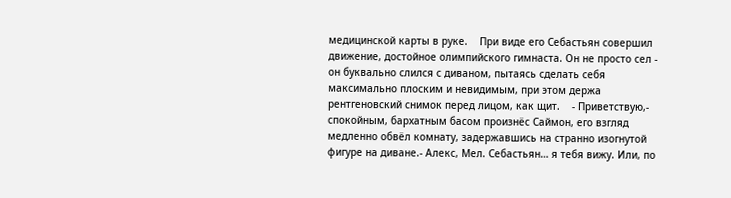медицинской карты в руке.    При виде его Себастьян совершил движение, достойное олимпийского гимнаста. Он не просто сел - он буквально слился с диваном, пытаясь сделать себя максимально плоским и невидимым, при этом держа рентгеновский снимок перед лицом, как щит.    - Приветствую,- спокойным, бархатным басом произнёс Саймон, его взгляд медленно обвёл комнату, задержавшись на странно изогнутой фигуре на диване.- Алекс, Мел. Себастьян… я тебя вижу. Или, по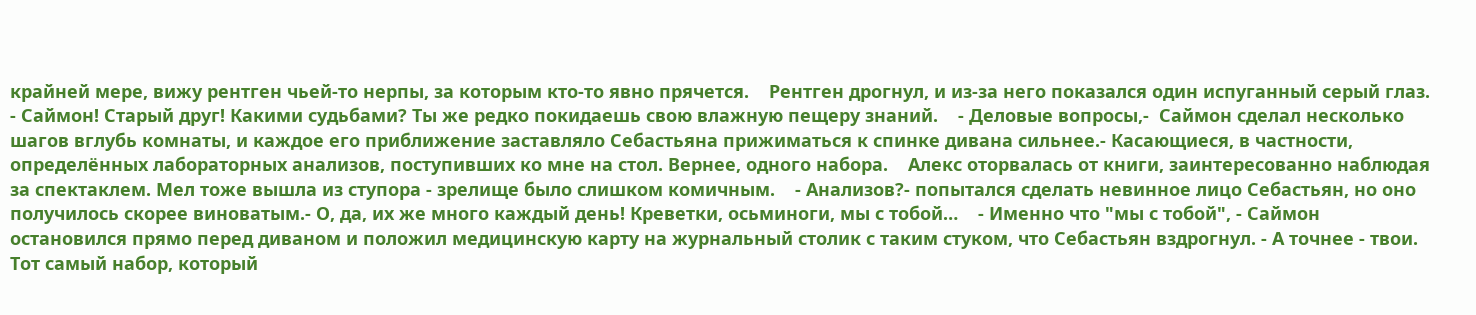крайней мере, вижу рентген чьей-то нерпы, за которым кто-то явно прячется.    Рентген дрогнул, и из-за него показался один испуганный серый глаз.    - Саймон! Старый друг! Какими судьбами? Ты же редко покидаешь свою влажную пещеру знаний.    - Деловые вопросы,-  Саймон сделал несколько шагов вглубь комнаты, и каждое его приближение заставляло Себастьяна прижиматься к спинке дивана сильнее.- Касающиеся, в частности, определённых лабораторных анализов, поступивших ко мне на стол. Вернее, одного набора.    Алекс оторвалась от книги, заинтересованно наблюдая за спектаклем. Мел тоже вышла из ступора - зрелище было слишком комичным.    - Анализов?- попытался сделать невинное лицо Себастьян, но оно получилось скорее виноватым.- О, да, их же много каждый день! Креветки, осьминоги, мы с тобой…    - Именно что "мы с тобой", - Саймон остановился прямо перед диваном и положил медицинскую карту на журнальный столик с таким стуком, что Себастьян вздрогнул. - А точнее - твои. Тот самый набор, который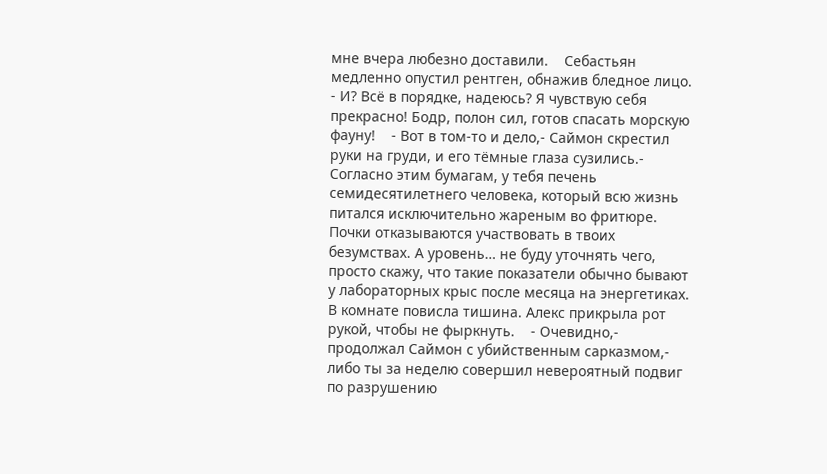мне вчера любезно доставили.    Себастьян медленно опустил рентген, обнажив бледное лицо.    - И? Всё в порядке, надеюсь? Я чувствую себя прекрасно! Бодр, полон сил, готов спасать морскую фауну!    - Вот в том-то и дело,- Саймон скрестил руки на груди, и его тёмные глаза сузились.- Согласно этим бумагам, у тебя печень семидесятилетнего человека, который всю жизнь питался исключительно жареным во фритюре. Почки отказываются участвовать в твоих безумствах. А уровень… не буду уточнять чего, просто скажу, что такие показатели обычно бывают у лабораторных крыс после месяца на энергетиках.    В комнате повисла тишина. Алекс прикрыла рот рукой, чтобы не фыркнуть.    - Очевидно,- продолжал Саймон с убийственным сарказмом,- либо ты за неделю совершил невероятный подвиг по разрушению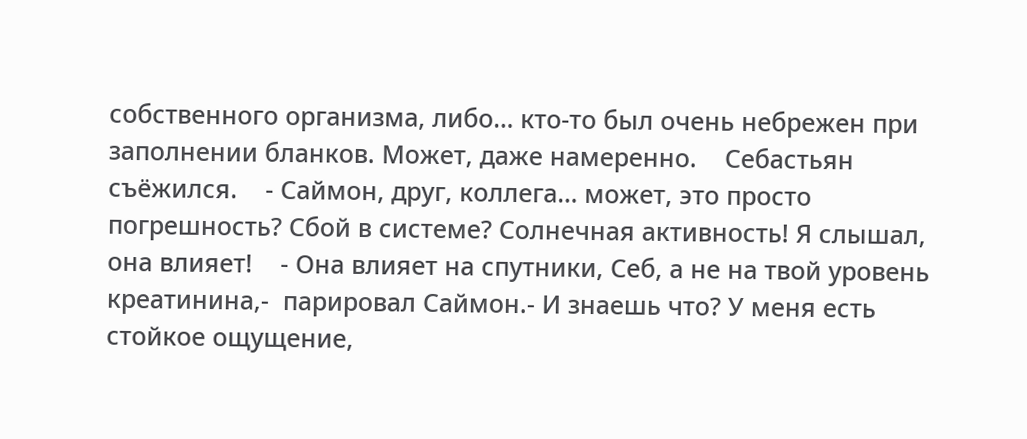собственного организма, либо… кто-то был очень небрежен при заполнении бланков. Может, даже намеренно.    Себастьян съёжился.    - Саймон, друг, коллега… может, это просто погрешность? Сбой в системе? Солнечная активность! Я слышал, она влияет!    - Она влияет на спутники, Себ, а не на твой уровень креатинина,-  парировал Саймон.- И знаешь что? У меня есть стойкое ощущение,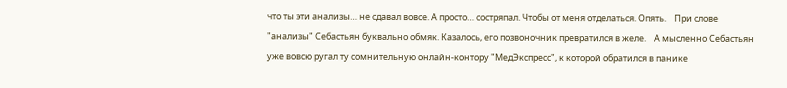что ты эти анализы… не сдавал вовсе. А просто… состряпал. Чтобы от меня отделаться. Опять.    При слове "анализы" Себастьян буквально обмяк. Казалось, его позвоночник превратился в желе.    А мысленно Себастьян уже вовсю ругал ту сомнительную онлайн-контору "МедЭкспресс", к которой обратился в панике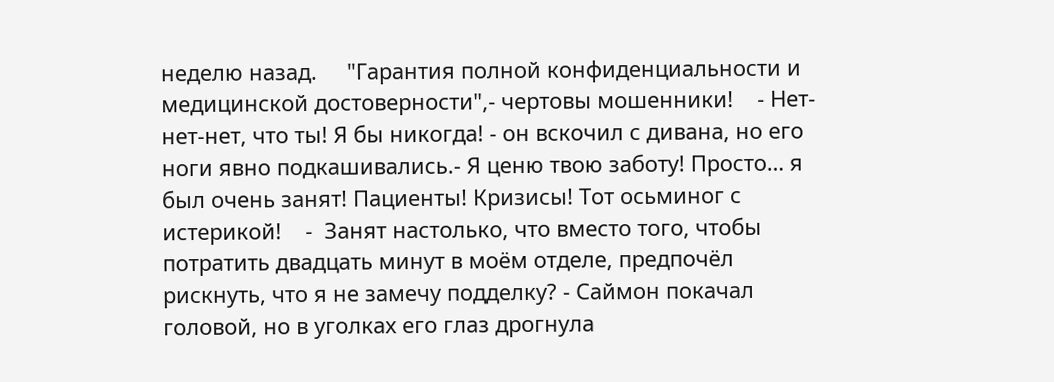неделю назад.     "Гарантия полной конфиденциальности и медицинской достоверности",- чертовы мошенники!    - Нет-нет-нет, что ты! Я бы никогда! - он вскочил с дивана, но его ноги явно подкашивались.- Я ценю твою заботу! Просто… я был очень занят! Пациенты! Кризисы! Тот осьминог с истерикой!    -  Занят настолько, что вместо того, чтобы потратить двадцать минут в моём отделе, предпочёл рискнуть, что я не замечу подделку? - Саймон покачал головой, но в уголках его глаз дрогнула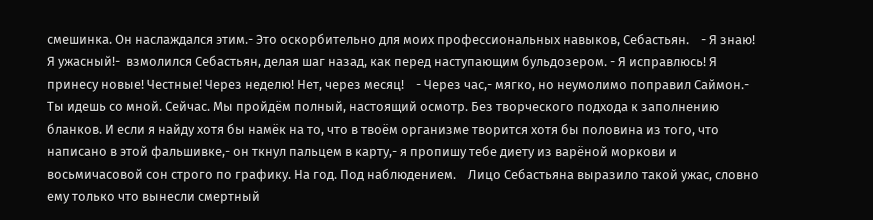смешинка. Он наслаждался этим.- Это оскорбительно для моих профессиональных навыков, Себастьян.    - Я знаю! Я ужасный!-  взмолился Себастьян, делая шаг назад, как перед наступающим бульдозером. - Я исправлюсь! Я принесу новые! Честные! Через неделю! Нет, через месяц!    - Через час,- мягко, но неумолимо поправил Саймон.- Ты идешь со мной. Сейчас. Мы пройдём полный, настоящий осмотр. Без творческого подхода к заполнению бланков. И если я найду хотя бы намёк на то, что в твоём организме творится хотя бы половина из того, что написано в этой фальшивке,- он ткнул пальцем в карту,- я пропишу тебе диету из варёной моркови и восьмичасовой сон строго по графику. На год. Под наблюдением.    Лицо Себастьяна выразило такой ужас, словно ему только что вынесли смертный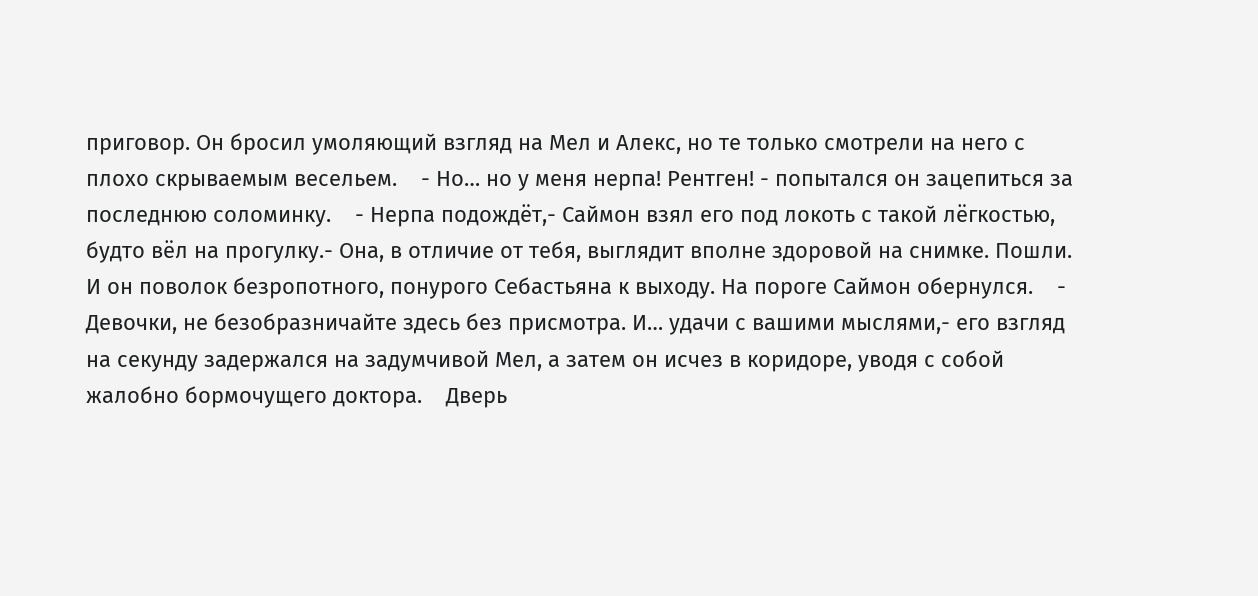приговор. Он бросил умоляющий взгляд на Мел и Алекс, но те только смотрели на него с плохо скрываемым весельем.    - Но… но у меня нерпа! Рентген! - попытался он зацепиться за последнюю соломинку.    - Нерпа подождёт,- Саймон взял его под локоть с такой лёгкостью, будто вёл на прогулку.- Она, в отличие от тебя, выглядит вполне здоровой на снимке. Пошли.    И он поволок безропотного, понурого Себастьяна к выходу. На пороге Саймон обернулся.    - Девочки, не безобразничайте здесь без присмотра. И… удачи с вашими мыслями,- его взгляд на секунду задержался на задумчивой Мел, а затем он исчез в коридоре, уводя с собой жалобно бормочущего доктора.    Дверь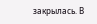закрылась. В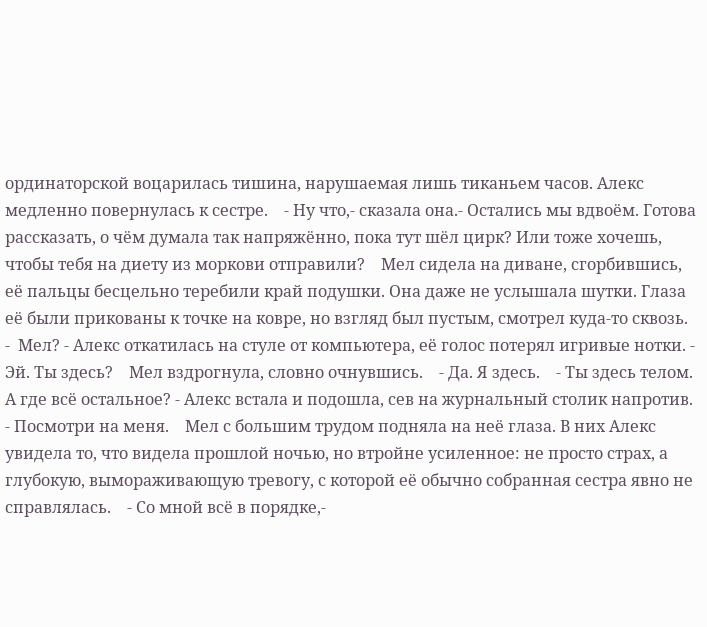ординаторской воцарилась тишина, нарушаемая лишь тиканьем часов. Алекс медленно повернулась к сестре.    - Ну что,- сказала она.- Остались мы вдвоём. Готова рассказать, о чём думала так напряжённо, пока тут шёл цирк? Или тоже хочешь, чтобы тебя на диету из моркови отправили?    Мел сидела на диване, сгорбившись, её пальцы бесцельно теребили край подушки. Она даже не услышала шутки. Глаза её были прикованы к точке на ковре, но взгляд был пустым, смотрел куда-то сквозь.    -  Мел? - Алекс откатилась на стуле от компьютера, её голос потерял игривые нотки. - Эй. Ты здесь?    Мел вздрогнула, словно очнувшись.    - Да. Я здесь.    - Ты здесь телом. А где всё остальное? - Алекс встала и подошла, сев на журнальный столик напротив. - Посмотри на меня.    Мел с большим трудом подняла на неё глаза. В них Алекс увидела то, что видела прошлой ночью, но втройне усиленное: не просто страх, а глубокую, вымораживающую тревогу, с которой её обычно собранная сестра явно не справлялась.    - Со мной всё в порядке,-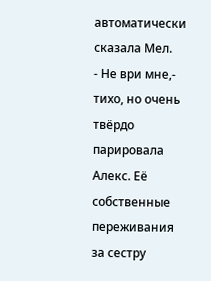автоматически сказала Мел.    - Не ври мне,- тихо, но очень твёрдо парировала Алекс. Её собственные переживания за сестру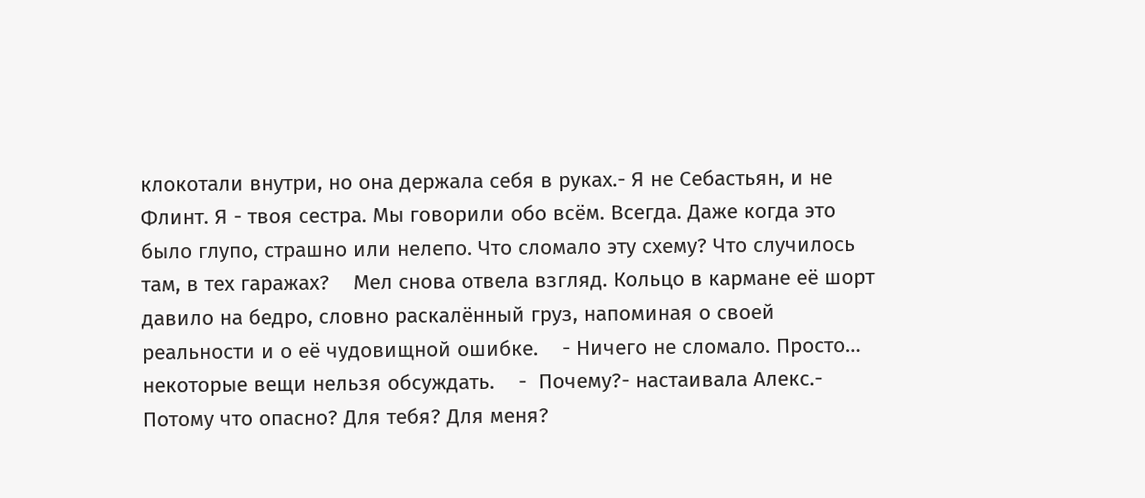клокотали внутри, но она держала себя в руках.- Я не Себастьян, и не Флинт. Я - твоя сестра. Мы говорили обо всём. Всегда. Даже когда это было глупо, страшно или нелепо. Что сломало эту схему? Что случилось там, в тех гаражах?    Мел снова отвела взгляд. Кольцо в кармане её шорт давило на бедро, словно раскалённый груз, напоминая о своей реальности и о её чудовищной ошибке.    - Ничего не сломало. Просто… некоторые вещи нельзя обсуждать.    -  Почему?- настаивала Алекс.- Потому что опасно? Для тебя? Для меня?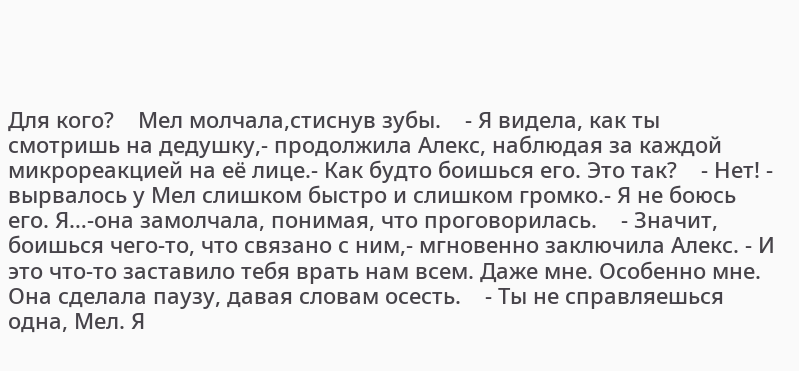Для кого?    Мел молчала,стиснув зубы.    - Я видела, как ты смотришь на дедушку,- продолжила Алекс, наблюдая за каждой микрореакцией на её лице.- Как будто боишься его. Это так?    - Нет! - вырвалось у Мел слишком быстро и слишком громко.- Я не боюсь его. Я…-она замолчала, понимая, что проговорилась.    - Значит, боишься чего-то, что связано с ним,- мгновенно заключила Алекс. - И это что-то заставило тебя врать нам всем. Даже мне. Особенно мне.    Она сделала паузу, давая словам осесть.    - Ты не справляешься одна, Мел. Я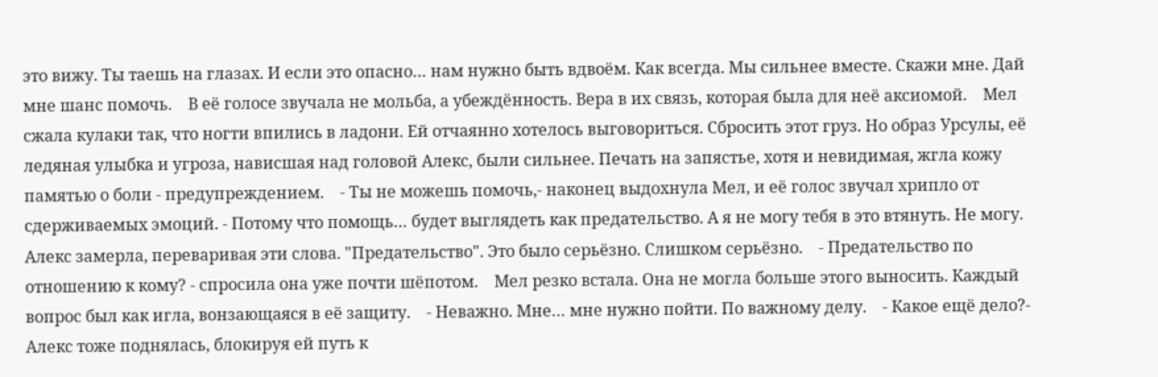это вижу. Ты таешь на глазах. И если это опасно… нам нужно быть вдвоём. Как всегда. Мы сильнее вместе. Скажи мне. Дай мне шанс помочь.    В её голосе звучала не мольба, а убеждённость. Вера в их связь, которая была для неё аксиомой.    Мел сжала кулаки так, что ногти впились в ладони. Ей отчаянно хотелось выговориться. Сбросить этот груз. Но образ Урсулы, её ледяная улыбка и угроза, нависшая над головой Алекс, были сильнее. Печать на запястье, хотя и невидимая, жгла кожу памятью о боли - предупреждением.    - Ты не можешь помочь,- наконец выдохнула Мел, и её голос звучал хрипло от сдерживаемых эмоций. - Потому что помощь… будет выглядеть как предательство. А я не могу тебя в это втянуть. Не могу.    Алекс замерла, переваривая эти слова. "Предательство". Это было серьёзно. Слишком серьёзно.    - Предательство по отношению к кому? - спросила она уже почти шёпотом.    Мел резко встала. Она не могла больше этого выносить. Каждый вопрос был как игла, вонзающаяся в её защиту.    - Неважно. Мне… мне нужно пойти. По важному делу.    - Какое ещё дело?- Алекс тоже поднялась, блокируя ей путь к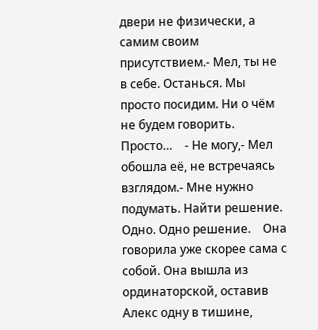двери не физически, а самим своим присутствием.- Мел, ты не в себе. Останься. Мы просто посидим. Ни о чём не будем говорить. Просто…    - Не могу,- Мел обошла её, не встречаясь взглядом.- Мне нужно подумать. Найти решение. Одно. Одно решение.    Она говорила уже скорее сама с собой. Она вышла из ординаторской, оставив Алекс одну в тишине,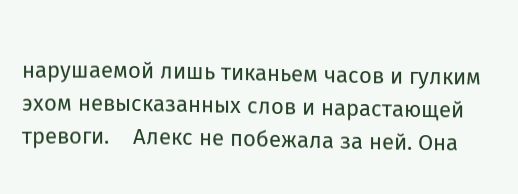нарушаемой лишь тиканьем часов и гулким эхом невысказанных слов и нарастающей тревоги.    Алекс не побежала за ней. Она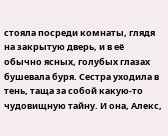стояла посреди комнаты, глядя на закрытую дверь, и в её обычно ясных, голубых глазах бушевала буря. Сестра уходила в тень, таща за собой какую-то чудовищную тайну. И она, Алекс,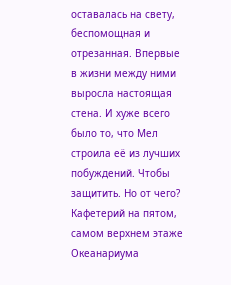оставалась на свету, беспомощная и отрезанная. Впервые в жизни между ними выросла настоящая стена. И хуже всего было то, что Мел строила её из лучших побуждений. Чтобы защитить. Но от чего?    Кафетерий на пятом, самом верхнем этаже Океанариума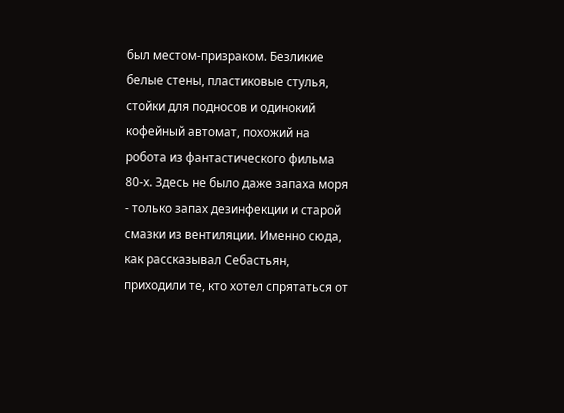был местом-призраком. Безликие белые стены, пластиковые стулья, стойки для подносов и одинокий кофейный автомат, похожий на робота из фантастического фильма 80-х. Здесь не было даже запаха моря - только запах дезинфекции и старой смазки из вентиляции. Именно сюда, как рассказывал Себастьян, приходили те, кто хотел спрятаться от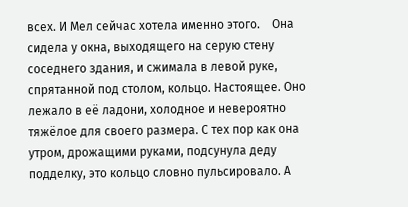всех. И Мел сейчас хотела именно этого.    Она сидела у окна, выходящего на серую стену соседнего здания, и сжимала в левой руке, спрятанной под столом, кольцо. Настоящее. Оно лежало в её ладони, холодное и невероятно тяжёлое для своего размера. С тех пор как она утром, дрожащими руками, подсунула деду подделку, это кольцо словно пульсировало. А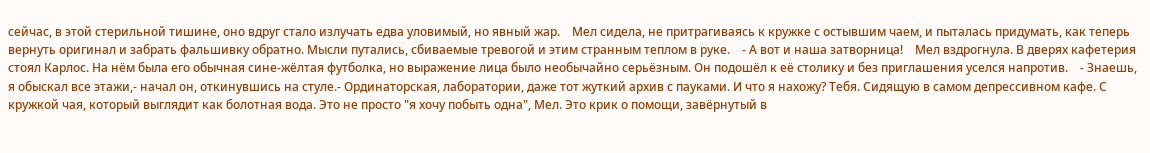сейчас, в этой стерильной тишине, оно вдруг стало излучать едва уловимый, но явный жар.    Мел сидела, не притрагиваясь к кружке с остывшим чаем, и пыталась придумать, как теперь вернуть оригинал и забрать фальшивку обратно. Мысли путались, сбиваемые тревогой и этим странным теплом в руке.    - А вот и наша затворница!    Мел вздрогнула. В дверях кафетерия стоял Карлос. На нём была его обычная сине-жёлтая футболка, но выражение лица было необычайно серьёзным. Он подошёл к её столику и без приглашения уселся напротив.    - Знаешь, я обыскал все этажи,- начал он, откинувшись на стуле.- Ординаторская, лаборатории, даже тот жуткий архив с пауками. И что я нахожу? Тебя. Сидящую в самом депрессивном кафе. С кружкой чая, который выглядит как болотная вода. Это не просто "я хочу побыть одна", Мел. Это крик о помощи, завёрнутый в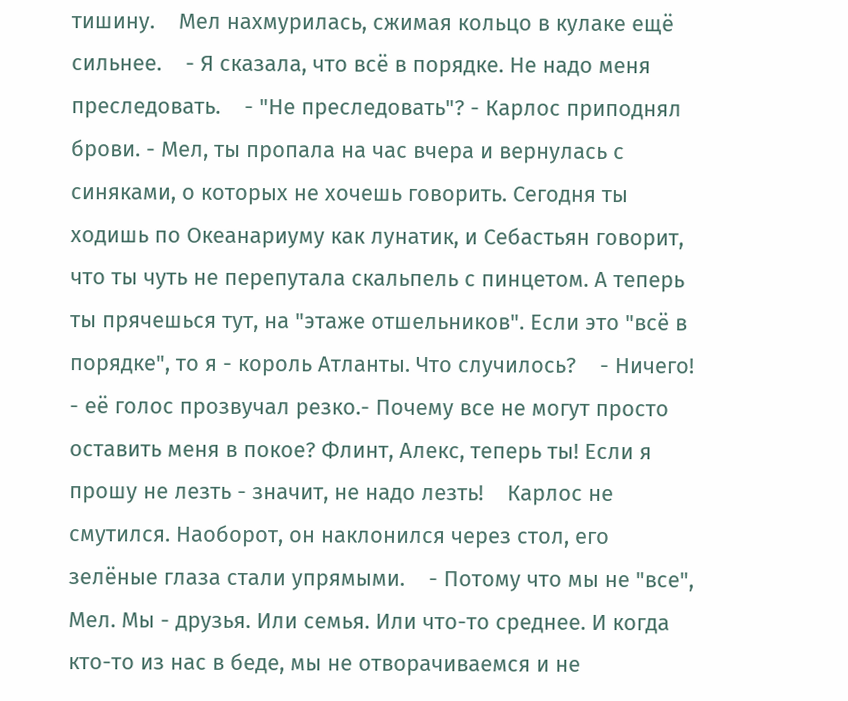тишину.    Мел нахмурилась, сжимая кольцо в кулаке ещё сильнее.    - Я сказала, что всё в порядке. Не надо меня преследовать.    - "Не преследовать"? - Карлос приподнял брови. - Мел, ты пропала на час вчера и вернулась с синяками, о которых не хочешь говорить. Сегодня ты ходишь по Океанариуму как лунатик, и Себастьян говорит, что ты чуть не перепутала скальпель с пинцетом. А теперь ты прячешься тут, на "этаже отшельников". Если это "всё в порядке", то я - король Атланты. Что случилось?    - Ничего! - её голос прозвучал резко.- Почему все не могут просто оставить меня в покое? Флинт, Алекс, теперь ты! Если я прошу не лезть - значит, не надо лезть!    Карлос не смутился. Наоборот, он наклонился через стол, его зелёные глаза стали упрямыми.    - Потому что мы не "все", Мел. Мы - друзья. Или семья. Или что-то среднее. И когда кто-то из нас в беде, мы не отворачиваемся и не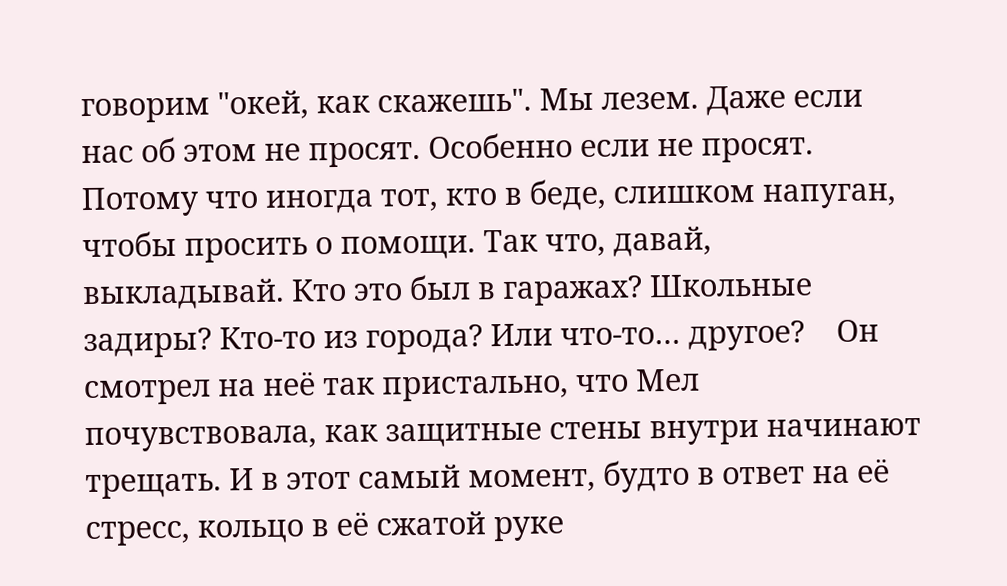говорим "окей, как скажешь". Мы лезем. Даже если нас об этом не просят. Особенно если не просят. Потому что иногда тот, кто в беде, слишком напуган, чтобы просить о помощи. Так что, давай, выкладывай. Кто это был в гаражах? Школьные задиры? Кто-то из города? Или что-то… другое?    Он смотрел на неё так пристально, что Мел почувствовала, как защитные стены внутри начинают трещать. И в этот самый момент, будто в ответ на её стресс, кольцо в её сжатой руке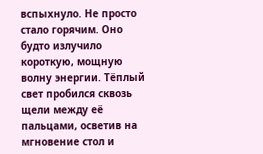вспыхнуло. Не просто стало горячим. Оно будто излучило короткую, мощную волну энергии. Тёплый свет пробился сквозь щели между её пальцами, осветив на мгновение стол и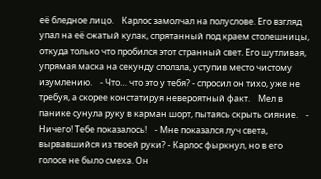её бледное лицо.    Карлос замолчал на полуслове. Его взгляд упал на её сжатый кулак, спрятанный под краем столешницы, откуда только что пробился этот странный свет. Его шутливая, упрямая маска на секунду сползла, уступив место чистому изумлению.    - Что… что это у тебя? - спросил он тихо, уже не требуя, а скорее констатируя невероятный факт.    Мел в панике сунула руку в карман шорт, пытаясь скрыть сияние.    - Ничего! Тебе показалось!    - Мне показался луч света, вырвавшийся из твоей руки? - Карлос фыркнул, но в его голосе не было смеха. Он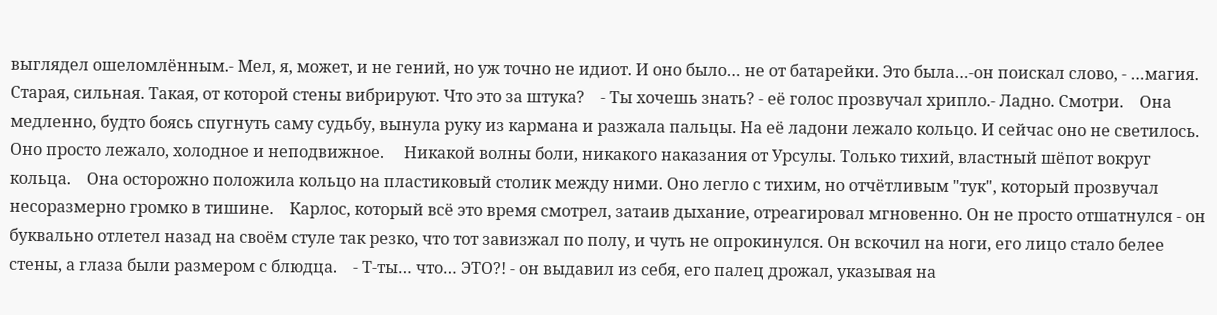выглядел ошеломлённым.- Мел, я, может, и не гений, но уж точно не идиот. И оно было… не от батарейки. Это была…-он поискал слово, - …магия. Старая, сильная. Такая, от которой стены вибрируют. Что это за штука?    - Ты хочешь знать? - её голос прозвучал хрипло.- Ладно. Смотри.    Она медленно, будто боясь спугнуть саму судьбу, вынула руку из кармана и разжала пальцы. На её ладони лежало кольцо. И сейчас оно не светилось. Оно просто лежало, холодное и неподвижное.     Никакой волны боли, никакого наказания от Урсулы. Только тихий, властный шёпот вокруг кольца.    Она осторожно положила кольцо на пластиковый столик между ними. Оно легло с тихим, но отчётливым "тук", который прозвучал несоразмерно громко в тишине.    Карлос, который всё это время смотрел, затаив дыхание, отреагировал мгновенно. Он не просто отшатнулся - он буквально отлетел назад на своём стуле так резко, что тот завизжал по полу, и чуть не опрокинулся. Он вскочил на ноги, его лицо стало белее стены, а глаза были размером с блюдца.    - Т-ты… что… ЭТО?! - он выдавил из себя, его палец дрожал, указывая на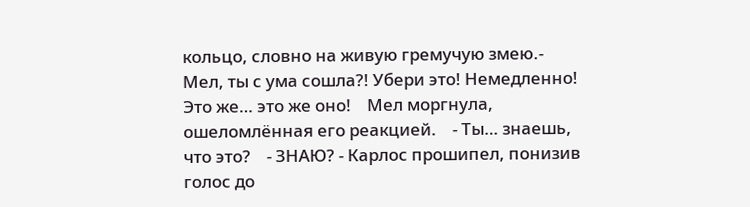кольцо, словно на живую гремучую змею.- Мел, ты с ума сошла?! Убери это! Немедленно! Это же… это же оно!    Мел моргнула, ошеломлённая его реакцией.    - Ты… знаешь, что это?    - ЗНАЮ? - Карлос прошипел, понизив голос до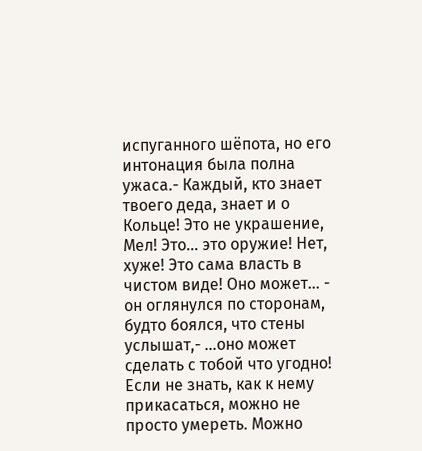испуганного шёпота, но его интонация была полна ужаса.- Каждый, кто знает твоего деда, знает и о Кольце! Это не украшение, Мел! Это… это оружие! Нет, хуже! Это сама власть в чистом виде! Оно может… - он оглянулся по сторонам, будто боялся, что стены услышат,- …оно может сделать с тобой что угодно! Если не знать, как к нему прикасаться, можно не просто умереть. Можно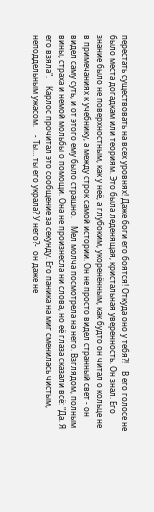перестать существовать на всех уровнях! Даже боги его боятся! Откуда оно у тебя?!    В его голосе не было места догадкам или теориям. Это была леденящая, кристальная уверенность. Он знал. Его знание было не поверхностным, как у неё, а глубоким, укоренённым, как будто он читал о кольце не в примечаниях к учебнику, а между строк самой истории. Он не просто видел странный свет - он видел саму суть, и от этого ему было страшно.    Мел молча посмотрела на него. Взглядом, полным вины, страха и немой мольбы о помощи. Она не произнесла ни слова, но её глаза сказали всё: "Да. Я его взяла".    Карлос прочитал это сообщение за секунду. Его паника на миг сменилась чистым, неподдельным ужасом.    - Ты… ты его украла? У него?-  он даже не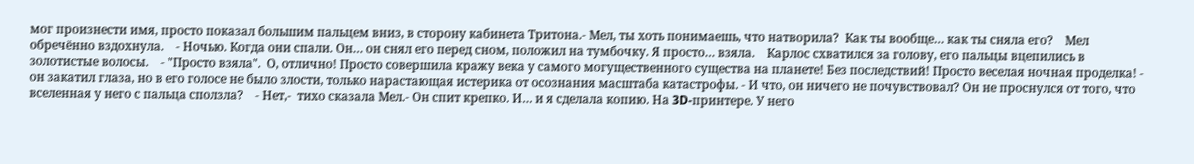мог произнести имя, просто показал большим пальцем вниз, в сторону кабинета Тритона.- Мел, ты хоть понимаешь, что натворила?  Как ты вообще… как ты сняла его?    Мел обречённо вздохнула.    - Ночью. Когда они спали. Он… он снял его перед сном, положил на тумбочку. Я просто… взяла.    Карлос схватился за голову, его пальцы вцепились в золотистые волосы.    - "Просто взяла".  О, отлично! Просто совершила кражу века у самого могущественного существа на планете! Без последствий! Просто веселая ночная проделка! - он закатил глаза, но в его голосе не было злости, только нарастающая истерика от осознания масштаба катастрофы. - И что, он ничего не почувствовал? Он не проснулся от того, что вселенная у него с пальца сползла?    - Нет,-  тихо сказала Мел.- Он спит крепко. И… и я сделала копию. На 3D-принтере. У него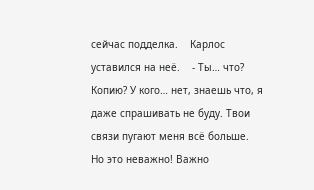сейчас подделка.    Карлос уставился на неё.    - Ты… что? Копию? У кого… нет, знаешь что, я даже спрашивать не буду. Твои связи пугают меня всё больше. Но это неважно! Важно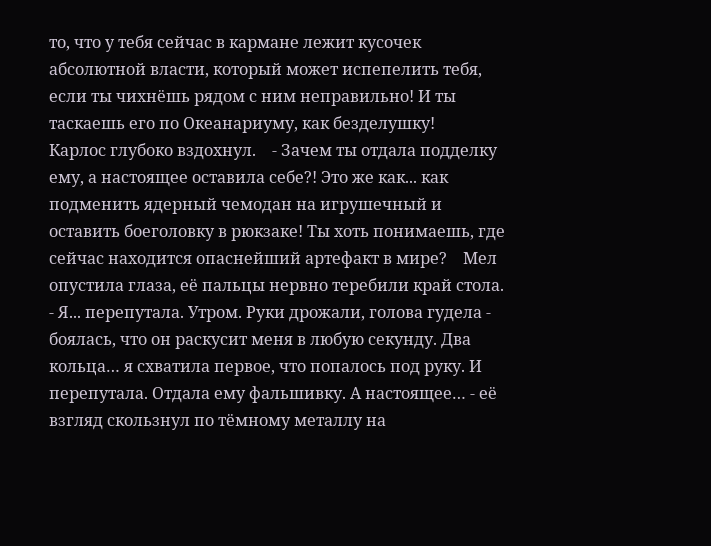то, что у тебя сейчас в кармане лежит кусочек абсолютной власти, который может испепелить тебя, если ты чихнёшь рядом с ним неправильно! И ты таскаешь его по Океанариуму, как безделушку!     Карлос глубоко вздохнул.    - Зачем ты отдала подделку ему, а настоящее оставила себе?! Это же как... как подменить ядерный чемодан на игрушечный и оставить боеголовку в рюкзаке! Ты хоть понимаешь, где сейчас находится опаснейший артефакт в мире?    Мел опустила глаза, её пальцы нервно теребили край стола.    - Я... перепутала. Утром. Руки дрожали, голова гудела - боялась, что он раскусит меня в любую секунду. Два кольца… я схватила первое, что попалось под руку. И перепутала. Отдала ему фальшивку. А настоящее… - её взгляд скользнул по тёмному металлу на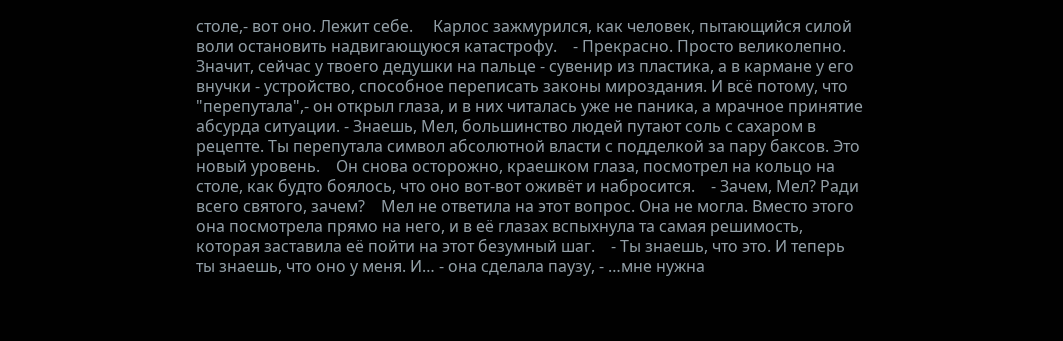столе,- вот оно. Лежит себе.     Карлос зажмурился, как человек, пытающийся силой воли остановить надвигающуюся катастрофу.    - Прекрасно. Просто великолепно. Значит, сейчас у твоего дедушки на пальце - сувенир из пластика, а в кармане у его внучки - устройство, способное переписать законы мироздания. И всё потому, что "перепутала",- он открыл глаза, и в них читалась уже не паника, а мрачное принятие абсурда ситуации. - Знаешь, Мел, большинство людей путают соль с сахаром в рецепте. Ты перепутала символ абсолютной власти с подделкой за пару баксов. Это новый уровень.    Он снова осторожно, краешком глаза, посмотрел на кольцо на столе, как будто боялось, что оно вот-вот оживёт и набросится.    - Зачем, Мел? Ради всего святого, зачем?    Мел не ответила на этот вопрос. Она не могла. Вместо этого она посмотрела прямо на него, и в её глазах вспыхнула та самая решимость, которая заставила её пойти на этот безумный шаг.    - Ты знаешь, что это. И теперь ты знаешь, что оно у меня. И… - она сделала паузу, - …мне нужна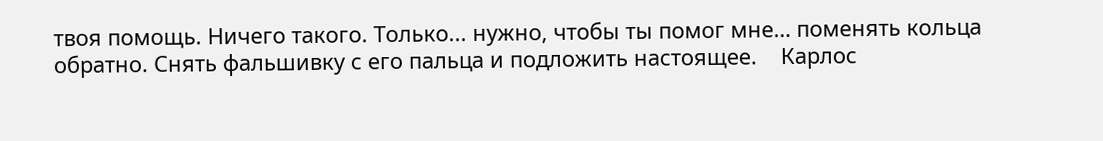твоя помощь. Ничего такого. Только... нужно, чтобы ты помог мне… поменять кольца обратно. Снять фальшивку с его пальца и подложить настоящее.    Карлос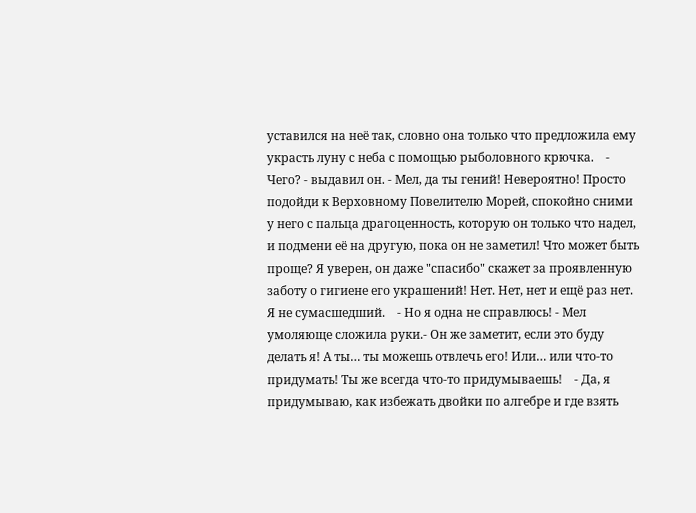уставился на неё так, словно она только что предложила ему украсть луну с неба с помощью рыболовного крючка.    - Чего? - выдавил он. - Мел, да ты гений! Невероятно! Просто подойди к Верховному Повелителю Морей, спокойно сними у него с пальца драгоценность, которую он только что надел, и подмени её на другую, пока он не заметил! Что может быть проще? Я уверен, он даже "спасибо" скажет за проявленную заботу о гигиене его украшений! Нет. Нет, нет и ещё раз нет. Я не сумасшедший.    - Но я одна не справлюсь! - Мел умоляюще сложила руки.- Он же заметит, если это буду делать я! А ты… ты можешь отвлечь его! Или… или что-то придумать! Ты же всегда что-то придумываешь!    - Да, я придумываю, как избежать двойки по алгебре и где взять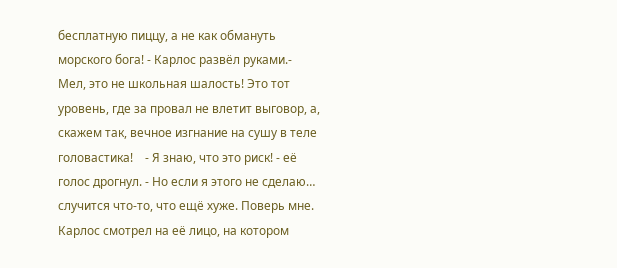бесплатную пиццу, а не как обмануть морского бога! - Карлос развёл руками.- Мел, это не школьная шалость! Это тот уровень, где за провал не влетит выговор, а, скажем так, вечное изгнание на сушу в теле головастика!    - Я знаю, что это риск! - её голос дрогнул. - Но если я этого не сделаю… случится что-то, что ещё хуже. Поверь мне.    Карлос смотрел на её лицо, на котором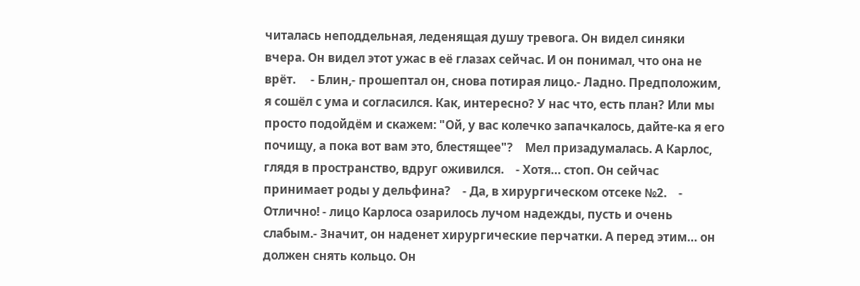читалась неподдельная, леденящая душу тревога. Он видел синяки вчера. Он видел этот ужас в её глазах сейчас. И он понимал, что она не врёт.     - Блин,- прошептал он, снова потирая лицо.- Ладно. Предположим, я сошёл с ума и согласился. Как, интересно? У нас что, есть план? Или мы просто подойдём и скажем: "Ой, у вас колечко запачкалось, дайте-ка я его почищу, а пока вот вам это, блестящее"?    Мел призадумалась. А Карлос, глядя в пространство, вдруг оживился.    - Хотя… стоп. Он сейчас принимает роды у дельфина?    - Да, в хирургическом отсеке №2.    -  Отлично! - лицо Карлоса озарилось лучом надежды, пусть и очень слабым.- Значит, он наденет хирургические перчатки. А перед этим… он должен снять кольцо. Он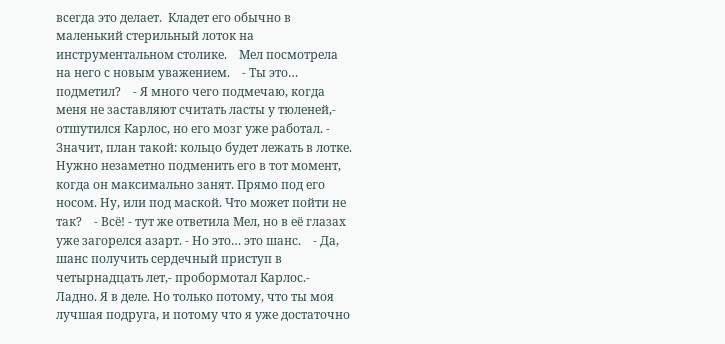всегда это делает.  Кладет его обычно в маленький стерильный лоток на инструментальном столике.    Мел посмотрела на него с новым уважением.    - Ты это… подметил?    - Я много чего подмечаю, когда меня не заставляют считать ласты у тюленей,- отшутился Карлос, но его мозг уже работал. - Значит, план такой: кольцо будет лежать в лотке. Нужно незаметно подменить его в тот момент, когда он максимально занят. Прямо под его носом. Ну, или под маской. Что может пойти не так?    - Всё! - тут же ответила Мел, но в её глазах уже загорелся азарт. - Но это… это шанс.    - Да, шанс получить сердечный приступ в четырнадцать лет,- пробормотал Карлос.- Ладно. Я в деле. Но только потому, что ты моя лучшая подруга, и потому что я уже достаточно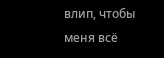влип, чтобы меня всё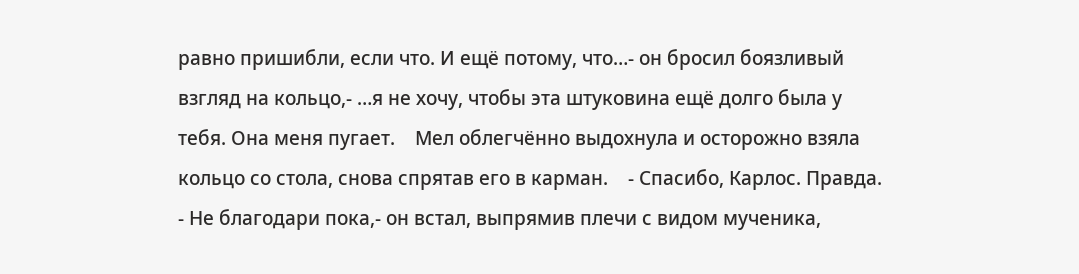равно пришибли, если что. И ещё потому, что…- он бросил боязливый взгляд на кольцо,- …я не хочу, чтобы эта штуковина ещё долго была у тебя. Она меня пугает.    Мел облегчённо выдохнула и осторожно взяла кольцо со стола, снова спрятав его в карман.    - Спасибо, Карлос. Правда.    - Не благодари пока,- он встал, выпрямив плечи с видом мученика,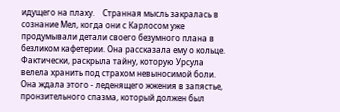идущего на плаху.    Странная мысль закралась в сознание Мел, когда они с Карлосом уже продумывали детали своего безумного плана в безликом кафетерии. Она рассказала ему о кольце. Фактически, раскрыла тайну, которую Урсула велела хранить под страхом невыносимой боли. Она ждала этого - леденящего жжения в запястье, пронзительного спазма, который должен был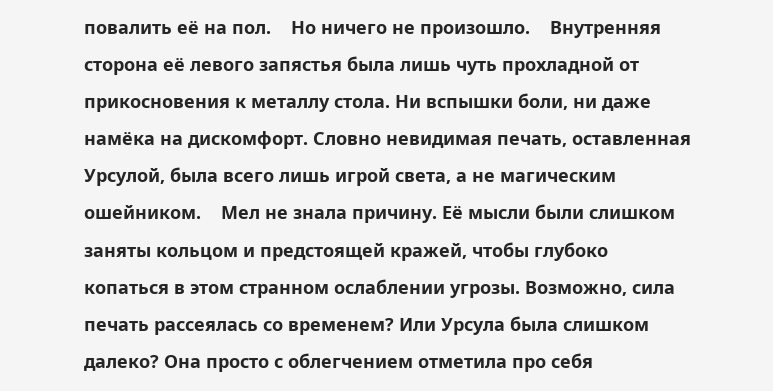повалить её на пол.    Но ничего не произошло.    Внутренняя сторона её левого запястья была лишь чуть прохладной от прикосновения к металлу стола. Ни вспышки боли, ни даже намёка на дискомфорт. Словно невидимая печать, оставленная Урсулой, была всего лишь игрой света, а не магическим ошейником.    Мел не знала причину. Её мысли были слишком заняты кольцом и предстоящей кражей, чтобы глубоко копаться в этом странном ослаблении угрозы. Возможно, сила печать рассеялась со временем? Или Урсула была слишком далеко? Она просто с облегчением отметила про себя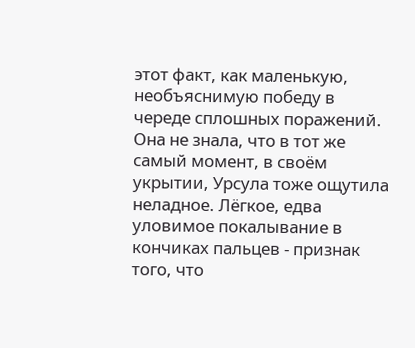этот факт, как маленькую, необъяснимую победу в череде сплошных поражений.    Она не знала, что в тот же самый момент, в своём укрытии, Урсула тоже ощутила неладное. Лёгкое, едва уловимое покалывание в кончиках пальцев - признак того, что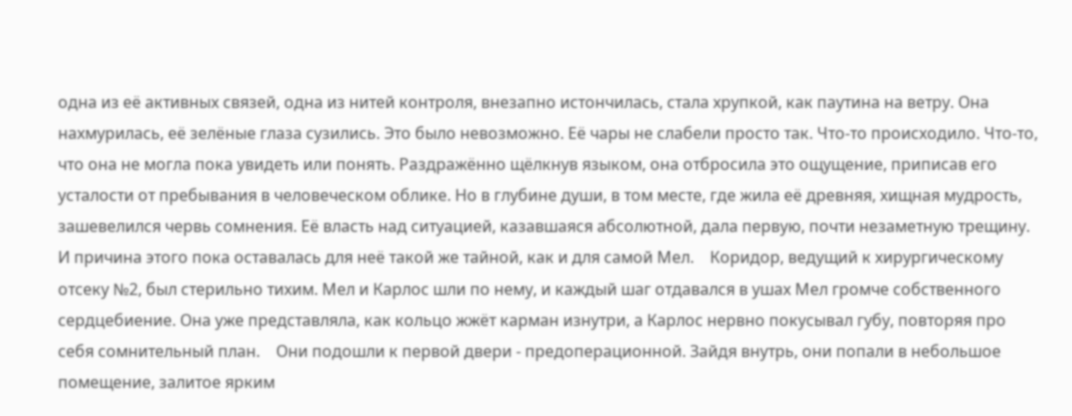одна из её активных связей, одна из нитей контроля, внезапно истончилась, стала хрупкой, как паутина на ветру. Она нахмурилась, её зелёные глаза сузились. Это было невозможно. Её чары не слабели просто так. Что-то происходило. Что-то, что она не могла пока увидеть или понять. Раздражённо щёлкнув языком, она отбросила это ощущение, приписав его усталости от пребывания в человеческом облике. Но в глубине души, в том месте, где жила её древняя, хищная мудрость, зашевелился червь сомнения. Её власть над ситуацией, казавшаяся абсолютной, дала первую, почти незаметную трещину. И причина этого пока оставалась для неё такой же тайной, как и для самой Мел.    Коридор, ведущий к хирургическому отсеку №2, был стерильно тихим. Мел и Карлос шли по нему, и каждый шаг отдавался в ушах Мел громче собственного сердцебиение. Она уже представляла, как кольцо жжёт карман изнутри, а Карлос нервно покусывал губу, повторяя про себя сомнительный план.    Они подошли к первой двери - предоперационной. Зайдя внутрь, они попали в небольшое помещение, залитое ярким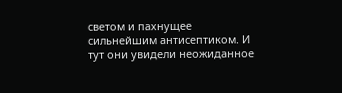светом и пахнущее сильнейшим антисептиком. И тут они увидели неожиданное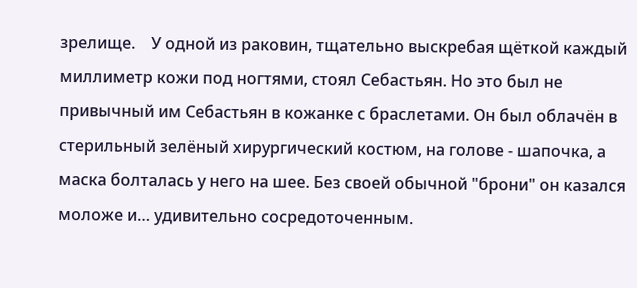зрелище.    У одной из раковин, тщательно выскребая щёткой каждый миллиметр кожи под ногтями, стоял Себастьян. Но это был не привычный им Себастьян в кожанке с браслетами. Он был облачён в стерильный зелёный хирургический костюм, на голове - шапочка, а маска болталась у него на шее. Без своей обычной "брони" он казался моложе и… удивительно сосредоточенным.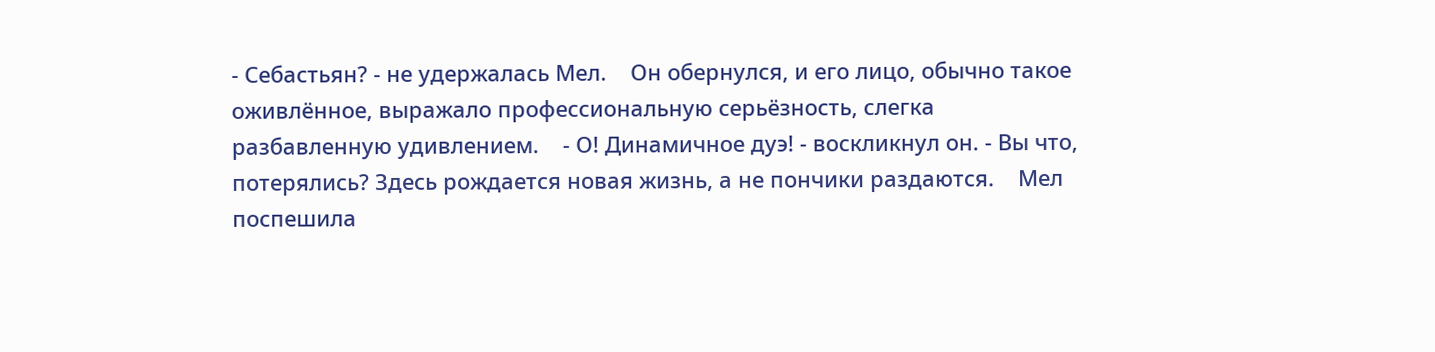- Себастьян? - не удержалась Мел.    Он обернулся, и его лицо, обычно такое оживлённое, выражало профессиональную серьёзность, слегка разбавленную удивлением.    - О! Динамичное дуэ! - воскликнул он. - Вы что, потерялись? Здесь рождается новая жизнь, а не пончики раздаются.    Мел поспешила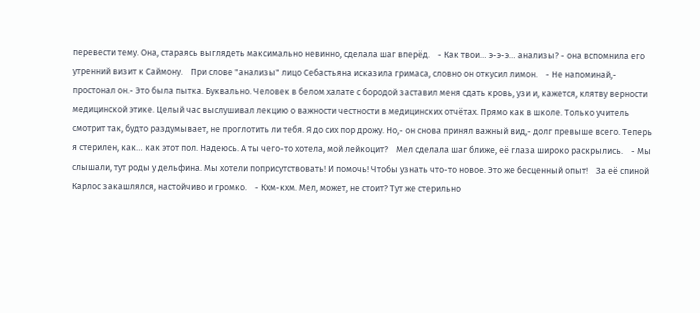перевести тему. Она, стараясь выглядеть максимально невинно, сделала шаг вперёд.    - Как твои… э-э-э… анализы? - она вспомнила его утренний визит к Саймону.    При слове "анализы" лицо Себастьяна исказила гримаса, словно он откусил лимон.    - Не напоминай,- простонал он.- Это была пытка. Буквально. Человек в белом халате с бородой заставил меня сдать кровь, узи и, кажется, клятву верности медицинской этике. Целый час выслушивал лекцию о важности честности в медицинских отчётах. Прямо как в школе. Только учитель смотрит так, будто раздумывает, не проглотить ли тебя. Я до сих пор дрожу. Но,- он снова принял важный вид,- долг превыше всего. Теперь я стерилен, как… как этот пол. Надеюсь. А ты чего-то хотела, мой лейкоцит?    Мел сделала шаг ближе, её глаза широко раскрылись.    - Мы слышали, тут роды у дельфина. Мы хотели поприсутствовать! И помочь! Чтобы узнать что-то новое. Это же бесценный опыт!    За её спиной Карлос закашлялся, настойчиво и громко.    - Кхм-кхм. Мел, может, не стоит? Тут же стерильно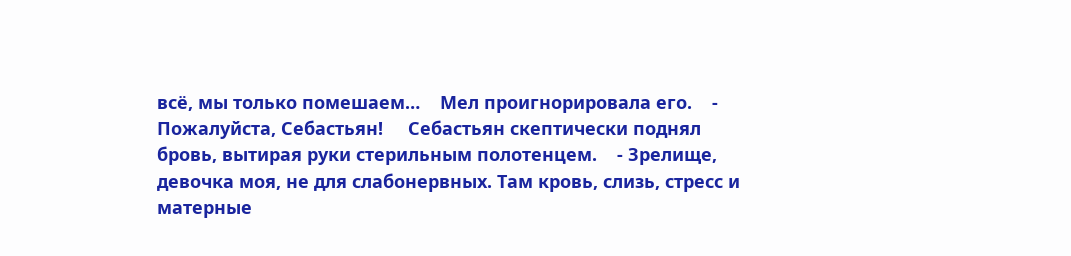всё, мы только помешаем…    Мел проигнорировала его.    - Пожалуйста, Себастьян!     Себастьян скептически поднял бровь, вытирая руки стерильным полотенцем.    - Зрелище, девочка моя, не для слабонервных. Там кровь, слизь, стресс и матерные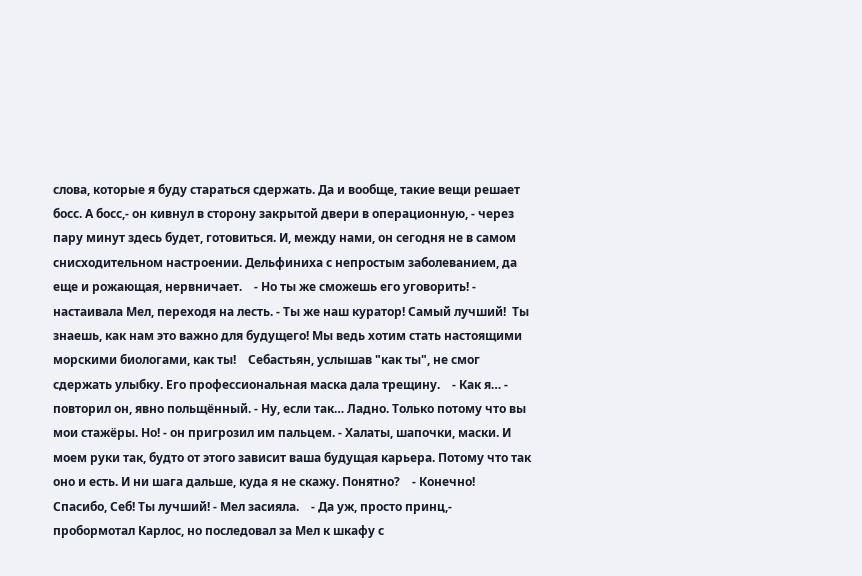слова, которые я буду стараться сдержать. Да и вообще, такие вещи решает босс. А босс,- он кивнул в сторону закрытой двери в операционную, - через пару минут здесь будет, готовиться. И, между нами, он сегодня не в самом снисходительном настроении. Дельфиниха с непростым заболеванием, да еще и рожающая, нервничает.    - Но ты же сможешь его уговорить! - настаивала Мел, переходя на лесть. - Ты же наш куратор! Самый лучший!  Ты знаешь, как нам это важно для будущего! Мы ведь хотим стать настоящими морскими биологами, как ты!    Себастьян, услышав "как ты", не смог сдержать улыбку. Его профессиональная маска дала трещину.    - Как я… - повторил он, явно польщённый. - Ну, если так… Ладно. Только потому что вы мои стажёры. Но! - он пригрозил им пальцем. - Халаты, шапочки, маски. И моем руки так, будто от этого зависит ваша будущая карьера. Потому что так оно и есть. И ни шага дальше, куда я не скажу. Понятно?    - Конечно! Спасибо, Себ! Ты лучший! - Мел засияла.    - Да уж, просто принц,- пробормотал Карлос, но последовал за Мел к шкафу с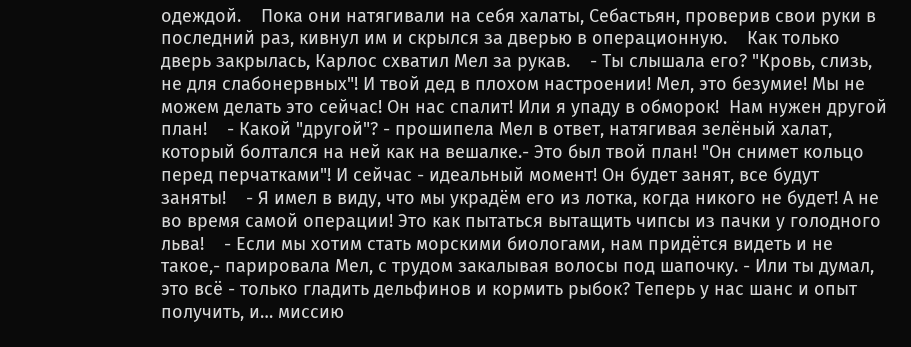одеждой.    Пока они натягивали на себя халаты, Себастьян, проверив свои руки в последний раз, кивнул им и скрылся за дверью в операционную.    Как только дверь закрылась, Карлос схватил Мел за рукав.    - Ты слышала его? "Кровь, слизь, не для слабонервных"! И твой дед в плохом настроении! Мел, это безумие! Мы не можем делать это сейчас! Он нас спалит! Или я упаду в обморок!  Нам нужен другой план!    - Какой "другой"? - прошипела Мел в ответ, натягивая зелёный халат, который болтался на ней как на вешалке.- Это был твой план! "Он снимет кольцо перед перчатками"! И сейчас - идеальный момент! Он будет занят, все будут заняты!    - Я имел в виду, что мы украдём его из лотка, когда никого не будет! А не во время самой операции! Это как пытаться вытащить чипсы из пачки у голодного льва!    - Если мы хотим стать морскими биологами, нам придётся видеть и не такое,- парировала Мел, с трудом закалывая волосы под шапочку. - Или ты думал, это всё - только гладить дельфинов и кормить рыбок? Теперь у нас шанс и опыт получить, и… миссию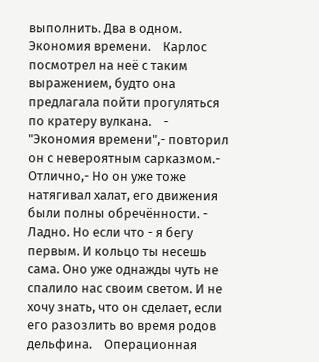выполнить. Два в одном. Экономия времени.    Карлос посмотрел на неё с таким выражением, будто она предлагала пойти прогуляться по кратеру вулкана.    - "Экономия времени",- повторил он с невероятным сарказмом.- Отлично,- Но он уже тоже натягивал халат, его движения были полны обречённости. - Ладно. Но если что - я бегу первым. И кольцо ты несешь сама. Оно уже однажды чуть не спалило нас своим светом. И не хочу знать, что он сделает, если его разозлить во время родов дельфина.    Операционная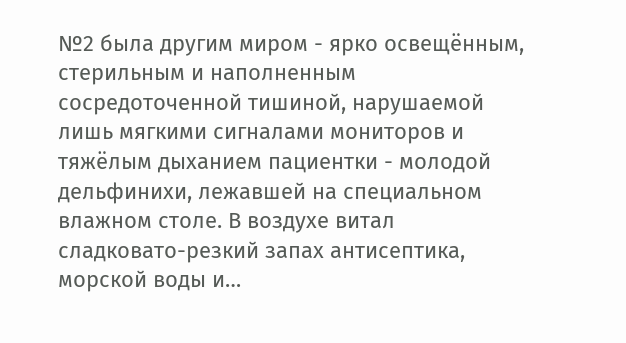№2 была другим миром - ярко освещённым, стерильным и наполненным сосредоточенной тишиной, нарушаемой лишь мягкими сигналами мониторов и тяжёлым дыханием пациентки - молодой дельфинихи, лежавшей на специальном влажном столе. В воздухе витал сладковато-резкий запах антисептика, морской воды и…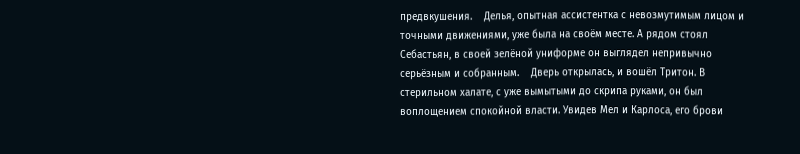предвкушения.    Делья, опытная ассистентка с невозмутимым лицом и точными движениями, уже была на своём месте. А рядом стоял Себастьян, в своей зелёной униформе он выглядел непривычно серьёзным и собранным.    Дверь открылась, и вошёл Тритон. В стерильном халате, с уже вымытыми до скрипа руками, он был воплощением спокойной власти. Увидев Мел и Карлоса, его брови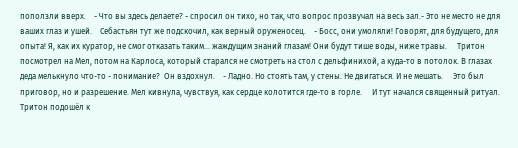поползли вверх.    - Что вы здесь делаете? - спросил он тихо, но так, что вопрос прозвучал на весь зал.- Это не место не для ваших глаз и ушей.    Себастьян тут же подскочил, как верный оруженосец.    - Босс, они умоляли! Говорят, для будущего, для опыта! Я, как их куратор, не смог отказать таким… жаждущим знаний глазам! Они будут тише воды, ниже травы.     Тритон посмотрел на Мел, потом на Карлоса, который старался не смотреть на стол с дельфинихой, а куда-то в потолок. В глазах деда мелькнуло что-то - понимание?  Он вздохнул.    - Ладно. Но стоять там, у стены. Не двигаться. И не мешать.     Это был приговор, но и разрешение. Мел кивнула, чувствуя, как сердце колотится где-то в горле.     И тут начался священный ритуал. Тритон подошёл к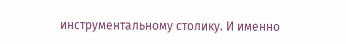инструментальному столику. И именно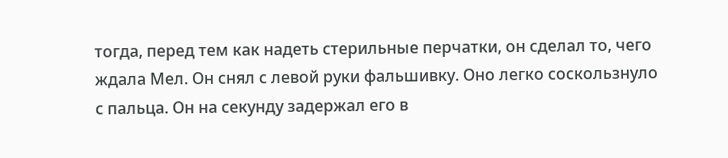тогда, перед тем как надеть стерильные перчатки, он сделал то, чего ждала Мел. Он снял с левой руки фальшивку. Оно легко соскользнуло с пальца. Он на секунду задержал его в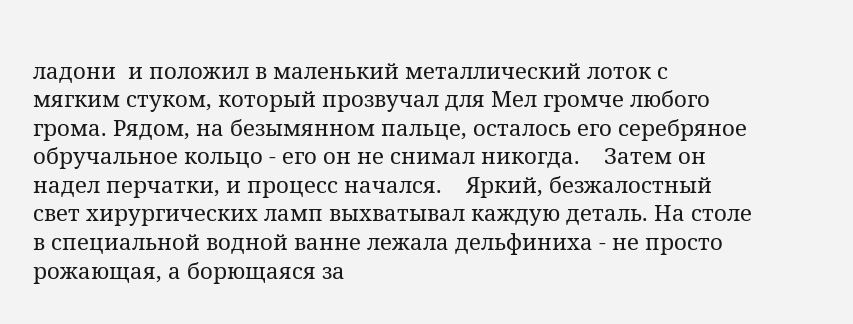ладони  и положил в маленький металлический лоток с мягким стуком, который прозвучал для Мел громче любого грома. Рядом, на безымянном пальце, осталось его серебряное обручальное кольцо - его он не снимал никогда.    Затем он надел перчатки, и процесс начался.    Яркий, безжалостный свет хирургических ламп выхватывал каждую деталь. На столе в специальной водной ванне лежала дельфиниха - не просто рожающая, а борющаяся за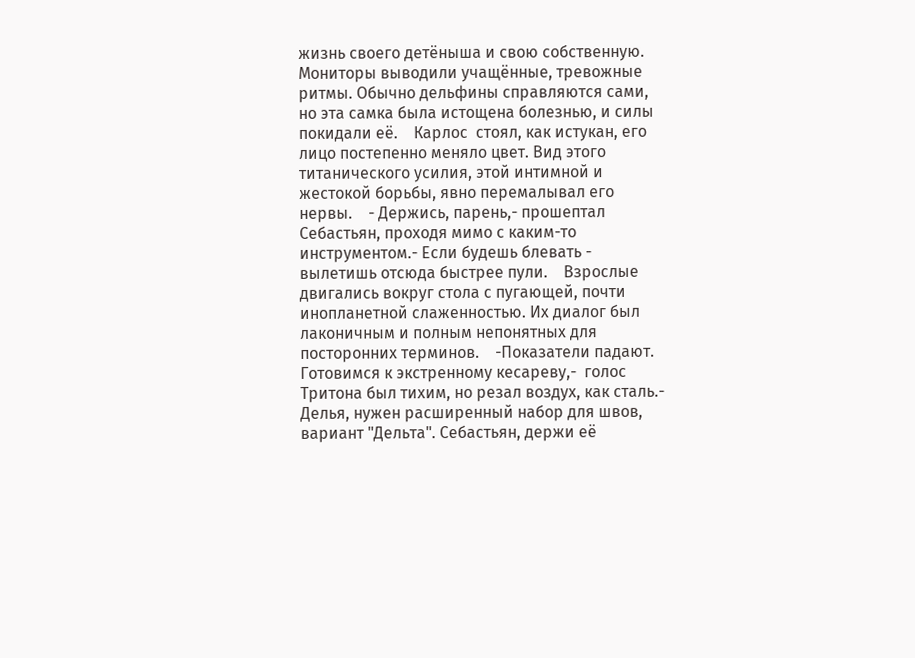жизнь своего детёныша и свою собственную. Мониторы выводили учащённые, тревожные ритмы. Обычно дельфины справляются сами, но эта самка была истощена болезнью, и силы покидали её.    Карлос  стоял, как истукан, его лицо постепенно меняло цвет. Вид этого титанического усилия, этой интимной и жестокой борьбы, явно перемалывал его нервы.    - Держись, парень,- прошептал Себастьян, проходя мимо с каким-то инструментом.- Если будешь блевать - вылетишь отсюда быстрее пули.    Взрослые двигались вокруг стола с пугающей, почти инопланетной слаженностью. Их диалог был лаконичным и полным непонятных для посторонних терминов.    -Показатели падают. Готовимся к экстренному кесареву,-  голос Тритона был тихим, но резал воздух, как сталь.- Делья, нужен расширенный набор для швов, вариант "Дельта". Себастьян, держи её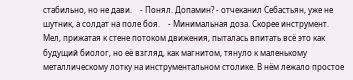стабильно, но не дави.    - Понял. Допамин? - отчеканил Себастьян, уже не шутник, а солдат на поле боя.    - Минимальная доза. Скорее инструмент.    Мел, прижатая к стене потоком движения, пыталась впитать всё это как будущий биолог, но её взгляд, как магнитом, тянуло к маленькому металлическому лотку на инструментальном столике. В нём лежало простое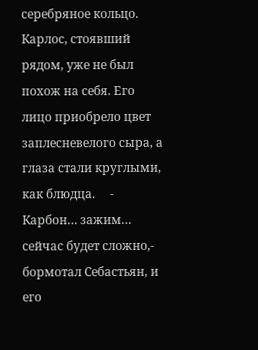серебряное кольцо. Карлос, стоявший рядом, уже не был похож на себя. Его лицо приобрело цвет заплесневелого сыра, а глаза стали круглыми, как блюдца.     - Карбон… зажим… сейчас будет сложно,- бормотал Себастьян, и его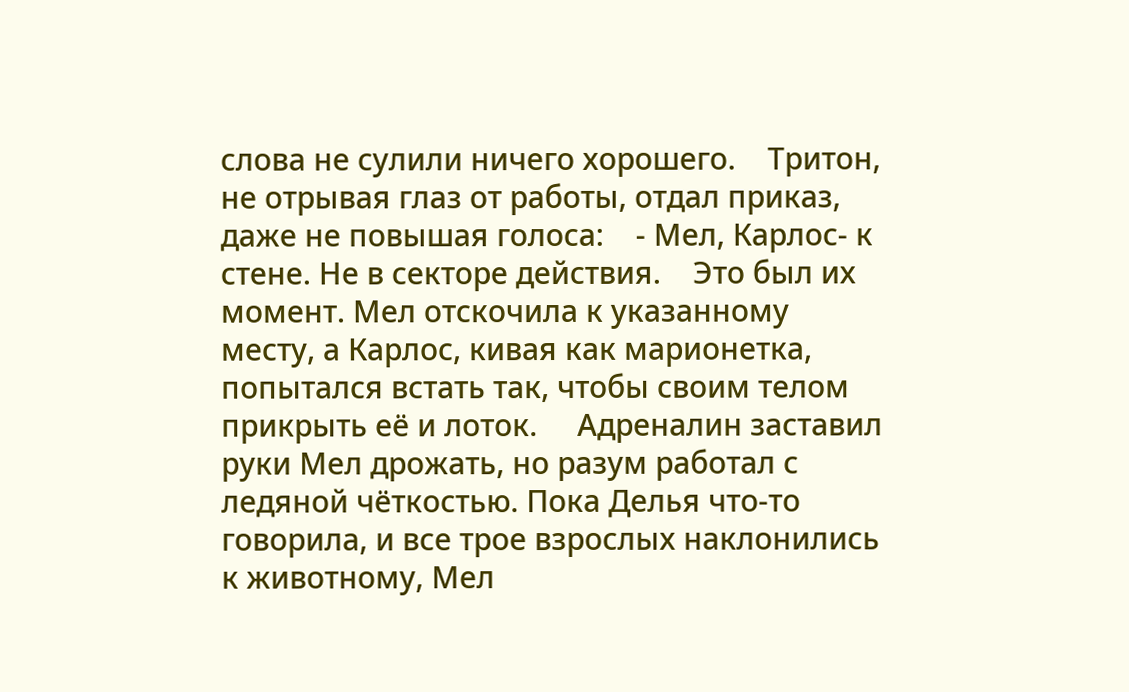слова не сулили ничего хорошего.    Тритон, не отрывая глаз от работы, отдал приказ, даже не повышая голоса:    - Мел, Карлос- к стене. Не в секторе действия.    Это был их момент. Мел отскочила к указанному месту, а Карлос, кивая как марионетка, попытался встать так, чтобы своим телом прикрыть её и лоток.     Адреналин заставил руки Мел дрожать, но разум работал с ледяной чёткостью. Пока Делья что-то говорила, и все трое взрослых наклонились к животному, Мел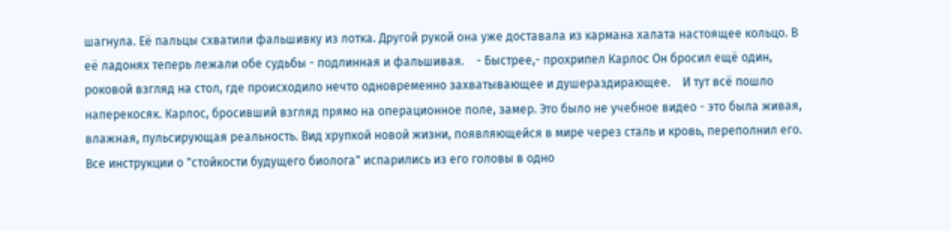шагнула. Её пальцы схватили фальшивку из лотка. Другой рукой она уже доставала из кармана халата настоящее кольцо. В её ладонях теперь лежали обе судьбы - подлинная и фальшивая.    - Быстрее,- прохрипел Карлос Он бросил ещё один, роковой взгляд на стол, где происходило нечто одновременно захватывающее и душераздирающее.    И тут всё пошло наперекосяк. Карлос, бросивший взгляд прямо на операционное поле, замер. Это было не учебное видео - это была живая, влажная, пульсирующая реальность. Вид хрупкой новой жизни, появляющейся в мире через сталь и кровь, переполнил его. Все инструкции о "стойкости будущего биолога" испарились из его головы в одно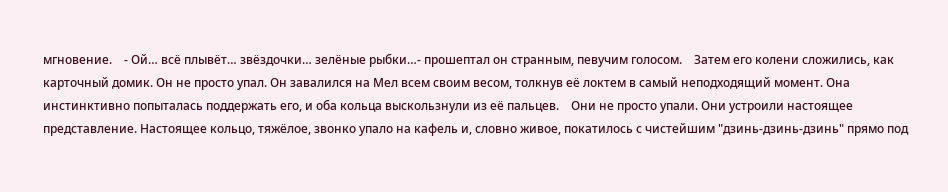мгновение.    - Ой… всё плывёт… звёздочки… зелёные рыбки…- прошептал он странным, певучим голосом.    Затем его колени сложились, как карточный домик. Он не просто упал. Он завалился на Мел всем своим весом, толкнув её локтем в самый неподходящий момент. Она инстинктивно попыталась поддержать его, и оба кольца выскользнули из её пальцев.    Они не просто упали. Они устроили настоящее представление. Настоящее кольцо, тяжёлое, звонко упало на кафель и, словно живое, покатилось с чистейшим "дзинь-дзинь-дзинь" прямо под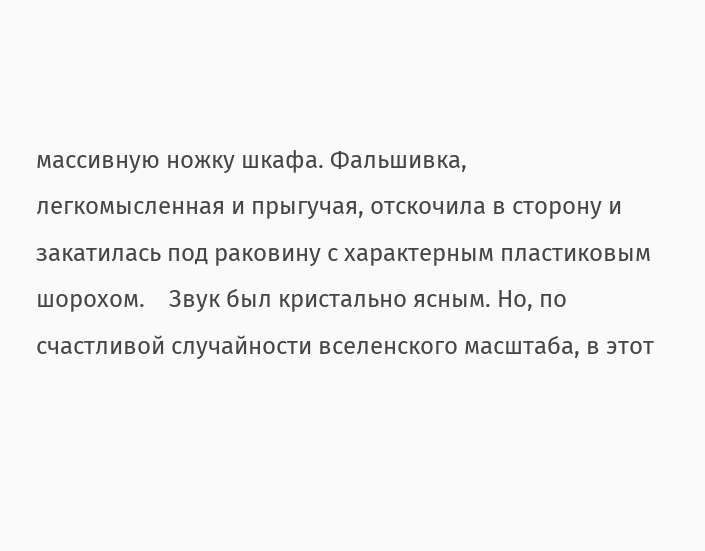массивную ножку шкафа. Фальшивка, легкомысленная и прыгучая, отскочила в сторону и закатилась под раковину с характерным пластиковым шорохом.    Звук был кристально ясным. Но, по счастливой случайности вселенского масштаба, в этот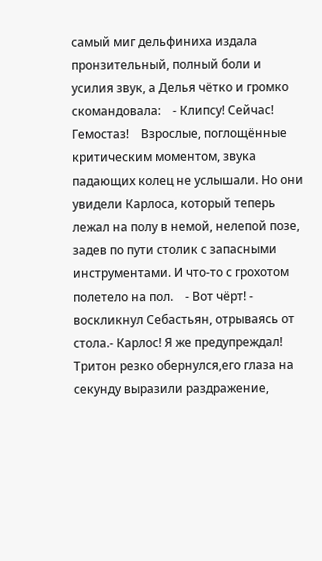самый миг дельфиниха издала пронзительный, полный боли и усилия звук, а Делья чётко и громко скомандовала:    - Клипсу! Сейчас! Гемостаз!    Взрослые, поглощённые критическим моментом, звука падающих колец не услышали. Но они увидели Карлоса, который теперь лежал на полу в немой, нелепой позе, задев по пути столик с запасными инструментами. И что-то с грохотом полетело на пол.    - Вот чёрт! - воскликнул Себастьян, отрываясь от стола.- Карлос! Я же предупреждал!    Тритон резко обернулся,его глаза на секунду выразили раздражение,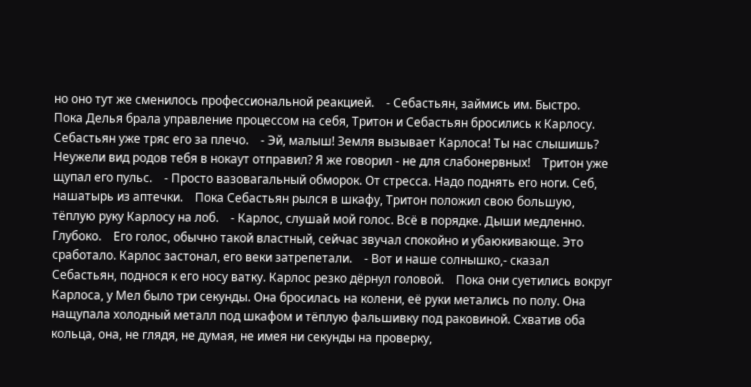но оно тут же сменилось профессиональной реакцией.    - Себастьян, займись им. Быстро.    Пока Делья брала управление процессом на себя, Тритон и Себастьян бросились к Карлосу. Себастьян уже тряс его за плечо.    - Эй, малыш! Земля вызывает Карлоса! Ты нас слышишь? Неужели вид родов тебя в нокаут отправил? Я же говорил - не для слабонервных!    Тритон уже щупал его пульс.    - Просто вазовагальный обморок. От стресса. Надо поднять его ноги. Себ, нашатырь из аптечки.    Пока Себастьян рылся в шкафу, Тритон положил свою большую, тёплую руку Карлосу на лоб.    - Карлос, слушай мой голос. Всё в порядке. Дыши медленно. Глубоко.    Его голос, обычно такой властный, сейчас звучал спокойно и убаюкивающе. Это сработало. Карлос застонал, его веки затрепетали.    - Вот и наше солнышко,- сказал Себастьян, поднося к его носу ватку. Карлос резко дёрнул головой.    Пока они суетились вокруг Карлоса, у Мел было три секунды. Она бросилась на колени, её руки метались по полу. Она нащупала холодный металл под шкафом и тёплую фальшивку под раковиной. Схватив оба кольца, она, не глядя, не думая, не имея ни секунды на проверку,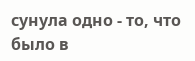сунула одно - то, что было в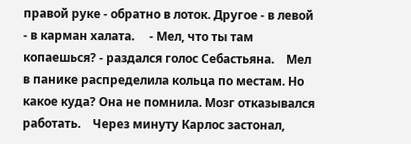правой руке - обратно в лоток. Другое - в левой - в карман халата.     - Мел, что ты там копаешься? - раздался голос Себастьяна.    Мел в панике распределила кольца по местам. Но какое куда? Она не помнила. Мозг отказывался работать.    Через минуту Карлос застонал,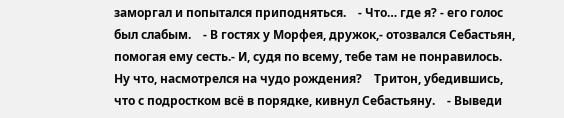заморгал и попытался приподняться.    - Что… где я? - его голос был слабым.    - В гостях у Морфея, дружок,- отозвался Себастьян, помогая ему сесть.- И, судя по всему, тебе там не понравилось. Ну что, насмотрелся на чудо рождения?    Тритон, убедившись, что с подростком всё в порядке, кивнул Себастьяну.    - Выведи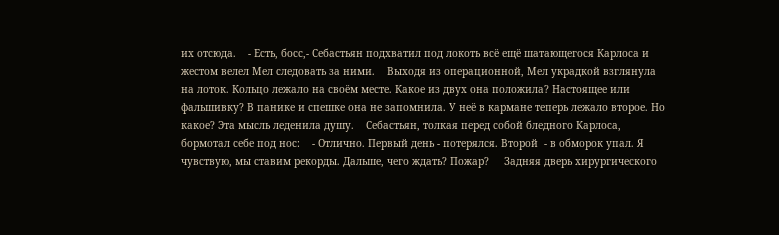их отсюда.    - Есть, босс,- Себастьян подхватил под локоть всё ещё шатающегося Карлоса и жестом велел Мел следовать за ними.    Выходя из операционной, Мел украдкой взглянула на лоток. Кольцо лежало на своём месте. Какое из двух она положила? Настоящее или фальшивку? В панике и спешке она не запомнила. У неё в кармане теперь лежало второе. Но какое? Эта мысль леденила душу.    Себастьян, толкая перед собой бледного Карлоса, бормотал себе под нос:    - Отлично. Первый день - потерялся. Второй  - в обморок упал. Я чувствую, мы ставим рекорды. Дальше, чего ждать? Пожар?     Задняя дверь хирургического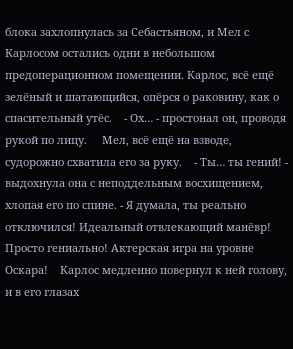блока захлопнулась за Себастьяном, и Мел с Карлосом остались одни в небольшом предоперационном помещении. Карлос, всё ещё зелёный и шатающийся, опёрся о раковину, как о спасительный утёс.    - Ох… - простонал он, проводя рукой по лицу.     Мел, всё ещё на взводе, судорожно схватила его за руку.    - Ты… ты гений! - выдохнула она с неподдельным восхищением, хлопая его по спине. - Я думала, ты реально отключился! Идеальный отвлекающий манёвр! Просто гениально! Актерская игра на уровне Оскара!    Карлос медленно повернул к ней голову, и в его глазах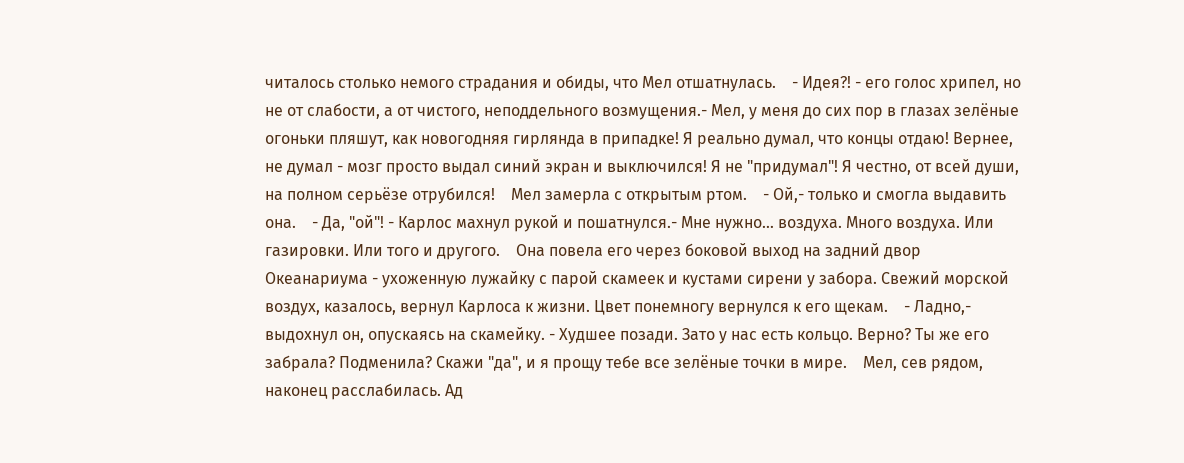читалось столько немого страдания и обиды, что Мел отшатнулась.    - Идея?! - его голос хрипел, но не от слабости, а от чистого, неподдельного возмущения.- Мел, у меня до сих пор в глазах зелёные огоньки пляшут, как новогодняя гирлянда в припадке! Я реально думал, что концы отдаю! Вернее, не думал - мозг просто выдал синий экран и выключился! Я не "придумал"! Я честно, от всей души, на полном серьёзе отрубился!    Мел замерла с открытым ртом.    - Ой,- только и смогла выдавить она.    - Да, "ой"! - Карлос махнул рукой и пошатнулся.- Мне нужно… воздуха. Много воздуха. Или газировки. Или того и другого.    Она повела его через боковой выход на задний двор Океанариума - ухоженную лужайку с парой скамеек и кустами сирени у забора. Свежий морской воздух, казалось, вернул Карлоса к жизни. Цвет понемногу вернулся к его щекам.    - Ладно,- выдохнул он, опускаясь на скамейку. - Худшее позади. Зато у нас есть кольцо. Верно? Ты же его забрала? Подменила? Скажи "да", и я прощу тебе все зелёные точки в мире.    Мел, сев рядом, наконец расслабилась. Ад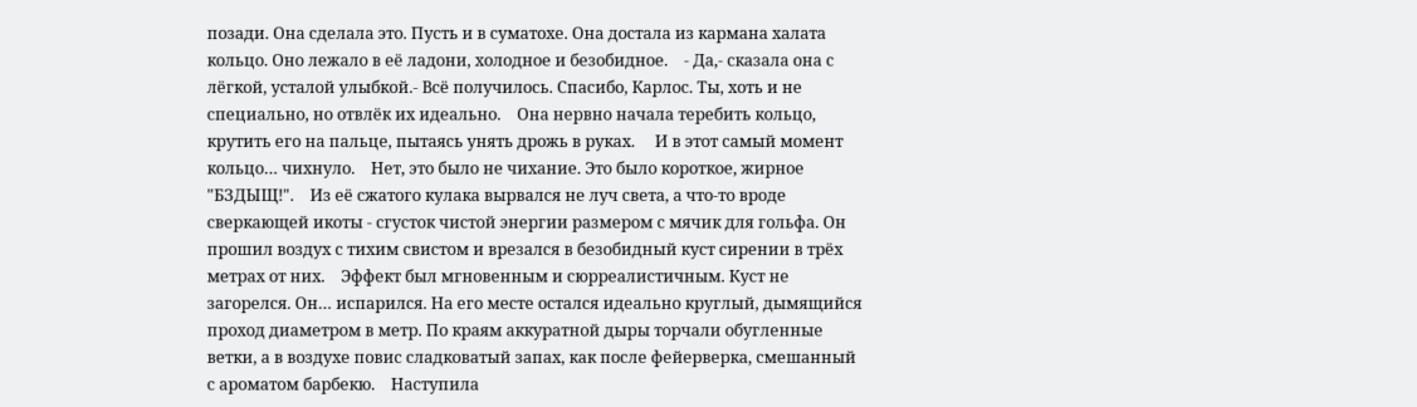позади. Она сделала это. Пусть и в суматохе. Она достала из кармана халата кольцо. Оно лежало в её ладони, холодное и безобидное.    - Да,- сказала она с лёгкой, усталой улыбкой.- Всё получилось. Спасибо, Карлос. Ты, хоть и не специально, но отвлёк их идеально.    Она нервно начала теребить кольцо, крутить его на пальце, пытаясь унять дрожь в руках.     И в этот самый момент кольцо… чихнуло.    Нет, это было не чихание. Это было короткое, жирное "БЗДЫЩ!".    Из её сжатого кулака вырвался не луч света, а что-то вроде сверкающей икоты - сгусток чистой энергии размером с мячик для гольфа. Он прошил воздух с тихим свистом и врезался в безобидный куст сирении в трёх метрах от них.    Эффект был мгновенным и сюрреалистичным. Куст не загорелся. Он… испарился. На его месте остался идеально круглый, дымящийся проход диаметром в метр. По краям аккуратной дыры торчали обугленные ветки, а в воздухе повис сладковатый запах, как после фейерверка, смешанный с ароматом барбекю.    Наступила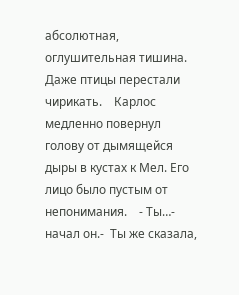абсолютная, оглушительная тишина. Даже птицы перестали чирикать.    Карлос медленно повернул голову от дымящейся дыры в кустах к Мел. Его лицо было пустым от непонимания.    - Ты…-  начал он.-  Ты же сказала,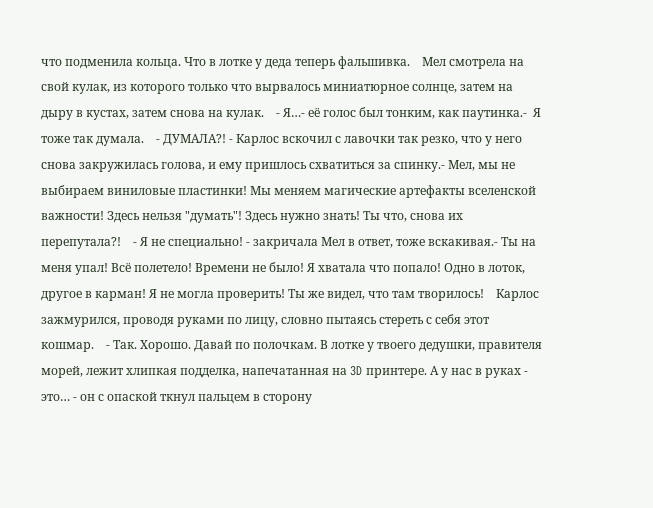что подменила кольца. Что в лотке у деда теперь фальшивка.    Мел смотрела на свой кулак, из которого только что вырвалось миниатюрное солнце, затем на дыру в кустах, затем снова на кулак.    - Я…- её голос был тонким, как паутинка.-  Я тоже так думала.    - ДУМАЛА?! - Карлос вскочил с лавочки так резко, что у него снова закружилась голова, и ему пришлось схватиться за спинку.- Мел, мы не выбираем виниловые пластинки! Мы меняем магические артефакты вселенской важности! Здесь нельзя "думать"! Здесь нужно знать! Ты что, снова их перепутала?!    - Я не специально! - закричала Мел в ответ, тоже вскакивая.- Ты на меня упал! Всё полетело! Времени не было! Я хватала что попало! Одно в лоток, другое в карман! Я не могла проверить! Ты же видел, что там творилось!    Карлос зажмурился, проводя руками по лицу, словно пытаясь стереть с себя этот кошмар.    - Так. Хорошо. Давай по полочкам. В лотке у твоего дедушки, правителя морей, лежит хлипкая подделка, напечатанная на 3D принтере. А у нас в руках - это… - он с опаской ткнул пальцем в сторону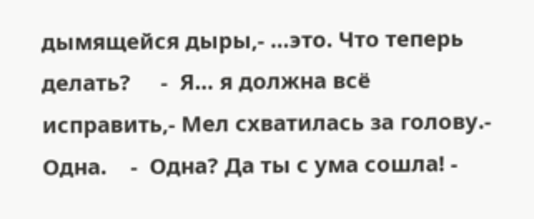дымящейся дыры,- …это. Что теперь делать?     -  Я… я должна всё исправить,- Мел схватилась за голову.- Одна.    -  Одна? Да ты с ума сошла! -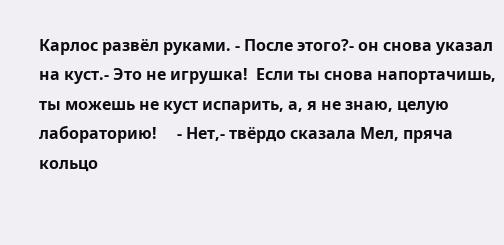Карлос развёл руками. - После этого?- он снова указал на куст.- Это не игрушка!  Если ты снова напортачишь, ты можешь не куст испарить, а, я не знаю, целую лабораторию!     - Нет,- твёрдо сказала Мел, пряча кольцо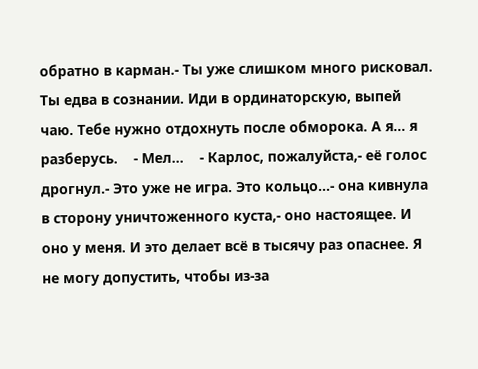обратно в карман.- Ты уже слишком много рисковал. Ты едва в сознании. Иди в ординаторскую, выпей чаю. Тебе нужно отдохнуть после обморока. А я… я разберусь.    - Мел…    - Карлос, пожалуйста,- её голос дрогнул.- Это уже не игра. Это кольцо…- она кивнула в сторону уничтоженного куста,- оно настоящее. И оно у меня. И это делает всё в тысячу раз опаснее. Я не могу допустить, чтобы из-за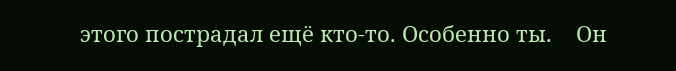этого пострадал ещё кто-то. Особенно ты.    Он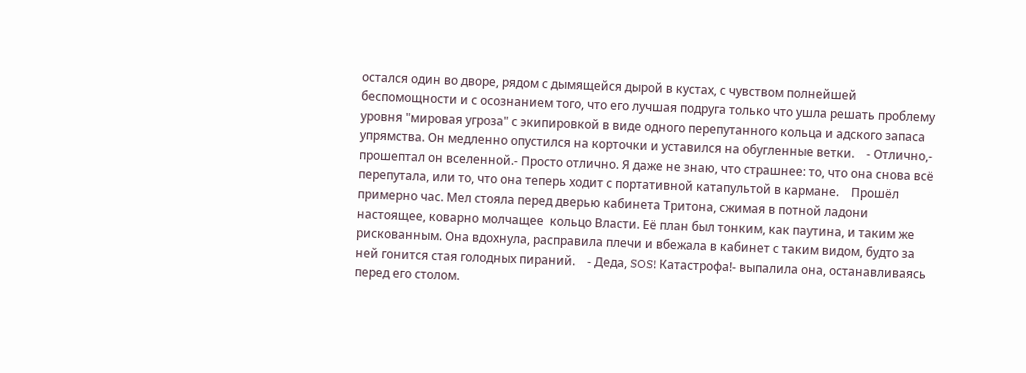остался один во дворе, рядом с дымящейся дырой в кустах, с чувством полнейшей беспомощности и с осознанием того, что его лучшая подруга только что ушла решать проблему уровня "мировая угроза" с экипировкой в виде одного перепутанного кольца и адского запаса упрямства. Он медленно опустился на корточки и уставился на обугленные ветки.    - Отлично,- прошептал он вселенной.- Просто отлично. Я даже не знаю, что страшнее: то, что она снова всё перепутала, или то, что она теперь ходит с портативной катапультой в кармане.    Прошёл примерно час. Мел стояла перед дверью кабинета Тритона, сжимая в потной ладони настоящее, коварно молчащее  кольцо Власти. Её план был тонким, как паутина, и таким же рискованным. Она вдохнула, расправила плечи и вбежала в кабинет с таким видом, будто за ней гонится стая голодных пираний.    - Деда, SOS! Катастрофа!- выпалила она, останавливаясь перед его столом.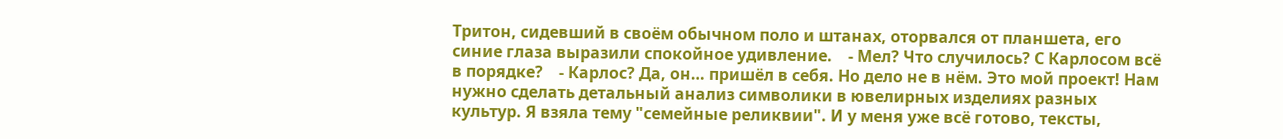Тритон, сидевший в своём обычном поло и штанах, оторвался от планшета, его синие глаза выразили спокойное удивление.    - Мел? Что случилось? С Карлосом всё в порядке?    - Карлос? Да, он… пришёл в себя. Но дело не в нём. Это мой проект! Нам нужно сделать детальный анализ символики в ювелирных изделиях разных культур. Я взяла тему "семейные реликвии". И у меня уже всё готово, тексты,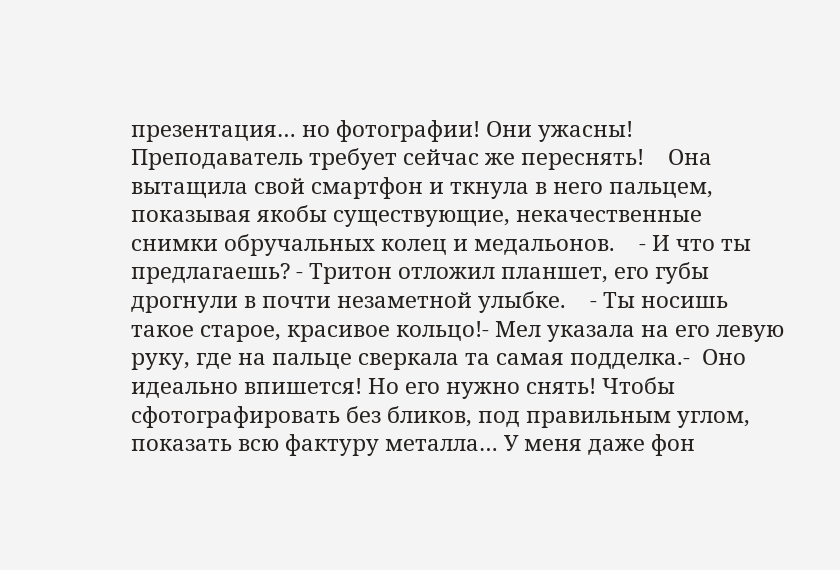презентация… но фотографии! Они ужасны! Преподаватель требует сейчас же переснять!    Она вытащила свой смартфон и ткнула в него пальцем, показывая якобы существующие, некачественные снимки обручальных колец и медальонов.    - И что ты предлагаешь? - Тритон отложил планшет, его губы дрогнули в почти незаметной улыбке.    - Ты носишь такое старое, красивое кольцо!- Мел указала на его левую руку, где на пальце сверкала та самая подделка.-  Оно идеально впишется! Но его нужно снять! Чтобы сфотографировать без бликов, под правильным углом, показать всю фактуру металла… У меня даже фон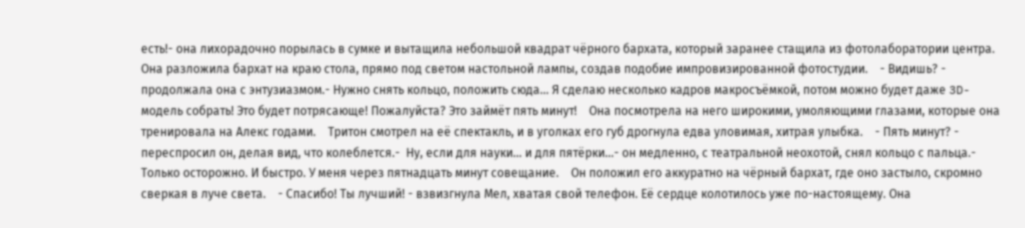есть!- она лихорадочно порылась в сумке и вытащила небольшой квадрат чёрного бархата, который заранее стащила из фотолаборатории центра.    Она разложила бархат на краю стола, прямо под светом настольной лампы, создав подобие импровизированной фотостудии.    - Видишь? - продолжала она с энтузиазмом.- Нужно снять кольцо, положить сюда… Я сделаю несколько кадров макросъёмкой, потом можно будет даже 3D-модель собрать! Это будет потрясающе! Пожалуйста? Это займёт пять минут!    Она посмотрела на него широкими, умоляющими глазами, которые она тренировала на Алекс годами.    Тритон смотрел на её спектакль, и в уголках его губ дрогнула едва уловимая, хитрая улыбка.    - Пять минут? - переспросил он, делая вид, что колеблется.-  Ну, если для науки… и для пятёрки...- он медленно, с театральной неохотой, снял кольцо с пальца.- Только осторожно. И быстро. У меня через пятнадцать минут совещание.    Он положил его аккуратно на чёрный бархат, где оно застыло, скромно сверкая в луче света.    - Спасибо! Ты лучший! - взвизгнула Мел, хватая свой телефон. Её сердце колотилось уже по-настоящему. Она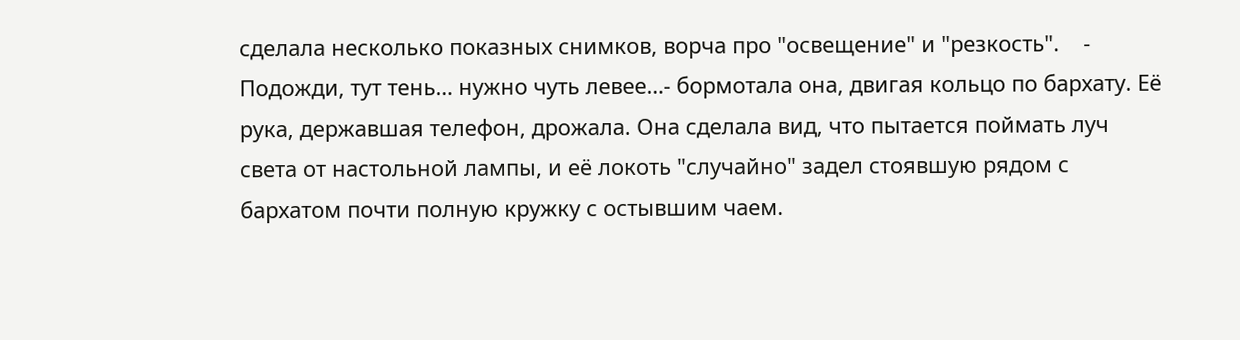сделала несколько показных снимков, ворча про "освещение" и "резкость".    - Подожди, тут тень… нужно чуть левее…- бормотала она, двигая кольцо по бархату. Её рука, державшая телефон, дрожала. Она сделала вид, что пытается поймать луч света от настольной лампы, и её локоть "случайно" задел стоявшую рядом с бархатом почти полную кружку с остывшим чаем.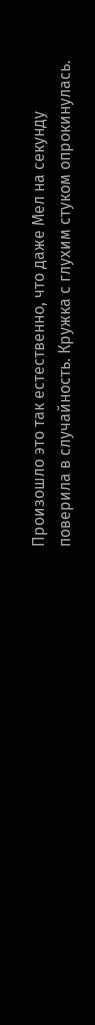Произошло это так естественно, что даже Мел на секунду поверила в случайность. Кружка с глухим стуком опрокинулась.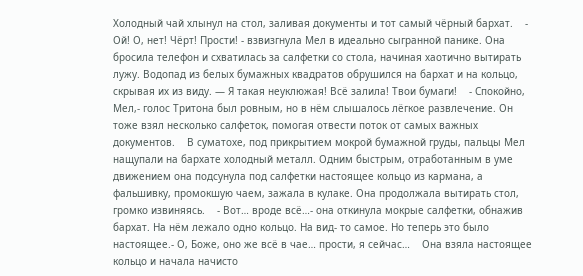Холодный чай хлынул на стол, заливая документы и тот самый чёрный бархат.    - Ой! О, нет! Чёрт! Прости! - взвизгнула Мел в идеально сыгранной панике. Она бросила телефон и схватилась за салфетки со стола, начиная хаотично вытирать лужу. Водопад из белых бумажных квадратов обрушился на бархат и на кольцо, скрывая их из виду. — Я такая неуклюжая! Всё залила! Твои бумаги!    - Спокойно, Мел,- голос Тритона был ровным, но в нём слышалось лёгкое развлечение. Он тоже взял несколько салфеток, помогая отвести поток от самых важных документов.    В суматохе, под прикрытием мокрой бумажной груды, пальцы Мел нащупали на бархате холодный металл. Одним быстрым, отработанным в уме движением она подсунула под салфетки настоящее кольцо из кармана, а фальшивку, промокшую чаем, зажала в кулаке. Она продолжала вытирать стол, громко извиняясь.    - Вот… вроде всё…- она откинула мокрые салфетки, обнажив бархат. На нём лежало одно кольцо. На вид- то самое. Но теперь это было настоящее.- О, Боже, оно же всё в чае… прости, я сейчас…    Она взяла настоящее кольцо и начала начисто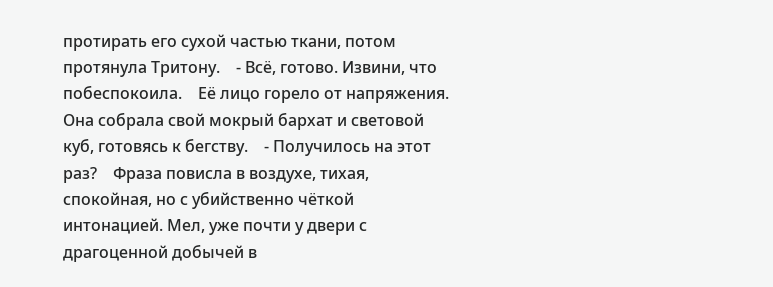протирать его сухой частью ткани, потом протянула Тритону.    - Всё, готово. Извини, что побеспокоила.    Её лицо горело от напряжения. Она собрала свой мокрый бархат и световой куб, готовясь к бегству.    - Получилось на этот раз?    Фраза повисла в воздухе, тихая, спокойная, но с убийственно чёткой интонацией. Мел, уже почти у двери с драгоценной добычей в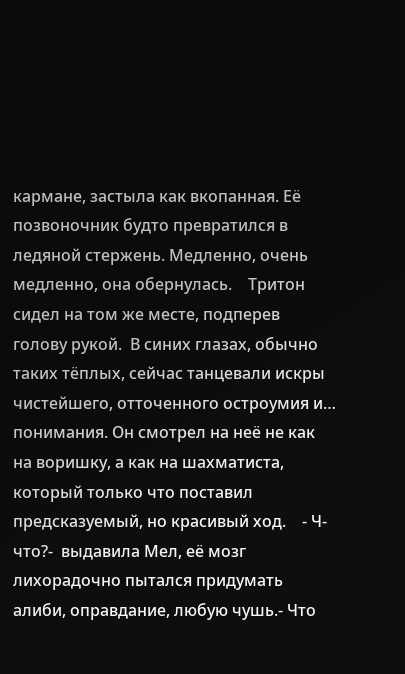кармане, застыла как вкопанная. Её позвоночник будто превратился в ледяной стержень. Медленно, очень медленно, она обернулась.    Тритон сидел на том же месте, подперев голову рукой.  В синих глазах, обычно таких тёплых, сейчас танцевали искры чистейшего, отточенного остроумия и… понимания. Он смотрел на неё не как на воришку, а как на шахматиста, который только что поставил предсказуемый, но красивый ход.    - Ч-что?-  выдавила Мел, её мозг лихорадочно пытался придумать алиби, оправдание, любую чушь.- Что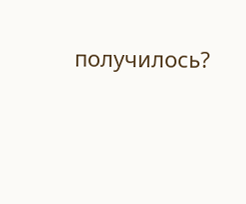получилось?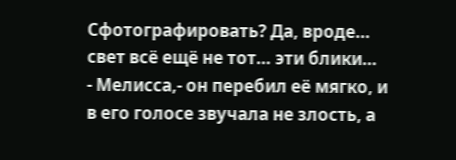Сфотографировать? Да, вроде… свет всё ещё не тот… эти блики…    - Мелисса,- он перебил её мягко, и в его голосе звучала не злость, а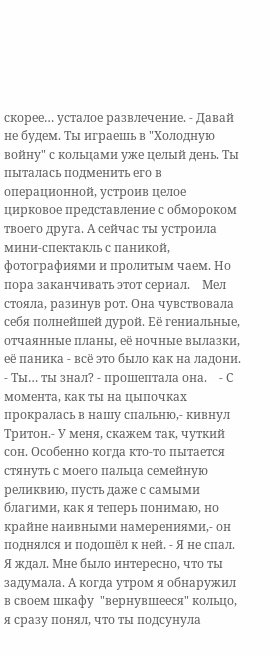скорее… усталое развлечение. - Давай не будем. Ты играешь в "Холодную войну" с кольцами уже целый день. Ты пыталась подменить его в операционной, устроив целое цирковое представление с обмороком твоего друга. А сейчас ты устроила мини-спектакль с паникой, фотографиями и пролитым чаем. Но пора заканчивать этот сериал.    Мел стояла, разинув рот. Она чувствовала себя полнейшей дурой. Её гениальные, отчаянные планы, её ночные вылазки, её паника - всё это было как на ладони.    - Ты… ты знал? - прошептала она.    - С момента, как ты на цыпочках прокралась в нашу спальню,- кивнул Тритон.- У меня, скажем так, чуткий сон. Особенно когда кто-то пытается стянуть с моего пальца семейную реликвию, пусть даже с самыми благими, как я теперь понимаю, но крайне наивными намерениями,- он поднялся и подошёл к ней. - Я не спал. Я ждал. Мне было интересно, что ты задумала. А когда утром я обнаружил в своем шкафу  "вернувшееся" кольцо, я сразу понял, что ты подсунула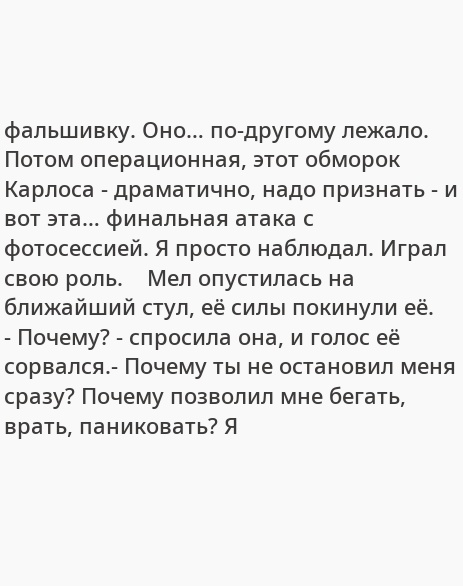фальшивку. Оно… по-другому лежало. Потом операционная, этот обморок Карлоса - драматично, надо признать - и вот эта… финальная атака с фотосессией. Я просто наблюдал. Играл свою роль.    Мел опустилась на ближайший стул, её силы покинули её.    - Почему? - спросила она, и голос её сорвался.- Почему ты не остановил меня сразу? Почему позволил мне бегать, врать, паниковать? Я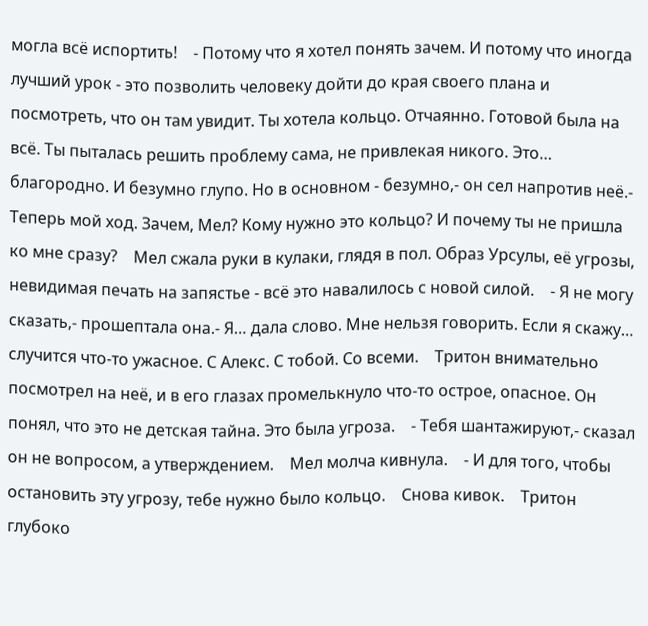могла всё испортить!    - Потому что я хотел понять зачем. И потому что иногда лучший урок - это позволить человеку дойти до края своего плана и посмотреть, что он там увидит. Ты хотела кольцо. Отчаянно. Готовой была на всё. Ты пыталась решить проблему сама, не привлекая никого. Это… благородно. И безумно глупо. Но в основном - безумно,- он сел напротив неё.- Теперь мой ход. Зачем, Мел? Кому нужно это кольцо? И почему ты не пришла ко мне сразу?    Мел сжала руки в кулаки, глядя в пол. Образ Урсулы, её угрозы, невидимая печать на запястье - всё это навалилось с новой силой.    - Я не могу сказать,- прошептала она.- Я… дала слово. Мне нельзя говорить. Если я скажу… случится что-то ужасное. С Алекс. С тобой. Со всеми.    Тритон внимательно посмотрел на неё, и в его глазах промелькнуло что-то острое, опасное. Он понял, что это не детская тайна. Это была угроза.    - Тебя шантажируют,- сказал он не вопросом, а утверждением.    Мел молча кивнула.    - И для того, чтобы остановить эту угрозу, тебе нужно было кольцо.    Снова кивок.    Тритон глубоко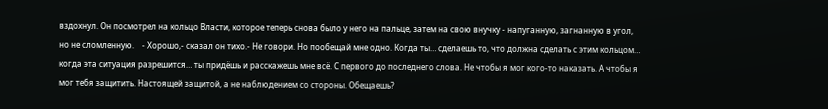вздохнул. Он посмотрел на кольцо Власти, которое теперь снова было у него на пальце, затем на свою внучку - напуганную, загнанную в угол, но не сломленную.    - Хорошо,- сказал он тихо.- Не говори. Но пообещай мне одно. Когда ты… сделаешь то, что должна сделать с этим кольцом… когда эта ситуация разрешится… ты придёшь и расскажешь мне всё. С первого до последнего слова. Не чтобы я мог кого-то наказать. А чтобы я мог тебя защитить. Настоящей защитой, а не наблюдением со стороны. Обещаешь?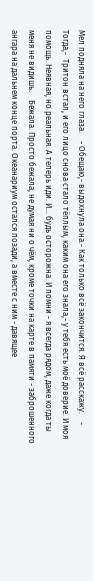Мел подняла на него глаза.    - Обещаю,- выдохнула она.- Как только всё закончится. Я всё расскажу.    - Тогда,-  Тритон встал, и его лицо снова стало тёплым, каким она его знала,- у тебя есть моё доверие. И моя помощь. Неявная, но реальная. А теперь иди. И… будь осторожна. И помни - я всегда рядом, даже когда ты меня не видишь.    Бежала. Просто бежала, не думая ни о чём, кроме точки на карте в памяти - заброшенного ангара на дальнем конце порта. Океанариум остался позади, а вместе с ним - давящее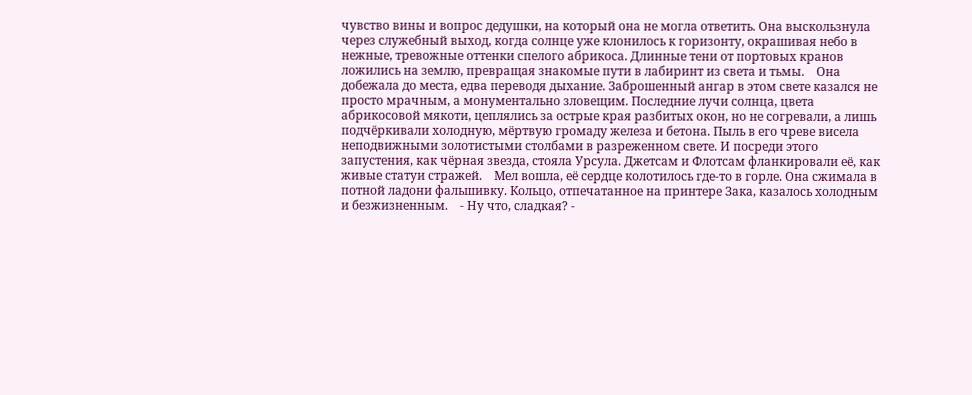чувство вины и вопрос дедушки, на который она не могла ответить. Она выскользнула через служебный выход, когда солнце уже клонилось к горизонту, окрашивая небо в нежные, тревожные оттенки спелого абрикоса. Длинные тени от портовых кранов ложились на землю, превращая знакомые пути в лабиринт из света и тьмы.    Она добежала до места, едва переводя дыхание. Заброшенный ангар в этом свете казался не просто мрачным, а монументально зловещим. Последние лучи солнца, цвета абрикосовой мякоти, цеплялись за острые края разбитых окон, но не согревали, а лишь подчёркивали холодную, мёртвую громаду железа и бетона. Пыль в его чреве висела неподвижными золотистыми столбами в разреженном свете. И посреди этого запустения, как чёрная звезда, стояла Урсула. Джетсам и Флотсам фланкировали её, как живые статуи стражей.    Мел вошла, её сердце колотилось где-то в горле. Она сжимала в потной ладони фальшивку. Кольцо, отпечатанное на принтере Зака, казалось холодным и безжизненным.    - Ну что, сладкая? -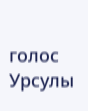голос Урсулы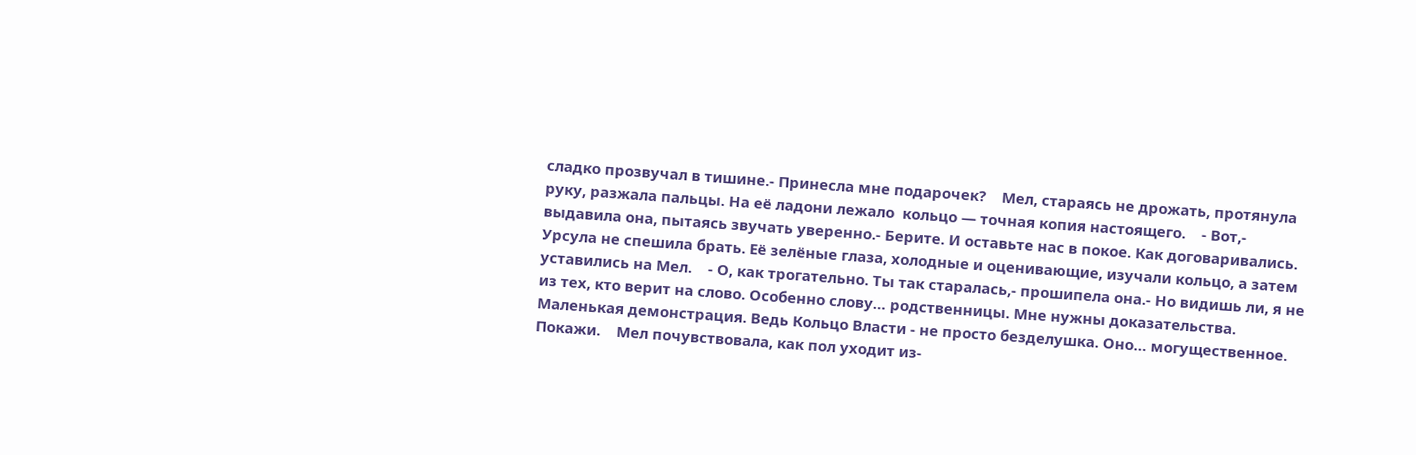сладко прозвучал в тишине.- Принесла мне подарочек?    Мел, стараясь не дрожать, протянула руку, разжала пальцы. На её ладони лежало  кольцо — точная копия настоящего.    - Вот,- выдавила она, пытаясь звучать уверенно.- Берите. И оставьте нас в покое. Как договаривались.    Урсула не спешила брать. Её зелёные глаза, холодные и оценивающие, изучали кольцо, а затем уставились на Мел.    - О, как трогательно. Ты так старалась,- прошипела она.- Но видишь ли, я не из тех, кто верит на слово. Особенно слову… родственницы. Мне нужны доказательства. Маленькая демонстрация. Ведь Кольцо Власти - не просто безделушка. Оно… могущественное. Покажи.    Мел почувствовала, как пол уходит из-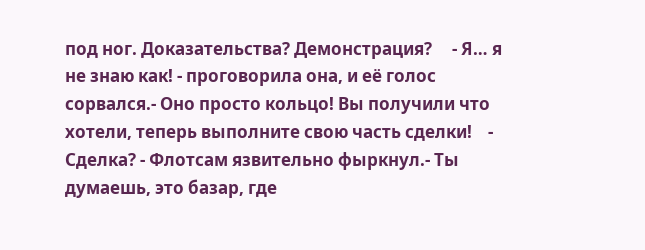под ног. Доказательства? Демонстрация?     - Я… я не знаю как! - проговорила она, и её голос сорвался.- Оно просто кольцо! Вы получили что хотели, теперь выполните свою часть сделки!    -  Сделка? - Флотсам язвительно фыркнул.- Ты думаешь, это базар, где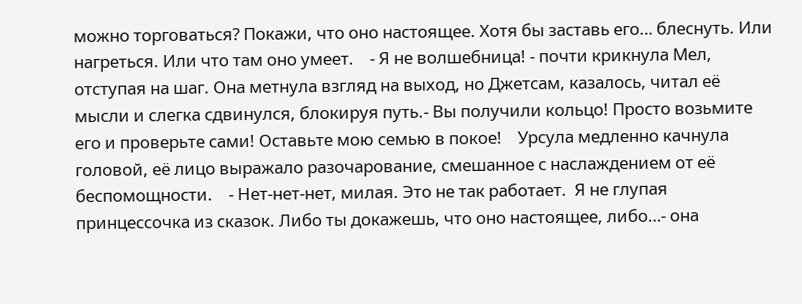можно торговаться? Покажи, что оно настоящее. Хотя бы заставь его… блеснуть. Или нагреться. Или что там оно умеет.    - Я не волшебница! - почти крикнула Мел, отступая на шаг. Она метнула взгляд на выход, но Джетсам, казалось, читал её мысли и слегка сдвинулся, блокируя путь.- Вы получили кольцо! Просто возьмите его и проверьте сами! Оставьте мою семью в покое!    Урсула медленно качнула головой, её лицо выражало разочарование, смешанное с наслаждением от её беспомощности.    - Нет-нет-нет, милая. Это не так работает.  Я не глупая принцессочка из сказок. Либо ты докажешь, что оно настоящее, либо…- она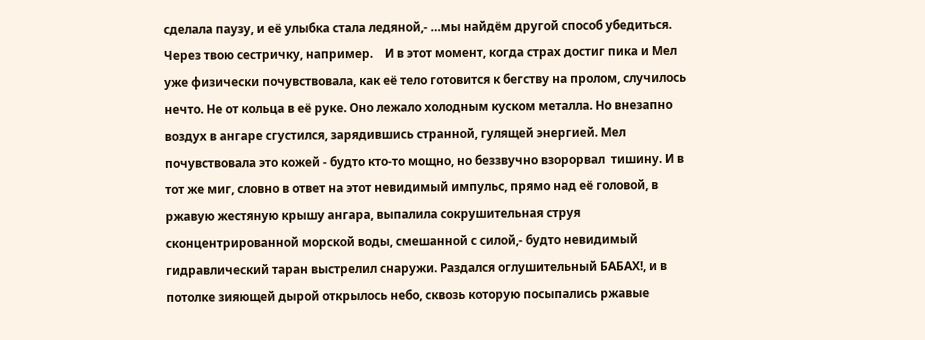сделала паузу, и её улыбка стала ледяной,- …мы найдём другой способ убедиться. Через твою сестричку, например.    И в этот момент, когда страх достиг пика и Мел уже физически почувствовала, как её тело готовится к бегству на пролом, случилось нечто. Не от кольца в её руке. Оно лежало холодным куском металла. Но внезапно воздух в ангаре сгустился, зарядившись странной, гулящей энергией. Мел почувствовала это кожей - будто кто-то мощно, но беззвучно взорорвал  тишину. И в тот же миг, словно в ответ на этот невидимый импульс, прямо над её головой, в ржавую жестяную крышу ангара, выпалила сокрушительная струя сконцентрированной морской воды, смешанной с силой,- будто невидимый гидравлический таран выстрелил снаружи. Раздался оглушительный БАБАХ!, и в потолке зияющей дырой открылось небо, сквозь которую посыпались ржавые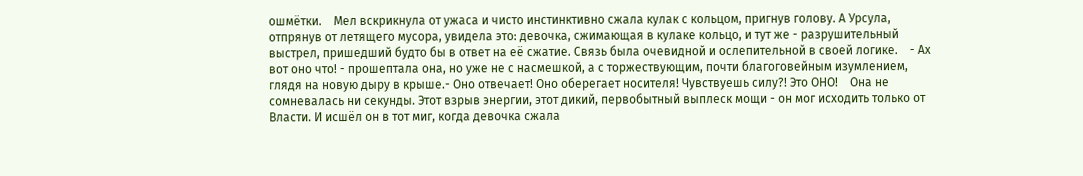ошмётки.    Мел вскрикнула от ужаса и чисто инстинктивно сжала кулак с кольцом, пригнув голову. А Урсула, отпрянув от летящего мусора, увидела это: девочка, сжимающая в кулаке кольцо, и тут же - разрушительный выстрел, пришедший будто бы в ответ на её сжатие. Связь была очевидной и ослепительной в своей логике.    - Ах вот оно что! - прошептала она, но уже не с насмешкой, а с торжествующим, почти благоговейным изумлением, глядя на новую дыру в крыше.- Оно отвечает! Оно оберегает носителя! Чувствуешь силу?! Это ОНО!    Она не сомневалась ни секунды. Этот взрыв энергии, этот дикий, первобытный выплеск мощи - он мог исходить только от Власти. И исшёл он в тот миг, когда девочка сжала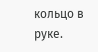кольцо в руке.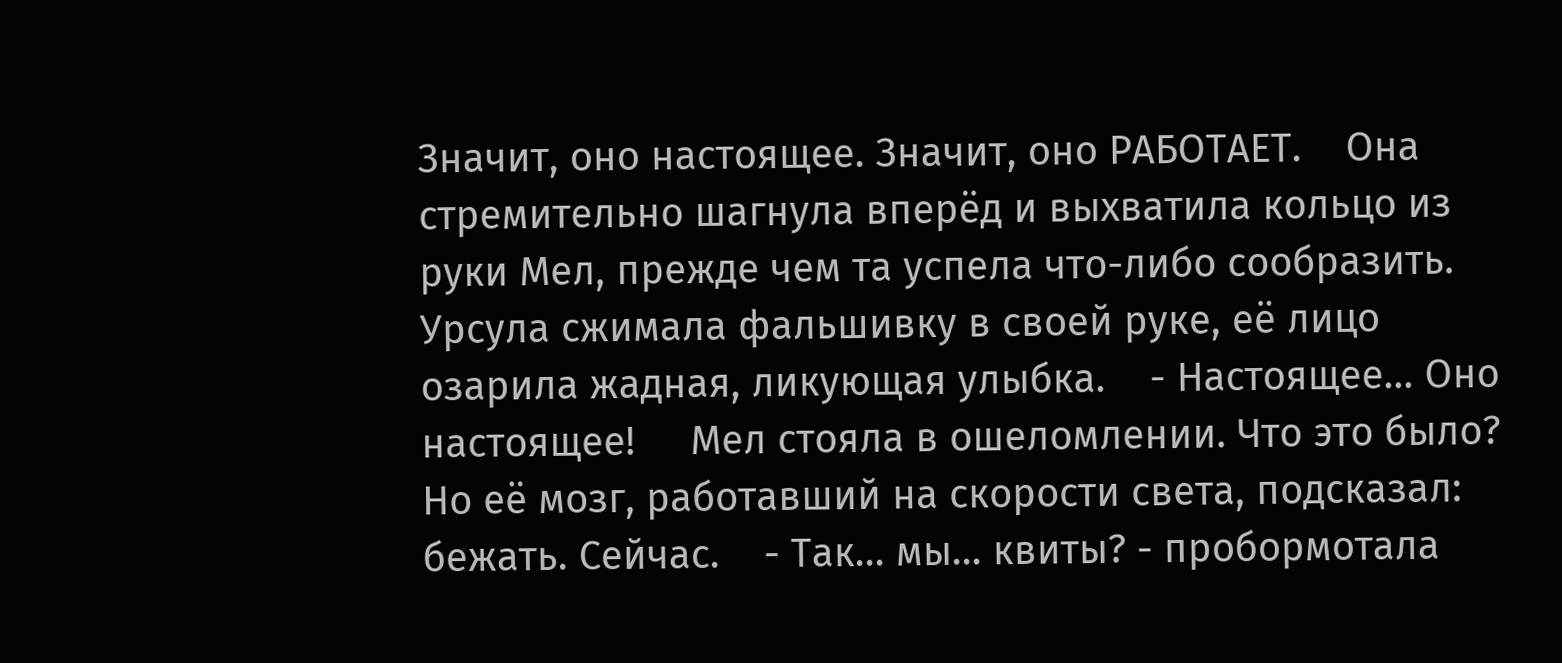Значит, оно настоящее. Значит, оно РАБОТАЕТ.    Она стремительно шагнула вперёд и выхватила кольцо из руки Мел, прежде чем та успела что-либо сообразить. Урсула сжимала фальшивку в своей руке, её лицо озарила жадная, ликующая улыбка.    - Настоящее… Оно настоящее!     Мел стояла в ошеломлении. Что это было? Но её мозг, работавший на скорости света, подсказал: бежать. Сейчас.    - Так… мы… квиты? - пробормотала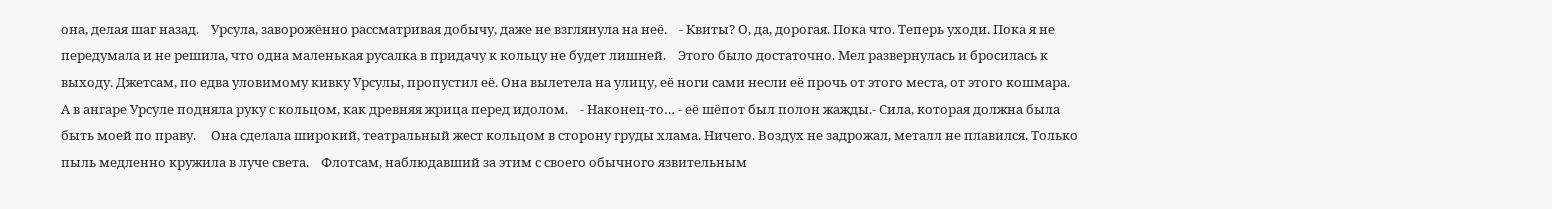она, делая шаг назад.    Урсула, заворожённо рассматривая добычу, даже не взглянула на неё.    - Квиты? О, да, дорогая. Пока что. Теперь уходи. Пока я не передумала и не решила, что одна маленькая русалка в придачу к кольцу не будет лишней.    Этого было достаточно. Мел развернулась и бросилась к выходу. Джетсам, по едва уловимому кивку Урсулы, пропустил её. Она вылетела на улицу, её ноги сами несли её прочь от этого места, от этого кошмара.    А в ангаре Урсуле подняла руку с кольцом, как древняя жрица перед идолом.    - Наконец-то… - её шёпот был полон жажды.- Сила, которая должна была быть моей по праву.     Она сделала широкий, театральный жест кольцом в сторону груды хлама. Ничего. Воздух не задрожал, металл не плавился. Только пыль медленно кружила в луче света.    Флотсам, наблюдавший за этим с своего обычного язвительным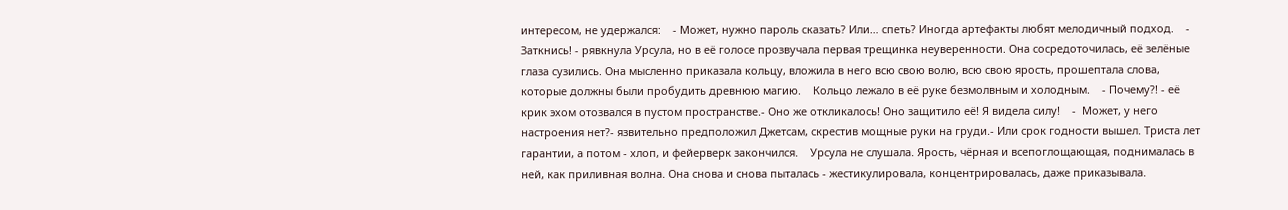интересом, не удержался:    - Может, нужно пароль сказать? Или… спеть? Иногда артефакты любят мелодичный подход.    - Заткнись! - рявкнула Урсула, но в её голосе прозвучала первая трещинка неуверенности. Она сосредоточилась, её зелёные глаза сузились. Она мысленно приказала кольцу, вложила в него всю свою волю, всю свою ярость, прошептала слова, которые должны были пробудить древнюю магию.    Кольцо лежало в её руке безмолвным и холодным.    - Почему?! - её крик эхом отозвался в пустом пространстве.- Оно же откликалось! Оно защитило её! Я видела силу!    -  Может, у него настроения нет?- язвительно предположил Джетсам, скрестив мощные руки на груди.- Или срок годности вышел. Триста лет гарантии, а потом - хлоп, и фейерверк закончился.    Урсула не слушала. Ярость, чёрная и всепоглощающая, поднималась в ней, как приливная волна. Она снова и снова пыталась - жестикулировала, концентрировалась, даже приказывала.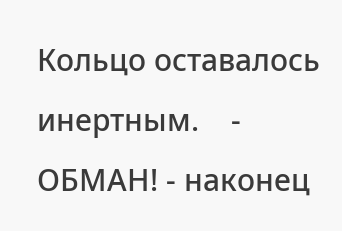Кольцо оставалось инертным.    -  ОБМАН! - наконец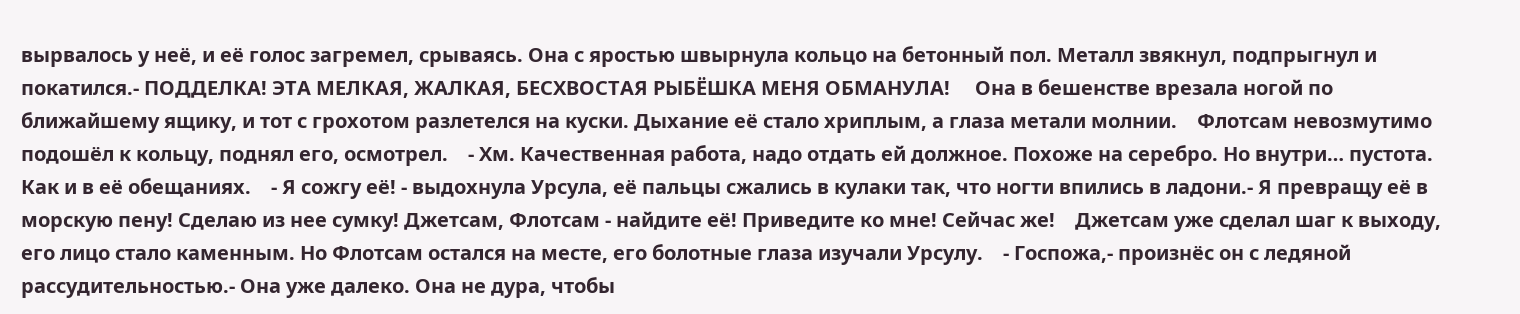вырвалось у неё, и её голос загремел, срываясь. Она с яростью швырнула кольцо на бетонный пол. Металл звякнул, подпрыгнул и покатился.- ПОДДЕЛКА! ЭТА МЕЛКАЯ, ЖАЛКАЯ, БЕСХВОСТАЯ РЫБЁШКА МЕНЯ ОБМАНУЛА!     Она в бешенстве врезала ногой по ближайшему ящику, и тот с грохотом разлетелся на куски. Дыхание её стало хриплым, а глаза метали молнии.    Флотсам невозмутимо подошёл к кольцу, поднял его, осмотрел.    - Хм. Качественная работа, надо отдать ей должное. Похоже на серебро. Но внутри… пустота. Как и в её обещаниях.    - Я сожгу её! - выдохнула Урсула, её пальцы сжались в кулаки так, что ногти впились в ладони.- Я превращу её в морскую пену! Сделаю из нее сумку! Джетсам, Флотсам - найдите её! Приведите ко мне! Сейчас же!    Джетсам уже сделал шаг к выходу, его лицо стало каменным. Но Флотсам остался на месте, его болотные глаза изучали Урсулу.    - Госпожа,- произнёс он с ледяной рассудительностью.- Она уже далеко. Она не дура, чтобы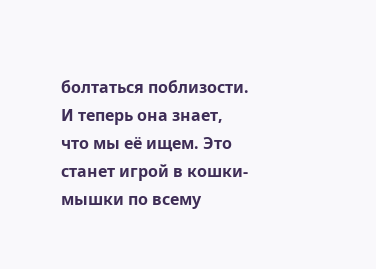болтаться поблизости. И теперь она знает, что мы её ищем. Это станет игрой в кошки-мышки по всему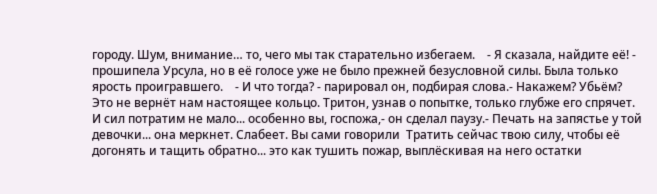городу. Шум, внимание… то, чего мы так старательно избегаем.    - Я сказала, найдите её! - прошипела Урсула, но в её голосе уже не было прежней безусловной силы. Была только ярость проигравшего.    - И что тогда? - парировал он, подбирая слова.- Накажем? Убьём? Это не вернёт нам настоящее кольцо. Тритон, узнав о попытке, только глубже его спрячет. И сил потратим не мало... особенно вы, госпожа,- он сделал паузу.- Печать на запястье у той девочки... она меркнет. Слабеет. Вы сами говорили  Тратить сейчас твою силу, чтобы её догонять и тащить обратно... это как тушить пожар, выплёскивая на него остатки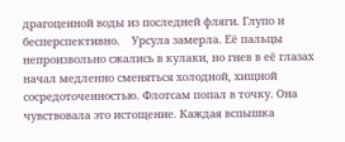драгоценной воды из последней фляги. Глупо и бесперспективно.    Урсула замерла. Её пальцы непроизвольно сжались в кулаки, но гнев в её глазах начал медленно сменяться холодной, хищной сосредоточенностью. Флотсам попал в точку. Она чувствовала это истощение. Каждая вспышка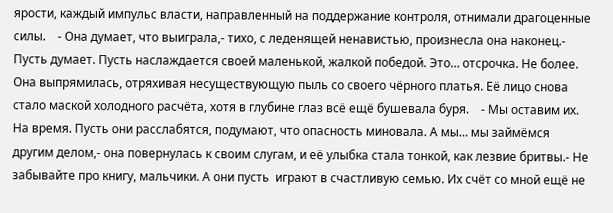ярости, каждый импульс власти, направленный на поддержание контроля, отнимали драгоценные силы.    - Она думает, что выиграла,- тихо, с леденящей ненавистью, произнесла она наконец.- Пусть думает. Пусть наслаждается своей маленькой, жалкой победой. Это… отсрочка. Не более.    Она выпрямилась, отряхивая несуществующую пыль со своего чёрного платья. Её лицо снова стало маской холодного расчёта, хотя в глубине глаз всё ещё бушевала буря.    - Мы оставим их. На время. Пусть они расслабятся, подумают, что опасность миновала. А мы… мы займёмся другим делом,- она повернулась к своим слугам, и её улыбка стала тонкой, как лезвие бритвы.- Не забывайте про книгу, мальчики. А они пусть  играют в счастливую семью. Их счёт со мной ещё не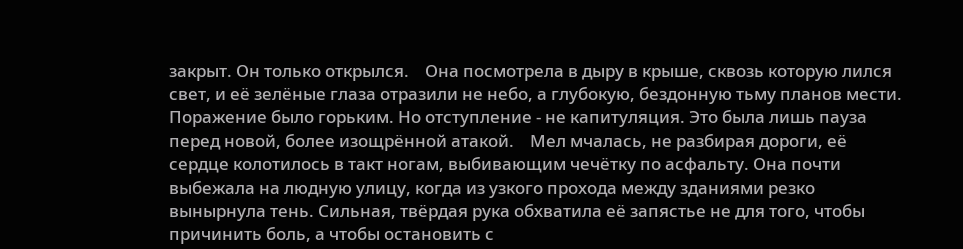закрыт. Он только открылся.    Она посмотрела в дыру в крыше, сквозь которую лился свет, и её зелёные глаза отразили не небо, а глубокую, бездонную тьму планов мести. Поражение было горьким. Но отступление - не капитуляция. Это была лишь пауза перед новой, более изощрённой атакой.    Мел мчалась, не разбирая дороги, её сердце колотилось в такт ногам, выбивающим чечётку по асфальту. Она почти выбежала на людную улицу, когда из узкого прохода между зданиями резко вынырнула тень. Сильная, твёрдая рука обхватила её запястье не для того, чтобы причинить боль, а чтобы остановить с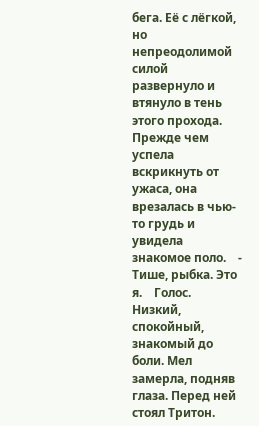бега. Её с лёгкой, но непреодолимой силой развернуло и втянуло в тень этого прохода. Прежде чем успела вскрикнуть от ужаса, она врезалась в чью-то грудь и увидела знакомое поло.    -  Тише, рыбка. Это я.    Голос. Низкий, спокойный, знакомый до боли. Мел замерла, подняв глаза. Перед ней стоял Тритон.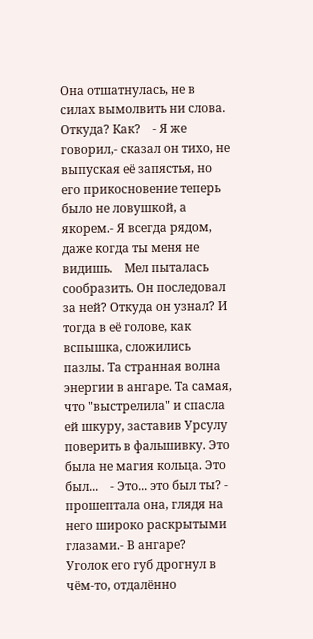Она отшатнулась, не в силах вымолвить ни слова. Откуда? Как?    - Я же говорил,- сказал он тихо, не выпуская её запястья, но его прикосновение теперь было не ловушкой, а якорем.- Я всегда рядом, даже когда ты меня не видишь.    Мел пыталась сообразить. Он последовал за ней? Откуда он узнал? И тогда в её голове, как вспышка, сложились пазлы. Та странная волна энергии в ангаре. Та самая, что "выстрелила" и спасла ей шкуру, заставив Урсулу поверить в фальшивку. Это была не магия кольца. Это был...    - Это... это был ты? - прошептала она, глядя на него широко раскрытыми глазами.- В ангаре?     Уголок его губ дрогнул в чём-то, отдалённо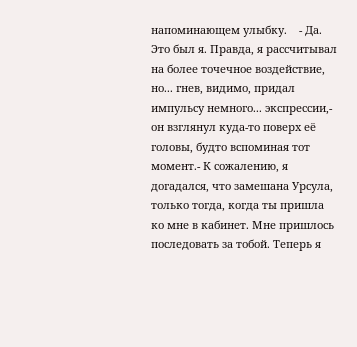напоминающем улыбку.    - Да. Это был я. Правда, я рассчитывал на более точечное воздействие, но... гнев, видимо, придал импульсу немного... экспрессии,- он взглянул куда-то поверх её головы, будто вспоминая тот момент.- К сожалению, я догадался, что замешана Урсула, только тогда, когда ты пришла ко мне в кабинет. Мне пришлось последовать за тобой. Теперь я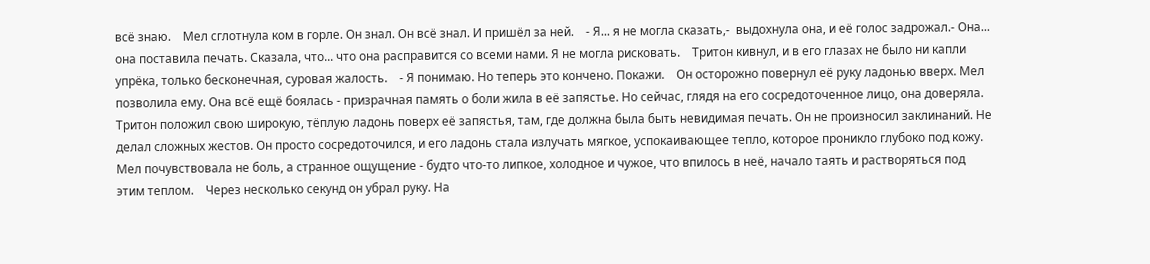всё знаю.    Мел сглотнула ком в горле. Он знал. Он всё знал. И пришёл за ней.    - Я... я не могла сказать,-  выдохнула она, и её голос задрожал.- Она... она поставила печать. Сказала, что... что она расправится со всеми нами. Я не могла рисковать.    Тритон кивнул, и в его глазах не было ни капли упрёка, только бесконечная, суровая жалость.    - Я понимаю. Но теперь это кончено. Покажи.    Он осторожно повернул её руку ладонью вверх. Мел позволила ему. Она всё ещё боялась - призрачная память о боли жила в её запястье. Но сейчас, глядя на его сосредоточенное лицо, она доверяла.    Тритон положил свою широкую, тёплую ладонь поверх её запястья, там, где должна была быть невидимая печать. Он не произносил заклинаний. Не делал сложных жестов. Он просто сосредоточился, и его ладонь стала излучать мягкое, успокаивающее тепло, которое проникло глубоко под кожу. Мел почувствовала не боль, а странное ощущение - будто что-то липкое, холодное и чужое, что впилось в неё, начало таять и растворяться под этим теплом.    Через несколько секунд он убрал руку. На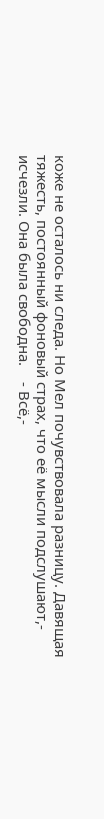коже не осталось ни следа. Но Мел почувствовала разницу. Давящая тяжесть, постоянный фоновый страх, что её мысли подслушают,- исчезли. Она была свободна.    - Всё,-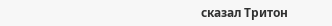сказал Тритон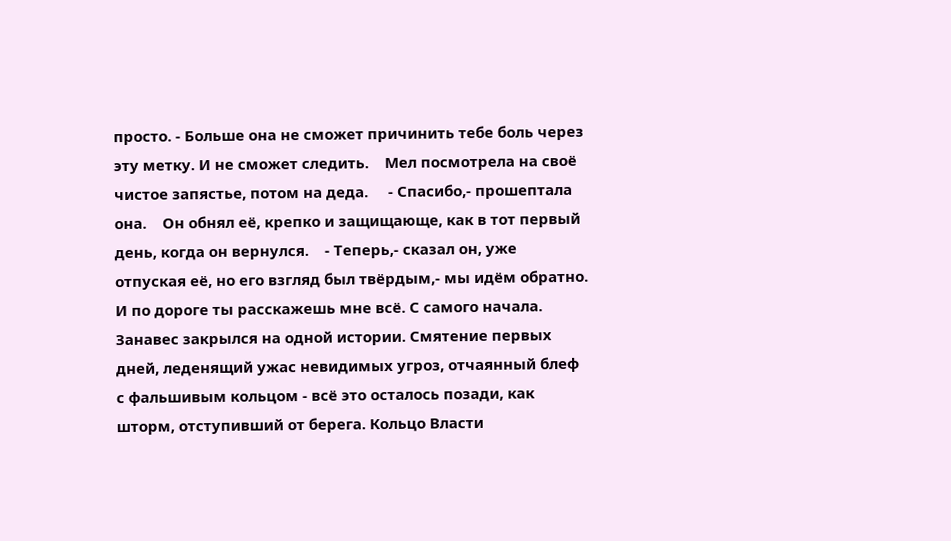просто. - Больше она не сможет причинить тебе боль через эту метку. И не сможет следить.    Мел посмотрела на своё чистое запястье, потом на деда.     - Спасибо,- прошептала она.    Он обнял её, крепко и защищающе, как в тот первый день, когда он вернулся.    - Теперь,- сказал он, уже отпуская её, но его взгляд был твёрдым,- мы идём обратно. И по дороге ты расскажешь мне всё. С самого начала.     Занавес закрылся на одной истории. Смятение первых дней, леденящий ужас невидимых угроз, отчаянный блеф с фальшивым кольцом - всё это осталось позади, как шторм, отступивший от берега. Кольцо Власти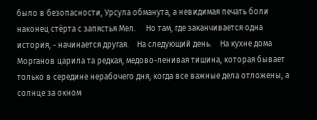было в безопасности, Урсула обманута, а невидимая печать боли наконец стёрта с запястья Мел.     Но там, где заканчивается одна история, - начинается другая.    На следующий день.    На кухне дома Морганов царила та редкая, медово-ленивая тишина, которая бывает только в середине нерабочего дня, когда все важные дела отложены, а солнце за окном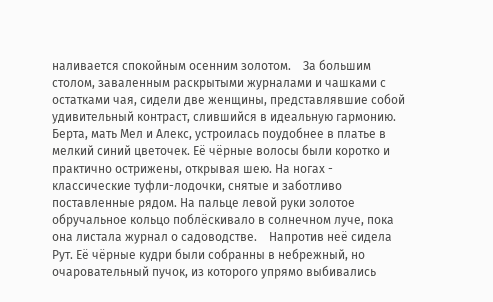наливается спокойным осенним золотом.    За большим столом, заваленным раскрытыми журналами и чашками с остатками чая, сидели две женщины, представлявшие собой удивительный контраст, слившийся в идеальную гармонию.    Берта, мать Мел и Алекс, устроилась поудобнее в платье в мелкий синий цветочек. Её чёрные волосы были коротко и практично острижены, открывая шею. На ногах - классические туфли-лодочки, снятые и заботливо поставленные рядом. На пальце левой руки золотое обручальное кольцо поблёскивало в солнечном луче, пока она листала журнал о садоводстве.    Напротив неё сидела Рут. Её чёрные кудри были собранны в небрежный, но очаровательный пучок, из которого упрямо выбивались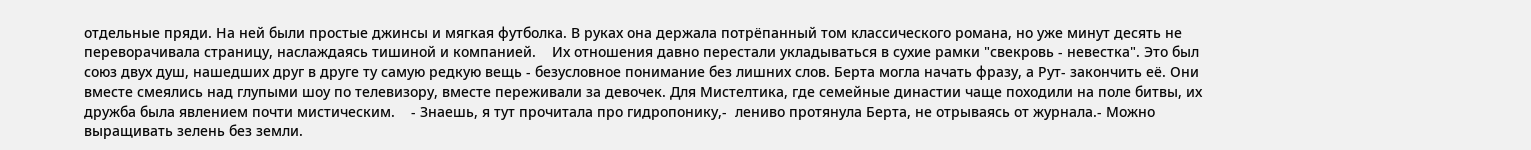отдельные пряди. На ней были простые джинсы и мягкая футболка. В руках она держала потрёпанный том классического романа, но уже минут десять не переворачивала страницу, наслаждаясь тишиной и компанией.    Их отношения давно перестали укладываться в сухие рамки "свекровь - невестка". Это был союз двух душ, нашедших друг в друге ту самую редкую вещь - безусловное понимание без лишних слов. Берта могла начать фразу, а Рут- закончить её. Они вместе смеялись над глупыми шоу по телевизору, вместе переживали за девочек. Для Мистелтика, где семейные династии чаще походили на поле битвы, их дружба была явлением почти мистическим.    - Знаешь, я тут прочитала про гидропонику,-  лениво протянула Берта, не отрываясь от журнала.- Можно выращивать зелень без земли.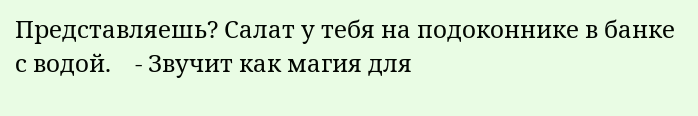Представляешь? Салат у тебя на подоконнике в банке с водой.    - Звучит как магия для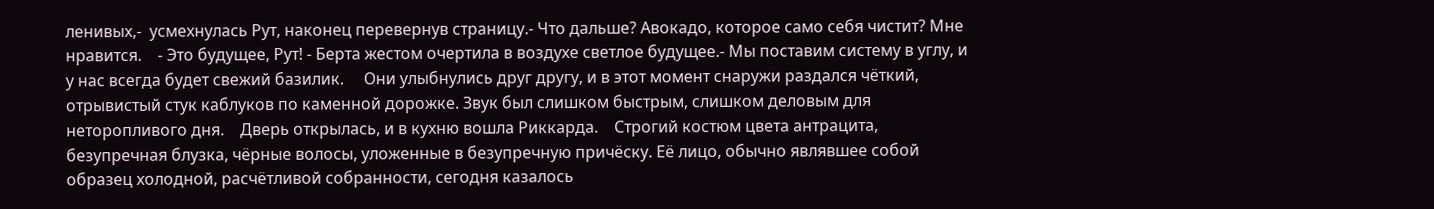ленивых,-  усмехнулась Рут, наконец перевернув страницу.- Что дальше? Авокадо, которое само себя чистит? Мне нравится.    - Это будущее, Рут! - Берта жестом очертила в воздухе светлое будущее.- Мы поставим систему в углу, и у нас всегда будет свежий базилик.     Они улыбнулись друг другу, и в этот момент снаружи раздался чёткий, отрывистый стук каблуков по каменной дорожке. Звук был слишком быстрым, слишком деловым для неторопливого дня.    Дверь открылась, и в кухню вошла Риккарда.    Строгий костюм цвета антрацита, безупречная блузка, чёрные волосы, уложенные в безупречную причёску. Её лицо, обычно являвшее собой образец холодной, расчётливой собранности, сегодня казалось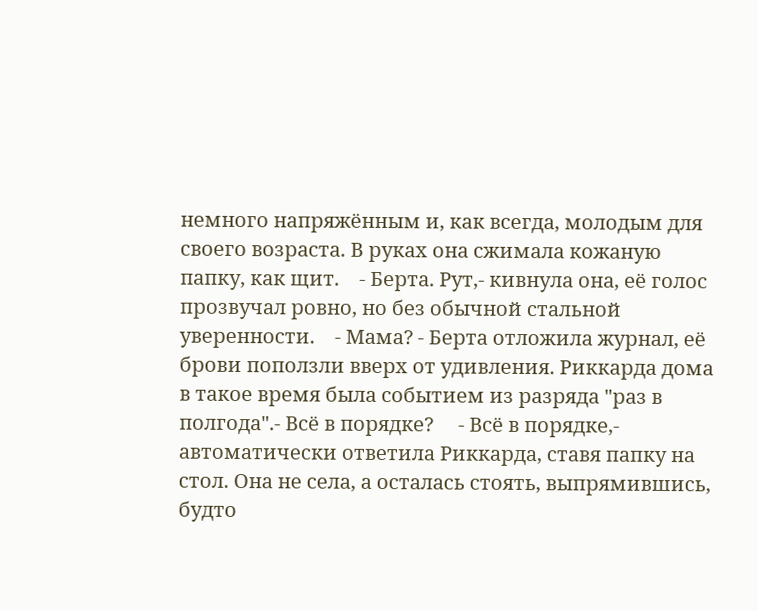немного напряжённым и, как всегда, молодым для своего возраста. В руках она сжимала кожаную папку, как щит.    - Берта. Рут,- кивнула она, её голос прозвучал ровно, но без обычной стальной уверенности.    - Мама? - Берта отложила журнал, её брови поползли вверх от удивления. Риккарда дома в такое время была событием из разряда "раз в полгода".- Всё в порядке?     - Всё в порядке,- автоматически ответила Риккарда, ставя папку на стол. Она не села, а осталась стоять, выпрямившись, будто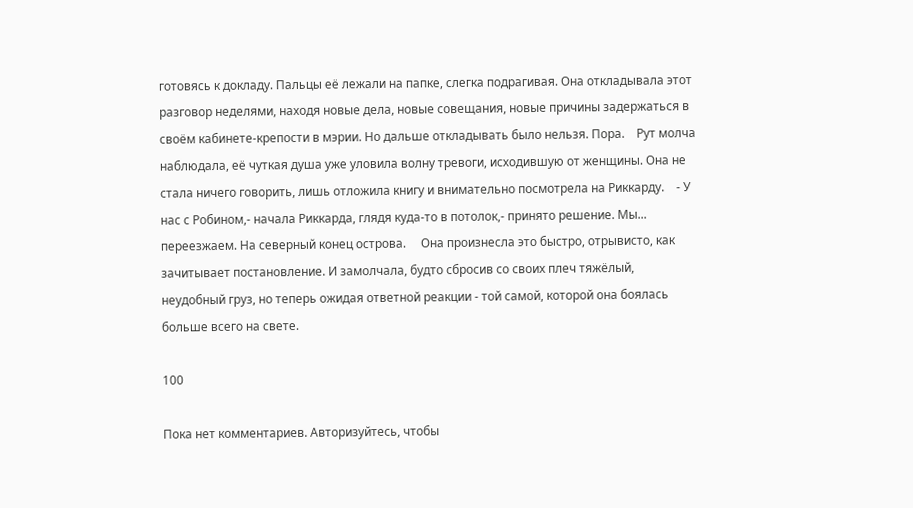готовясь к докладу. Пальцы её лежали на папке, слегка подрагивая. Она откладывала этот разговор неделями, находя новые дела, новые совещания, новые причины задержаться в своём кабинете-крепости в мэрии. Но дальше откладывать было нельзя. Пора.    Рут молча наблюдала, её чуткая душа уже уловила волну тревоги, исходившую от женщины. Она не стала ничего говорить, лишь отложила книгу и внимательно посмотрела на Риккарду.    - У нас с Робином,- начала Риккарда, глядя куда-то в потолок,- принято решение. Мы... переезжаем. На северный конец острова.     Она произнесла это быстро, отрывисто, как зачитывает постановление. И замолчала, будто сбросив со своих плеч тяжёлый, неудобный груз, но теперь ожидая ответной реакции - той самой, которой она боялась больше всего на свете.

100

Пока нет комментариев. Авторизуйтесь, чтобы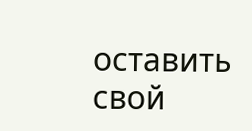оставить свой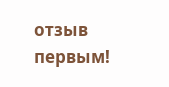отзыв первым!